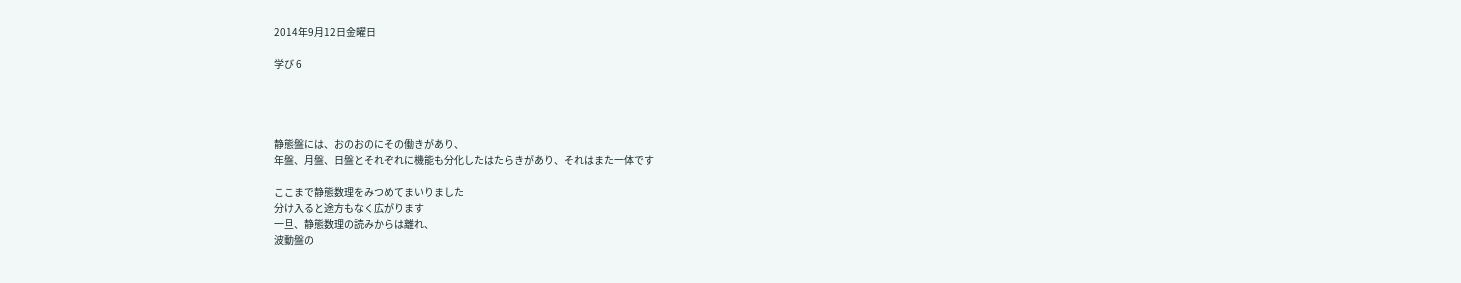2014年9月12日金曜日

学び 6




静態盤には、おのおのにその働きがあり、
年盤、月盤、日盤とそれぞれに機能も分化したはたらきがあり、それはまた一体です

ここまで静態数理をみつめてまいりました
分け入ると途方もなく広がります
一旦、静態数理の読みからは離れ、
波動盤の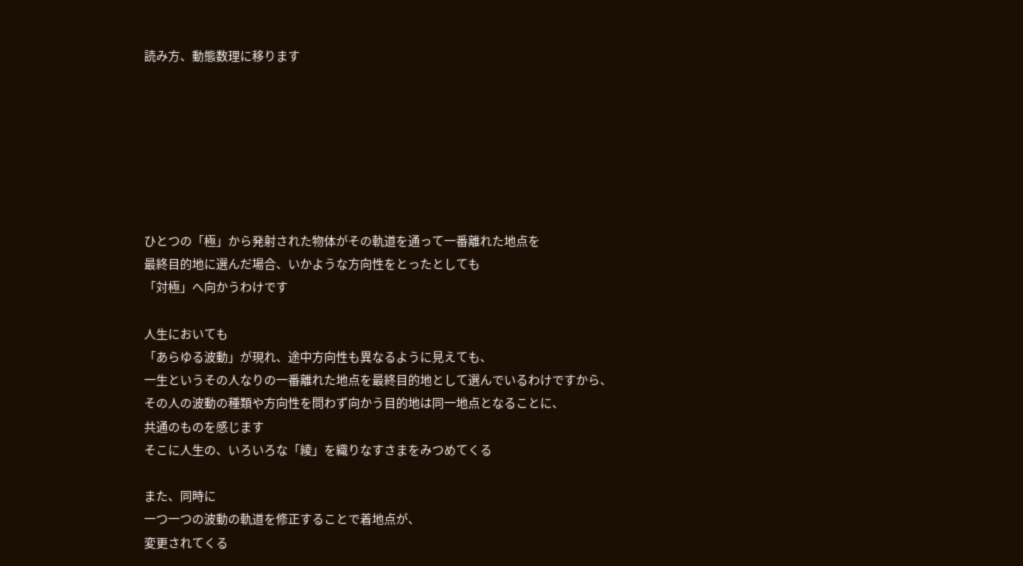読み方、動態数理に移ります







ひとつの「極」から発射された物体がその軌道を通って一番離れた地点を
最終目的地に選んだ場合、いかような方向性をとったとしても
「対極」へ向かうわけです

人生においても
「あらゆる波動」が現れ、途中方向性も異なるように見えても、
一生というその人なりの一番離れた地点を最終目的地として選んでいるわけですから、
その人の波動の種類や方向性を問わず向かう目的地は同一地点となることに、
共通のものを感じます
そこに人生の、いろいろな「綾」を織りなすさまをみつめてくる

また、同時に
一つ一つの波動の軌道を修正することで着地点が、
変更されてくる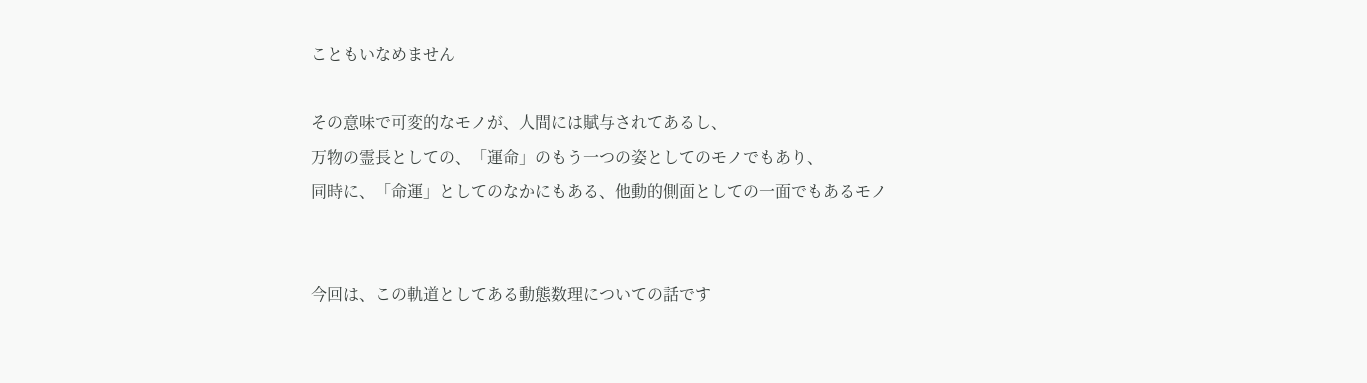こともいなめません

その意味で可変的なモノが、人間には賦与されてあるし、
万物の霊長としての、「運命」のもう一つの姿としてのモノでもあり、
同時に、「命運」としてのなかにもある、他動的側面としての一面でもあるモノ


今回は、この軌道としてある動態数理についての話です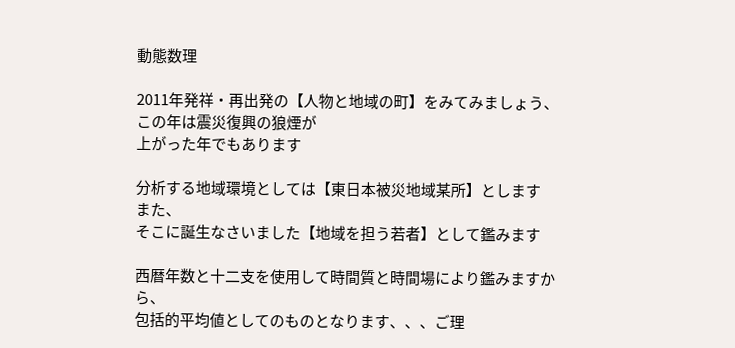動態数理

2011年発祥・再出発の【人物と地域の町】をみてみましょう、この年は震災復興の狼煙が
上がった年でもあります

分析する地域環境としては【東日本被災地域某所】とします
また、
そこに誕生なさいました【地域を担う若者】として鑑みます

西暦年数と十二支を使用して時間質と時間場により鑑みますから、
包括的平均値としてのものとなります、、、ご理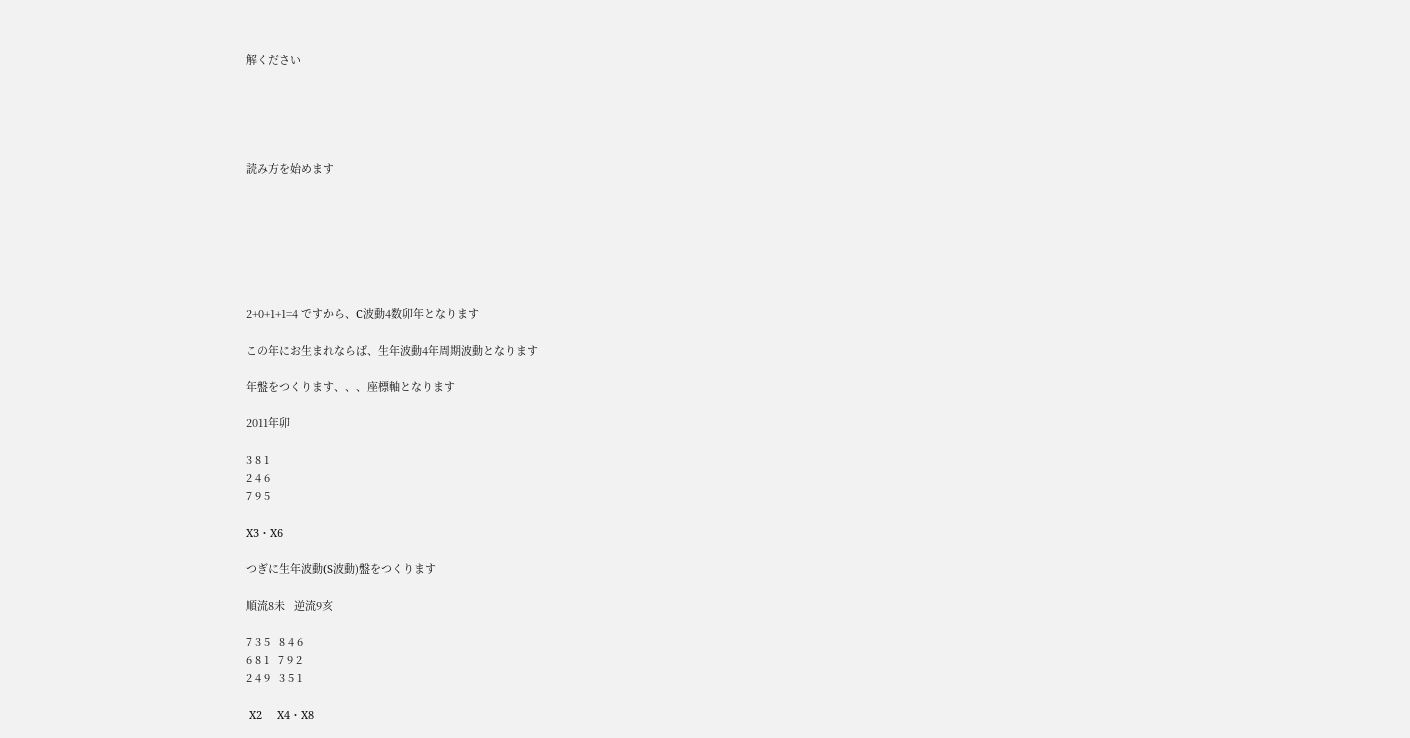解ください





読み方を始めます







2+0+1+1=4 ですから、C波動4数卯年となります

この年にお生まれならば、生年波動4年周期波動となります

年盤をつくります、、、座標軸となります

2011年卯

3 8 1
2 4 6
7 9 5

X3・X6

つぎに生年波動(S波動)盤をつくります

順流8未   逆流9亥

7 3 5   8 4 6
6 8 1   7 9 2
2 4 9   3 5 1

 X2     X4・X8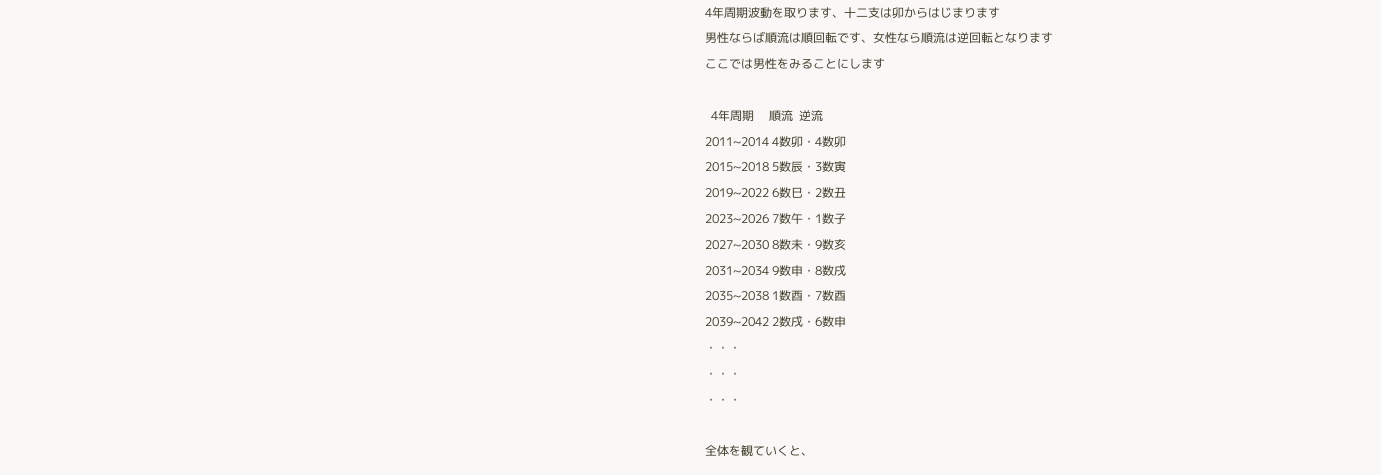4年周期波動を取ります、十二支は卯からはじまります
男性ならば順流は順回転です、女性なら順流は逆回転となります
ここでは男性をみることにします

  4年周期     順流  逆流
2011~2014 4数卯・4数卯
2015~2018 5数辰・3数寅
2019~2022 6数巳・2数丑
2023~2026 7数午・1数子
2027~2030 8数未・9数亥
2031~2034 9数申・8数戌
2035~2038 1数酉・7数酉
2039~2042 2数戌・6数申
・・・
・・・
・・・

全体を観ていくと、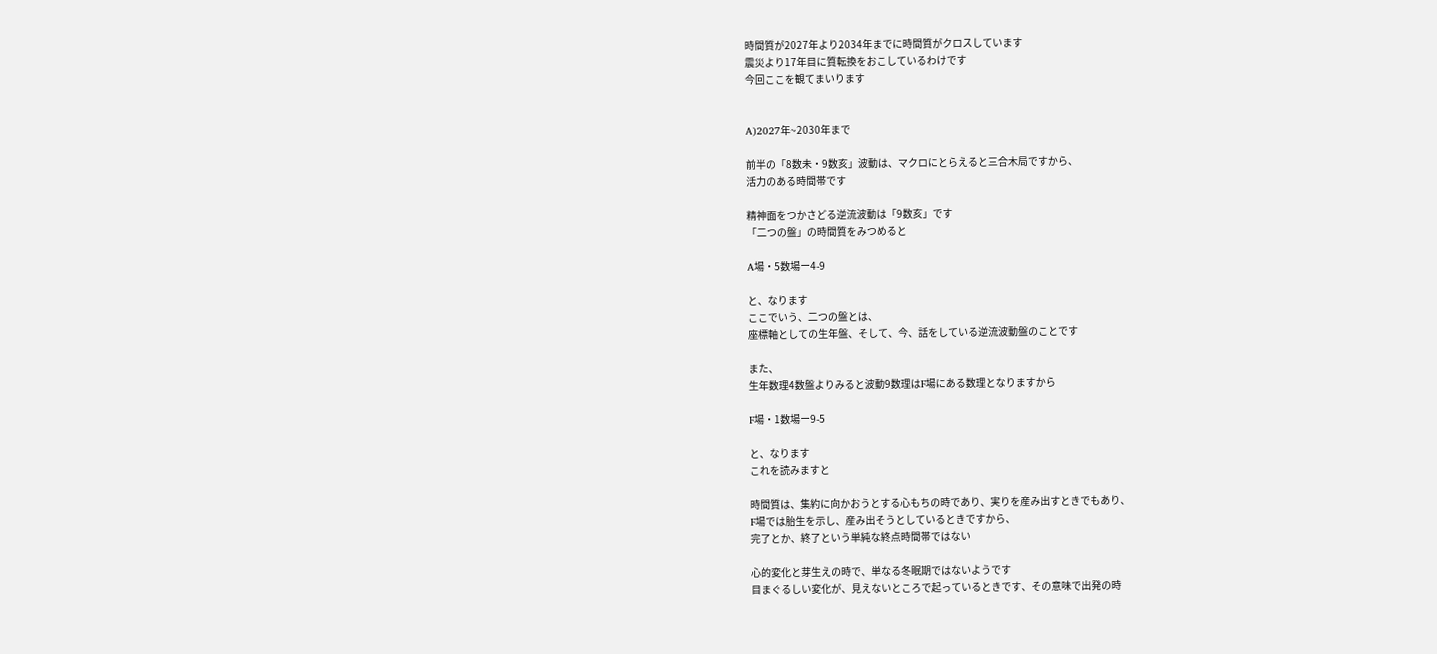時間質が2027年より2034年までに時間質がクロスしています
震災より17年目に質転換をおこしているわけです
今回ここを観てまいります


A)2027年~2030年まで

前半の「8数未・9数亥」波動は、マクロにとらえると三合木局ですから、
活力のある時間帯です

精神面をつかさどる逆流波動は「9数亥」です
「二つの盤」の時間質をみつめると

A場・5数場ー4-9

と、なります
ここでいう、二つの盤とは、
座標軸としての生年盤、そして、今、話をしている逆流波動盤のことです

また、
生年数理4数盤よりみると波動9数理はF場にある数理となりますから

F場・1数場ー9-5

と、なります
これを読みますと

時間質は、集約に向かおうとする心もちの時であり、実りを産み出すときでもあり、
F場では胎生を示し、産み出そうとしているときですから、
完了とか、終了という単純な終点時間帯ではない

心的変化と芽生えの時で、単なる冬眠期ではないようです
目まぐるしい変化が、見えないところで起っているときです、その意味で出発の時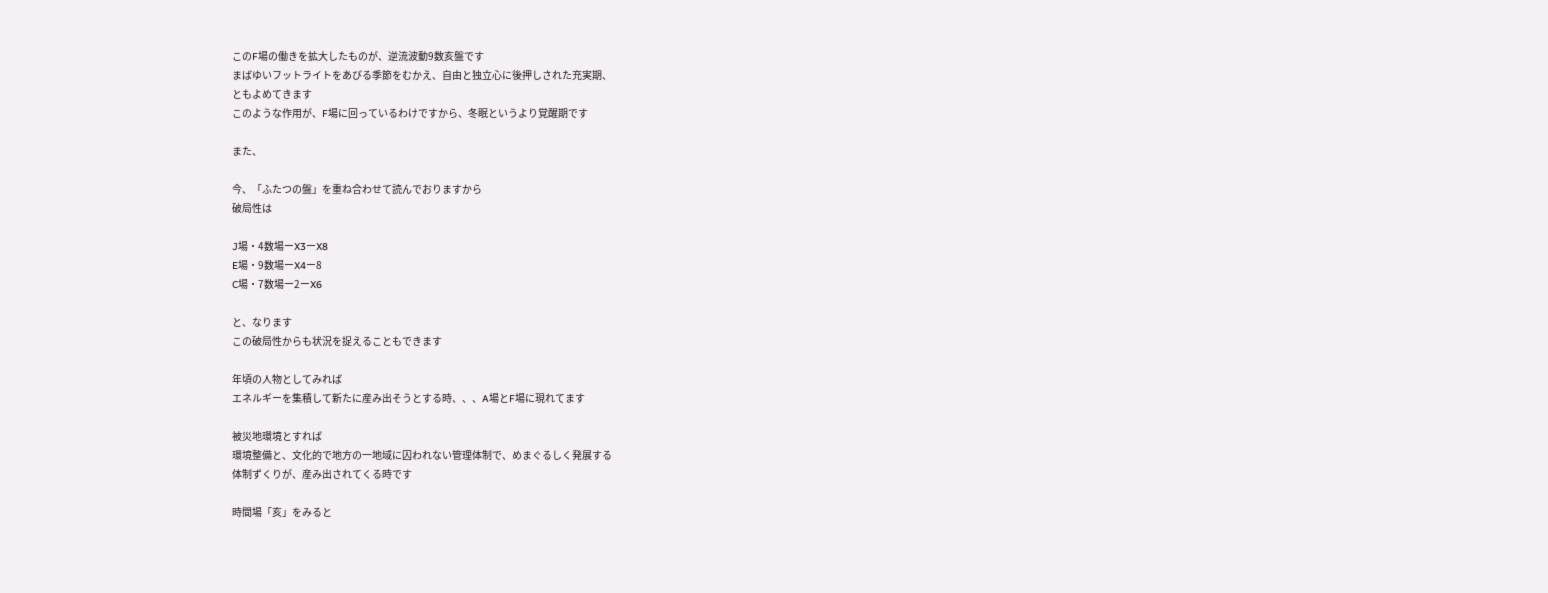このF場の働きを拡大したものが、逆流波動9数亥盤です
まばゆいフットライトをあびる季節をむかえ、自由と独立心に後押しされた充実期、
ともよめてきます
このような作用が、F場に回っているわけですから、冬眠というより覚醒期です

また、

今、「ふたつの盤」を重ね合わせて読んでおりますから
破局性は

J場・4数場ーX3ーX8
E場・9数場ーX4ー8
C場・7数場ー2ーX6

と、なります
この破局性からも状況を捉えることもできます

年頃の人物としてみれば
エネルギーを集積して新たに産み出そうとする時、、、A場とF場に現れてます

被災地環境とすれば
環境整備と、文化的で地方の一地域に囚われない管理体制で、めまぐるしく発展する
体制ずくりが、産み出されてくる時です

時間場「亥」をみると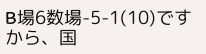B場6数場-5-1(10)ですから、国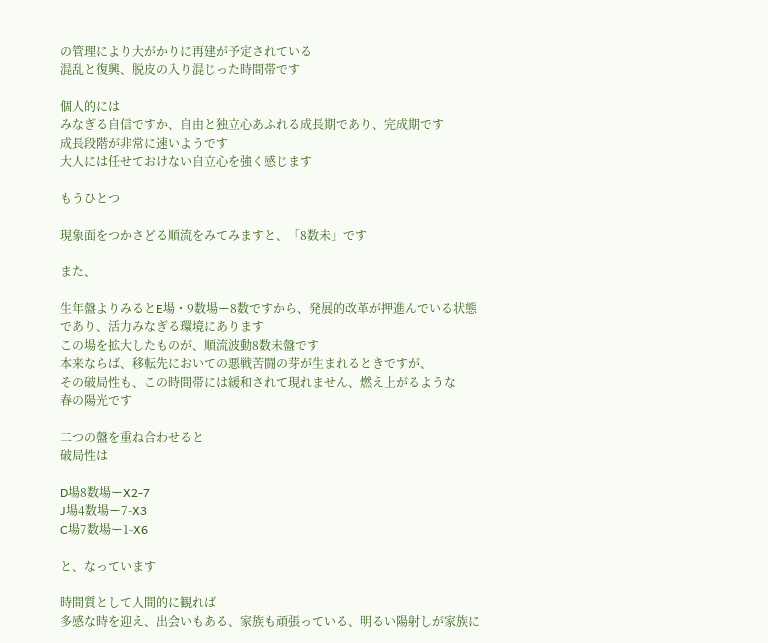の管理により大がかりに再建が予定されている
混乱と復興、脱皮の入り混じった時間帯です

個人的には
みなぎる自信ですか、自由と独立心あふれる成長期であり、完成期です
成長段階が非常に速いようです
大人には任せておけない自立心を強く感じます

もうひとつ

現象面をつかさどる順流をみてみますと、「8数未」です

また、

生年盤よりみるとE場・9数場ー8数ですから、発展的改革が押進んでいる状態
であり、活力みなぎる環境にあります
この場を拡大したものが、順流波動8数未盤です
本来ならば、移転先においての悪戦苦闘の芽が生まれるときですが、
その破局性も、この時間帯には緩和されて現れません、燃え上がるような
春の陽光です

二つの盤を重ね合わせると
破局性は

D場8数場ーX2-7
J場4数場ー7-X3
C場7数場ー1-X6

と、なっています

時間質として人間的に観れば
多感な時を迎え、出会いもある、家族も頑張っている、明るい陽射しが家族に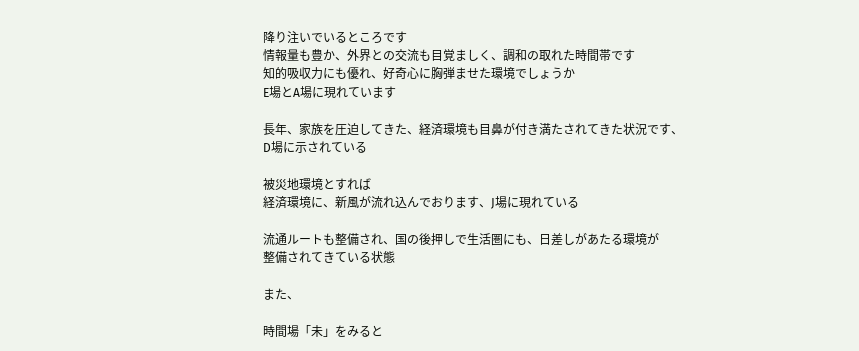降り注いでいるところです
情報量も豊か、外界との交流も目覚ましく、調和の取れた時間帯です
知的吸収力にも優れ、好奇心に胸弾ませた環境でしょうか
E場とA場に現れています

長年、家族を圧迫してきた、経済環境も目鼻が付き満たされてきた状況です、
D場に示されている

被災地環境とすれば
経済環境に、新風が流れ込んでおります、J場に現れている

流通ルートも整備され、国の後押しで生活圏にも、日差しがあたる環境が
整備されてきている状態

また、

時間場「未」をみると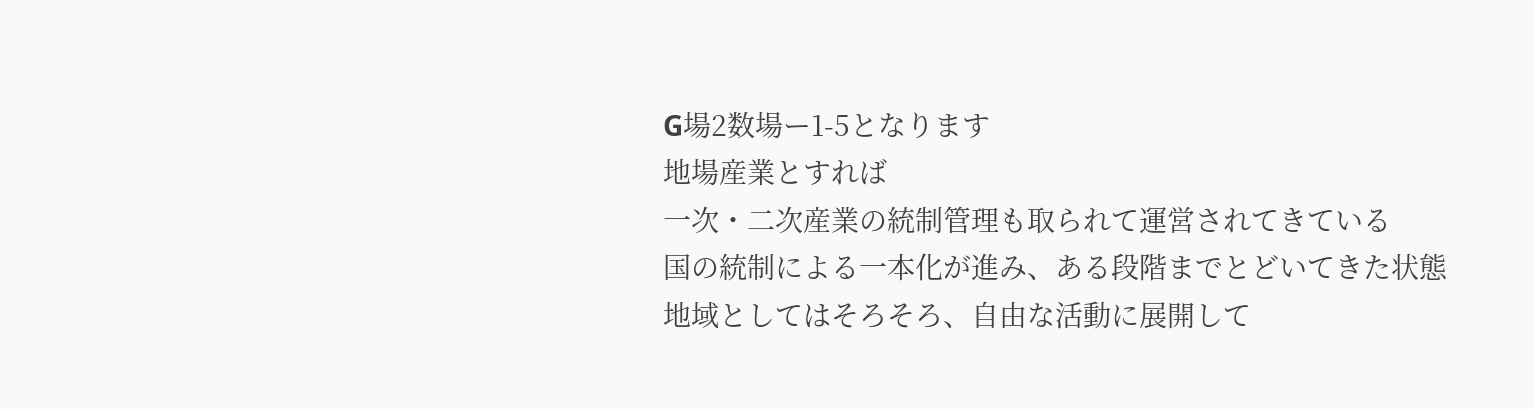G場2数場ー1-5となります
地場産業とすれば
一次・二次産業の統制管理も取られて運営されてきている
国の統制による一本化が進み、ある段階までとどいてきた状態
地域としてはそろそろ、自由な活動に展開して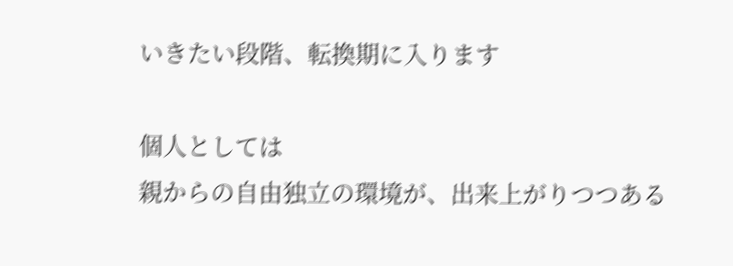いきたい段階、転換期に入ります

個人としては
親からの自由独立の環境が、出来上がりつつある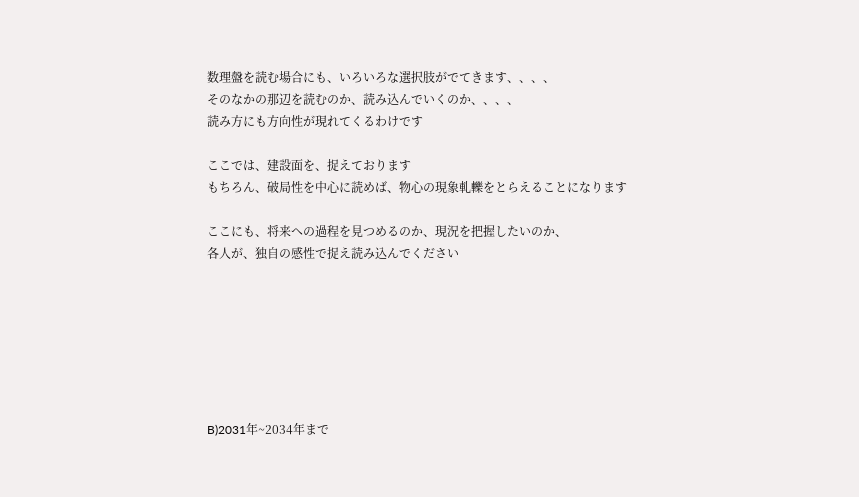数理盤を読む場合にも、いろいろな選択肢がでてきます、、、、
そのなかの那辺を読むのか、読み込んでいくのか、、、、
読み方にも方向性が現れてくるわけです

ここでは、建設面を、捉えております
もちろん、破局性を中心に読めば、物心の現象軋轢をとらえることになります

ここにも、将来への過程を見つめるのか、現況を把握したいのか、
各人が、独自の感性で捉え読み込んでください







B)2031年~2034年まで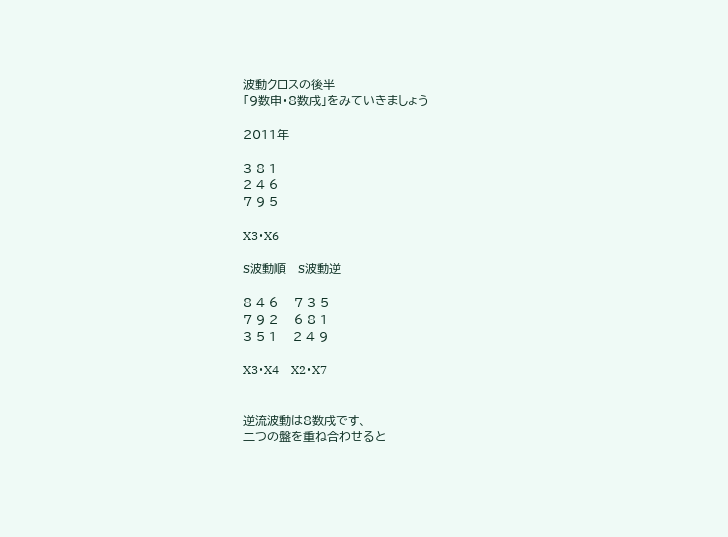波動クロスの後半
「9数申・8数戌」をみていきましょう

2011年

3 8 1
2 4 6
7 9 5

X3・X6

S波動順   S波動逆

8 4 6    7 3 5
7 9 2    6 8 1
3 5 1    2 4 9

X3・X4    X2・X7


逆流波動は8数戌です、
二つの盤を重ね合わせると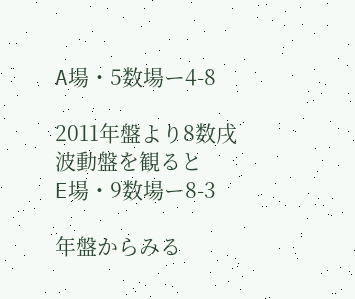A場・5数場ー4-8

2011年盤より8数戌波動盤を観ると
E場・9数場ー8-3

年盤からみる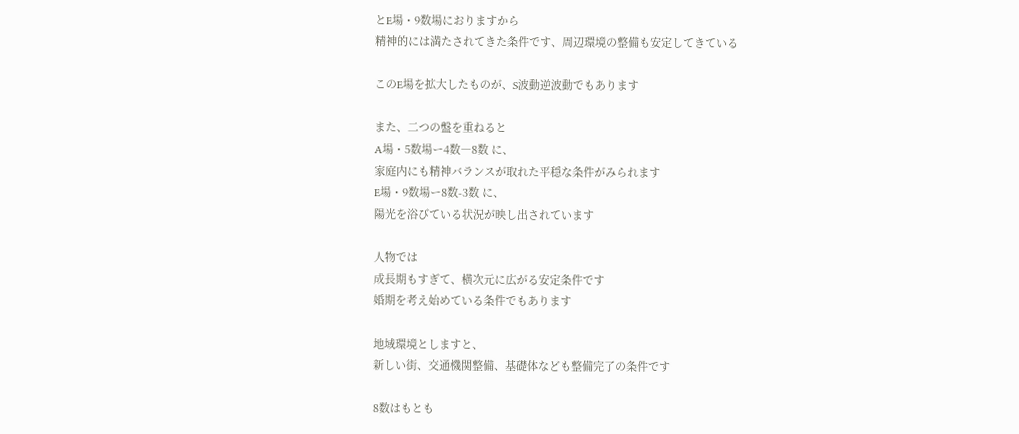とE場・9数場におりますから
精神的には満たされてきた条件です、周辺環境の整備も安定してきている

このE場を拡大したものが、S波動逆波動でもあります

また、二つの盤を重ねると
A場・5数場ー4数―8数 に、
家庭内にも精神バランスが取れた平穏な条件がみられます
E場・9数場ー8数-3数 に、
陽光を浴びている状況が映し出されています

人物では
成長期もすぎて、横次元に広がる安定条件です
婚期を考え始めている条件でもあります

地域環境としますと、
新しい街、交通機関整備、基礎体なども整備完了の条件です

8数はもとも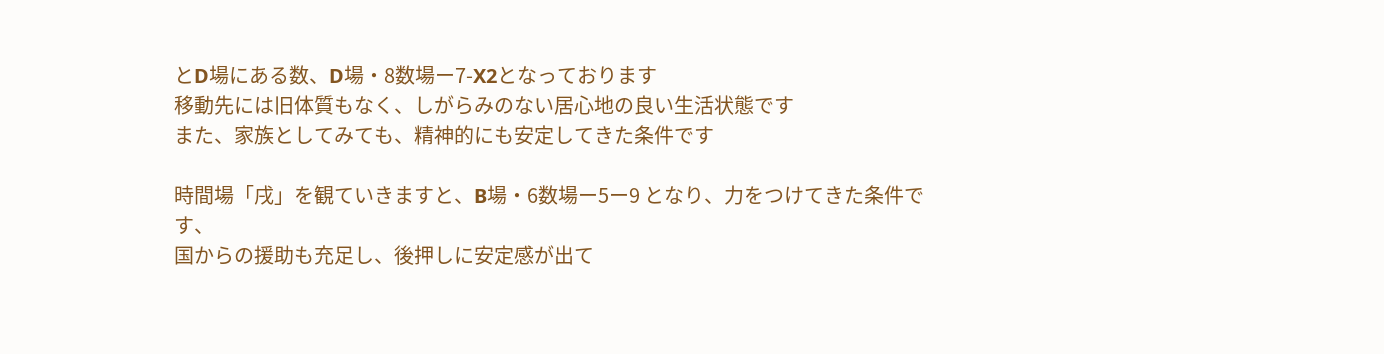とD場にある数、D場・8数場ー7-X2となっております
移動先には旧体質もなく、しがらみのない居心地の良い生活状態です
また、家族としてみても、精神的にも安定してきた条件です

時間場「戌」を観ていきますと、B場・6数場ー5ー9 となり、力をつけてきた条件です、
国からの援助も充足し、後押しに安定感が出て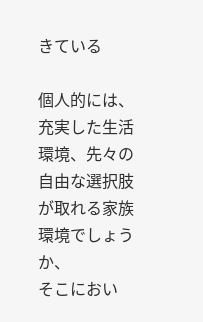きている

個人的には、
充実した生活環境、先々の自由な選択肢が取れる家族環境でしょうか、
そこにおい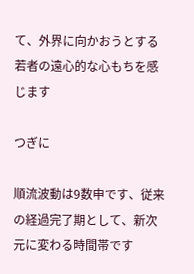て、外界に向かおうとする若者の遠心的な心もちを感じます

つぎに

順流波動は9数申です、従来の経過完了期として、新次元に変わる時間帯です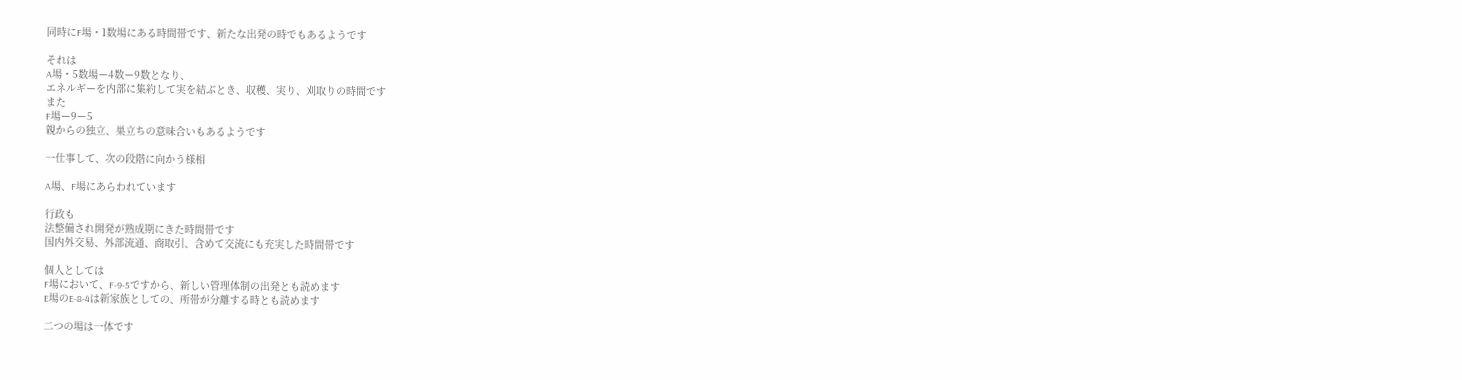同時にF場・1数場にある時間帯です、新たな出発の時でもあるようです

それは
A場・5数場ー4数ー9数となり、
エネルギーを内部に集約して実を結ぶとき、収穫、実り、刈取りの時間です
また
F場ー9ー5
親からの独立、巣立ちの意味合いもあるようです

一仕事して、次の段階に向かう様相

A場、F場にあらわれています

行政も
法整備され開発が熟成期にきた時間帯です
国内外交易、外部流通、商取引、含めて交流にも充実した時間帯です

個人としては
F場において、F-9-5ですから、新しい管理体制の出発とも読めます
E場のE-8-4は新家族としての、所帯が分離する時とも読めます

二つの場は一体です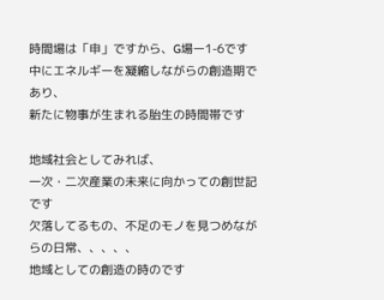時間場は「申」ですから、G場ー1-6です
中にエネルギーを凝縮しながらの創造期であり、
新たに物事が生まれる胎生の時間帯です

地域社会としてみれば、
一次・二次産業の未来に向かっての創世記です
欠落してるもの、不足のモノを見つめながらの日常、、、、、
地域としての創造の時のです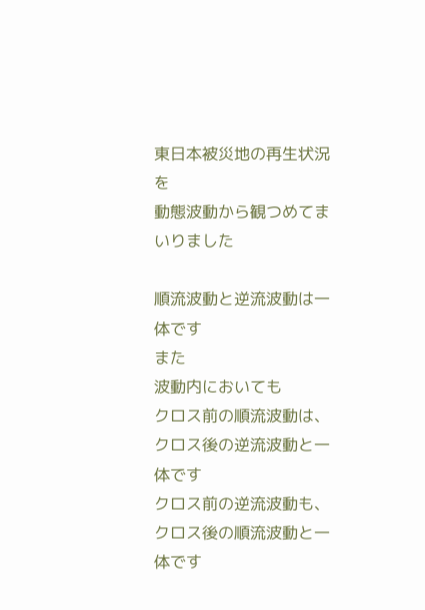東日本被災地の再生状況を
動態波動から観つめてまいりました

順流波動と逆流波動は一体です
また
波動内においても
クロス前の順流波動は、クロス後の逆流波動と一体です
クロス前の逆流波動も、クロス後の順流波動と一体です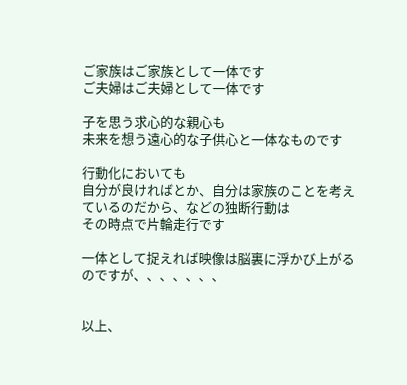ご家族はご家族として一体です
ご夫婦はご夫婦として一体です

子を思う求心的な親心も
未来を想う遠心的な子供心と一体なものです

行動化においても
自分が良ければとか、自分は家族のことを考えているのだから、などの独断行動は
その時点で片輪走行です

一体として捉えれば映像は脳裏に浮かび上がるのですが、、、、、、、


以上、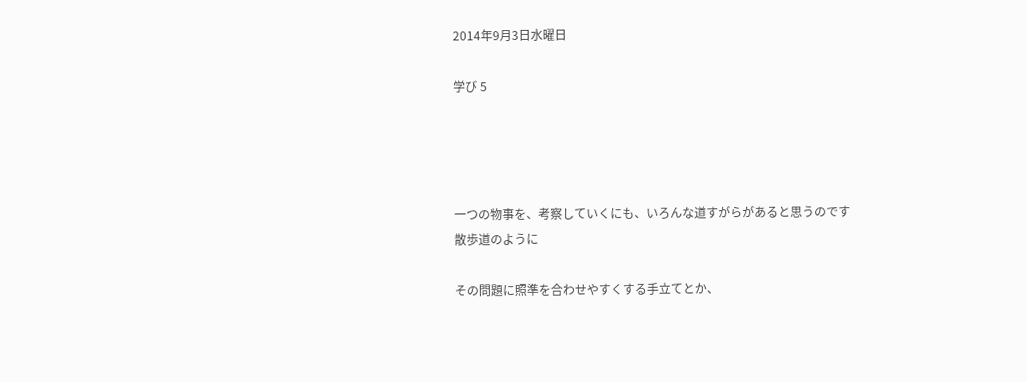2014年9月3日水曜日

学び 5




一つの物事を、考察していくにも、いろんな道すがらがあると思うのです
散歩道のように

その問題に照準を合わせやすくする手立てとか、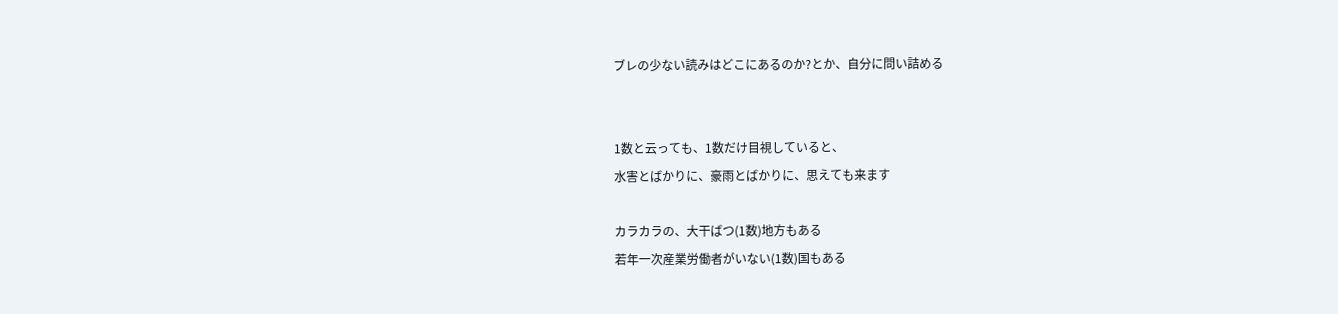ブレの少ない読みはどこにあるのか?とか、自分に問い詰める


1数と云っても、1数だけ目視していると、
水害とばかりに、豪雨とばかりに、思えても来ます

カラカラの、大干ばつ(1数)地方もある
若年一次産業労働者がいない(1数)国もある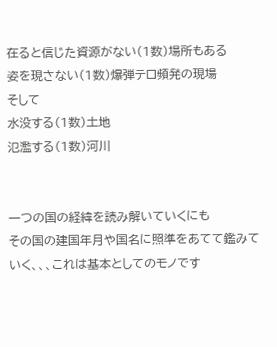在ると信じた資源がない(1数)場所もある
姿を現さない(1数)爆弾テロ頻発の現場
そして
水没する(1数)土地
氾濫する(1数)河川


一つの国の経緯を読み解いていくにも
その国の建国年月や国名に照準をあてて鑑みていく、、、これは基本としてのモノです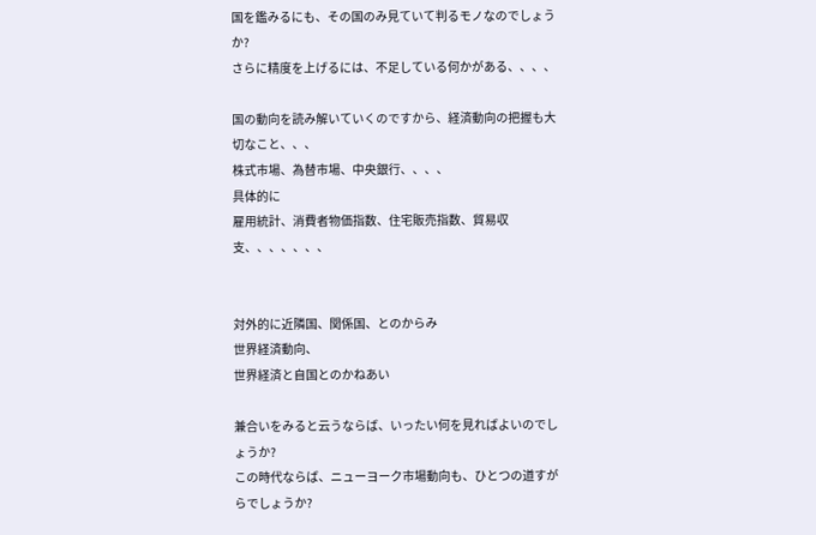国を鑑みるにも、その国のみ見ていて判るモノなのでしょうか?
さらに精度を上げるには、不足している何かがある、、、、

国の動向を読み解いていくのですから、経済動向の把握も大切なこと、、、
株式市場、為替市場、中央銀行、、、、
具体的に
雇用統計、消費者物価指数、住宅販売指数、貿易収支、、、、、、、


対外的に近隣国、関係国、とのからみ
世界経済動向、
世界経済と自国とのかねあい

兼合いをみると云うならば、いったい何を見ればよいのでしょうか?
この時代ならば、ニューヨーク市場動向も、ひとつの道すがらでしょうか?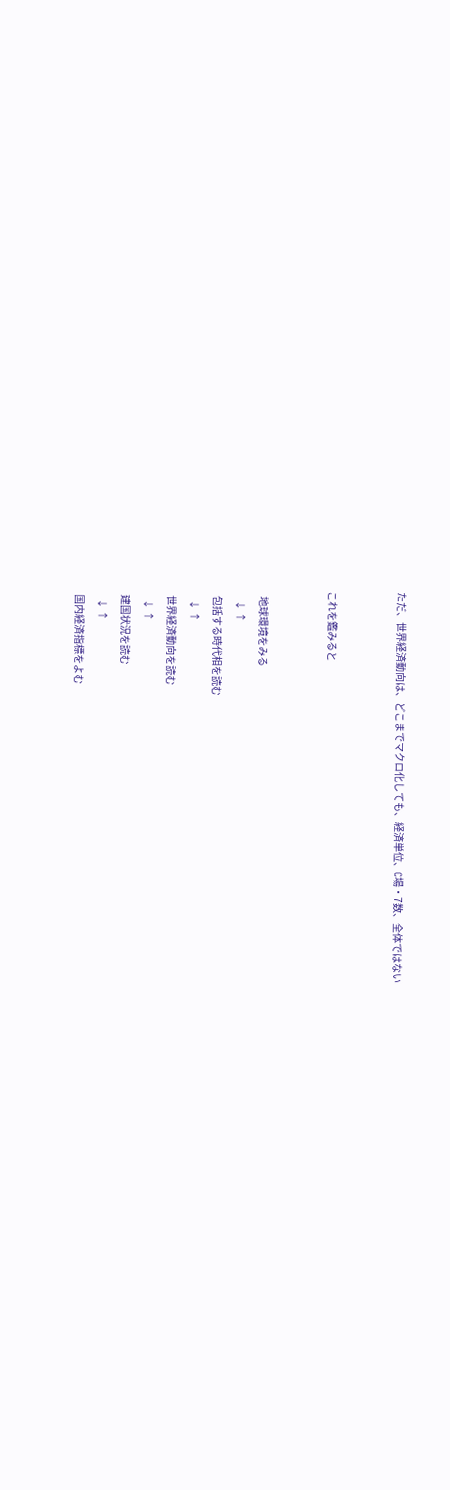ただ、世界経済動向は、どこまでマクロ化しても、経済単位、C場・7数、全体ではない


これを鑑みると


   地球環境をみる
     ↓ ↑
   包括する時代相を読む
     ↓ ↑
   世界経済動向を読む
     ↓ ↑
   建国状況を読む
     ↓ ↑
   国内経済指標をよむ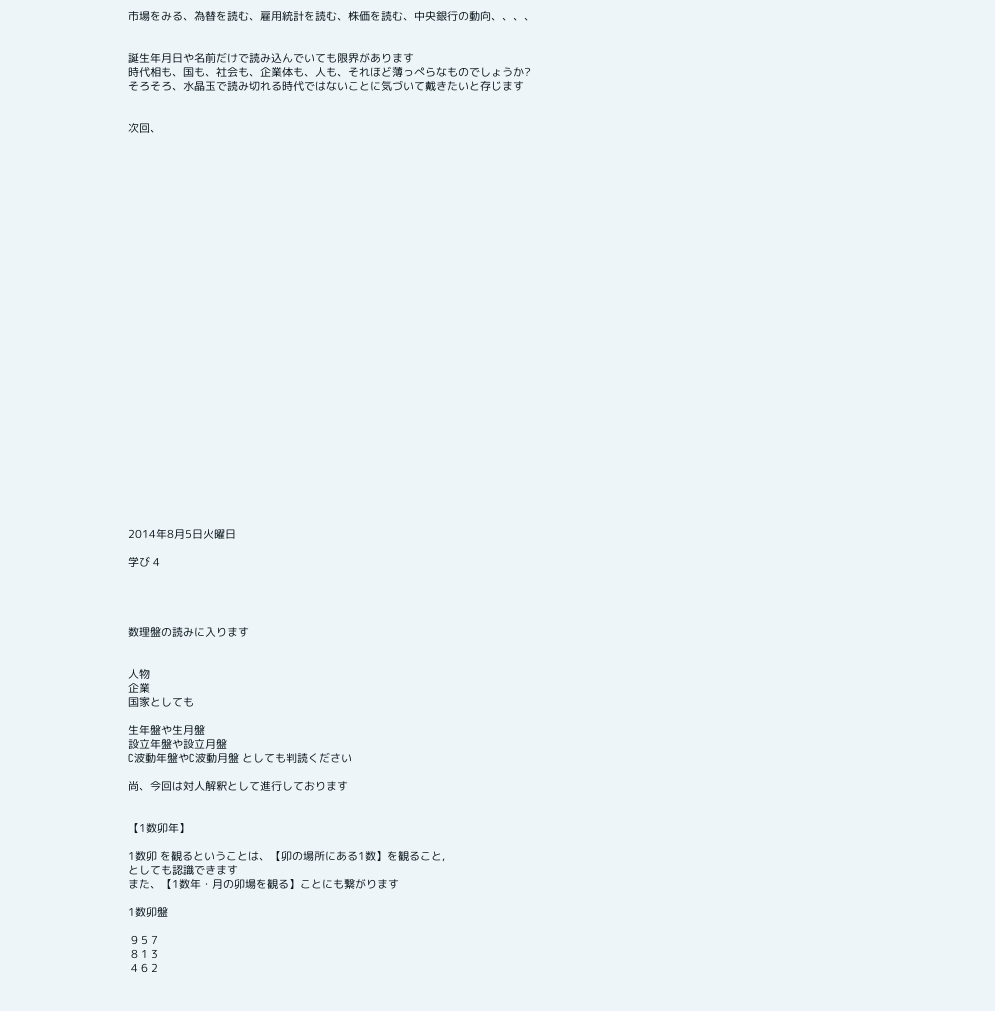市場をみる、為替を読む、雇用統計を読む、株価を読む、中央銀行の動向、、、、


誕生年月日や名前だけで読み込んでいても限界があります
時代相も、国も、社会も、企業体も、人も、それほど薄っぺらなものでしょうか?
そろそろ、水晶玉で読み切れる時代ではないことに気づいて戴きたいと存じます


次回、




























2014年8月5日火曜日

学び 4




数理盤の読みに入ります


人物
企業
国家としても

生年盤や生月盤
設立年盤や設立月盤
C波動年盤やC波動月盤 としても判読ください

尚、今回は対人解釈として進行しております


【1数卯年】

1数卯 を観るということは、【卯の場所にある1数】を観ること,
としても認識できます
また、【1数年・月の卯場を観る】ことにも繋がります

1数卯盤

 9 5 7
 8 1 3
 4 6 2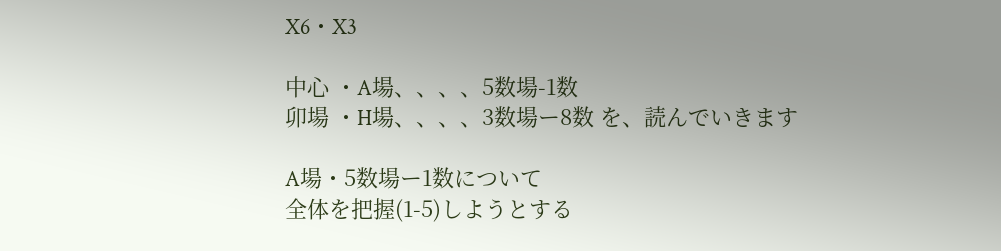X6・X3

中心 ・A場、、、、5数場-1数
卯場 ・H場、、、、3数場ー8数 を、読んでいきます

A場・5数場ー1数について
全体を把握(1-5)しようとする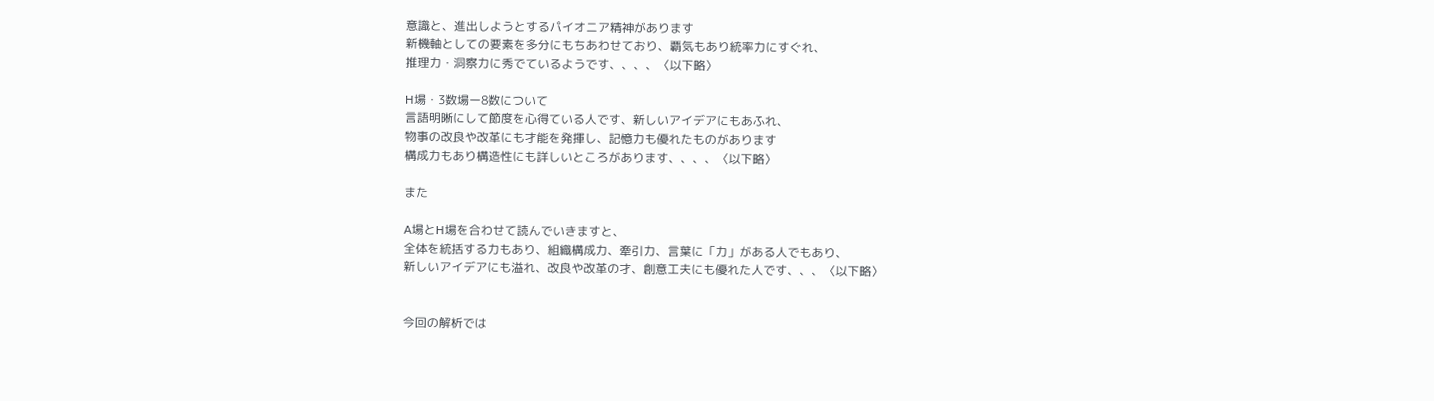意識と、進出しようとするパイオニア精神があります
新機軸としての要素を多分にもちあわせており、覇気もあり統率力にすぐれ、
推理力・洞察力に秀でているようです、、、、〈以下略〉

H場・3数場ー8数について
言語明晰にして節度を心得ている人です、新しいアイデアにもあふれ、
物事の改良や改革にも才能を発揮し、記憶力も優れたものがあります
構成力もあり構造性にも詳しいところがあります、、、、〈以下略〉

また

A場とH場を合わせて読んでいきますと、
全体を統括する力もあり、組織構成力、牽引力、言葉に「力」がある人でもあり、
新しいアイデアにも溢れ、改良や改革の才、創意工夫にも優れた人です、、、〈以下略〉


今回の解析では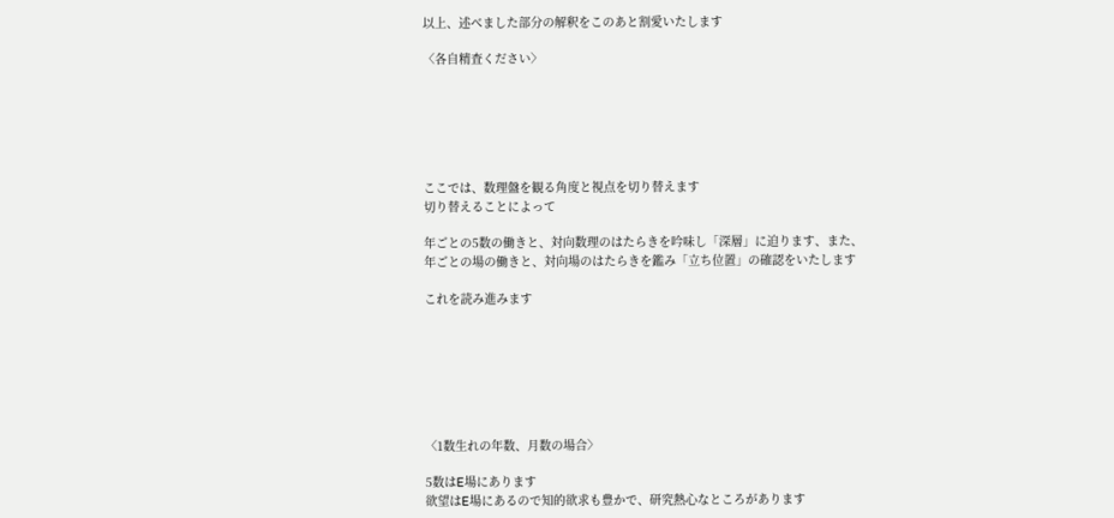以上、述べました部分の解釈をこのあと割愛いたします

〈各自精査ください〉






ここでは、数理盤を観る角度と視点を切り替えます
切り替えることによって

年ごとの5数の働きと、対向数理のはたらきを吟味し「深層」に迫ります、また、
年ごとの場の働きと、対向場のはたらきを鑑み「立ち位置」の確認をいたします

これを読み進みます







〈1数生れの年数、月数の場合〉

5数はE場にあります
欲望はE場にあるので知的欲求も豊かで、研究熱心なところがあります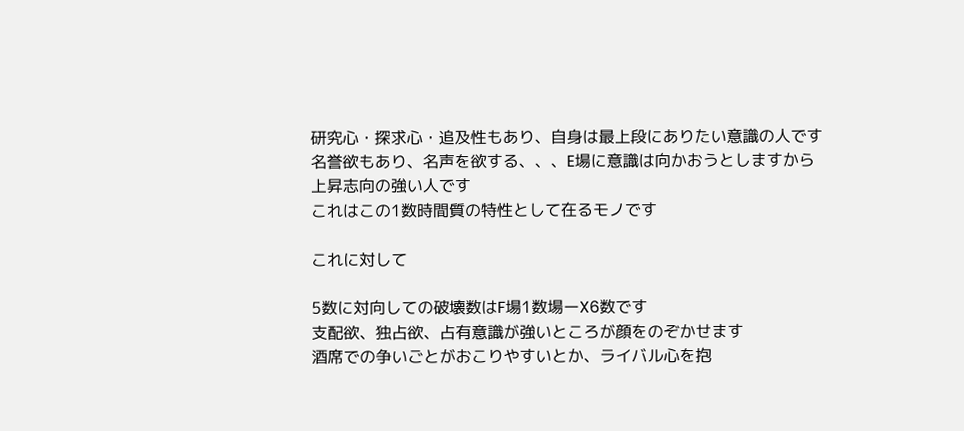研究心・探求心・追及性もあり、自身は最上段にありたい意識の人です
名誉欲もあり、名声を欲する、、、E場に意識は向かおうとしますから
上昇志向の強い人です
これはこの1数時間質の特性として在るモノです

これに対して

5数に対向しての破壊数はF場1数場ーX6数です
支配欲、独占欲、占有意識が強いところが顔をのぞかせます
酒席での争いごとがおこりやすいとか、ライバル心を抱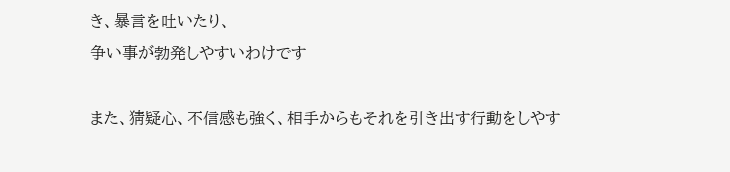き、暴言を吐いたり、
争い事が勃発しやすいわけです

また、猜疑心、不信感も強く、相手からもそれを引き出す行動をしやす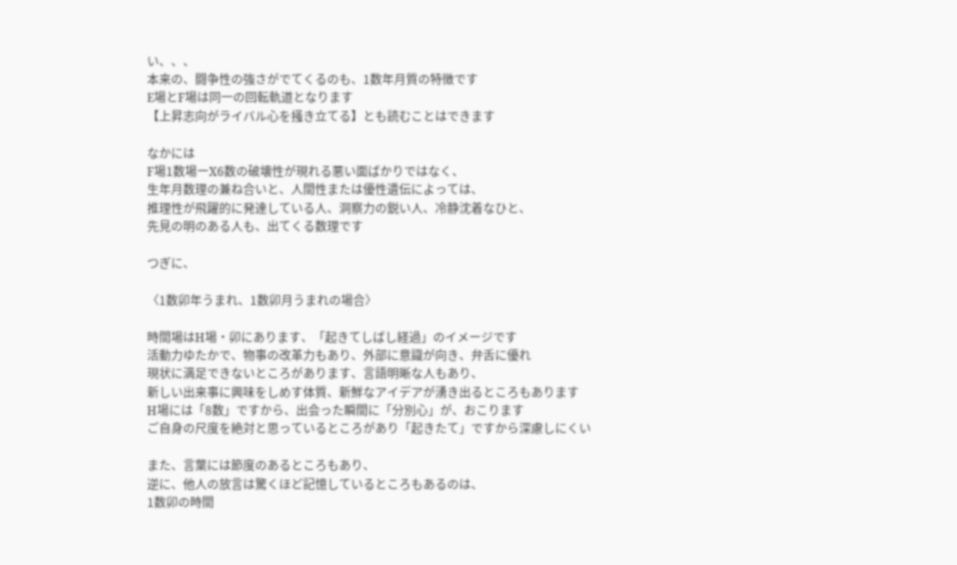い、、、
本来の、闘争性の強さがでてくるのも、1数年月質の特徴です
E場とF場は同一の回転軌道となります
【上昇志向がライバル心を掻き立てる】とも読むことはできます

なかには
F場1数場ーX6数の破壊性が現れる悪い面ばかりではなく、
生年月数理の兼ね合いと、人間性または優性遺伝によっては、
推理性が飛躍的に発達している人、洞察力の鋭い人、冷静沈着なひと、
先見の明のある人も、出てくる数理です

つぎに、

〈1数卯年うまれ、1数卯月うまれの場合〉

時間場はH場・卯にあります、「起きてしばし経過」のイメージです
活動力ゆたかで、物事の改革力もあり、外部に意識が向き、弁舌に優れ
現状に満足できないところがあります、言語明晰な人もあり、
新しい出来事に興味をしめす体質、新鮮なアイデアが湧き出るところもあります
H場には「8数」ですから、出会った瞬間に「分別心」が、おこります
ご自身の尺度を絶対と思っているところがあり「起きたて」ですから深慮しにくい

また、言葉には節度のあるところもあり、
逆に、他人の放言は驚くほど記憶しているところもあるのは、
1数卯の時間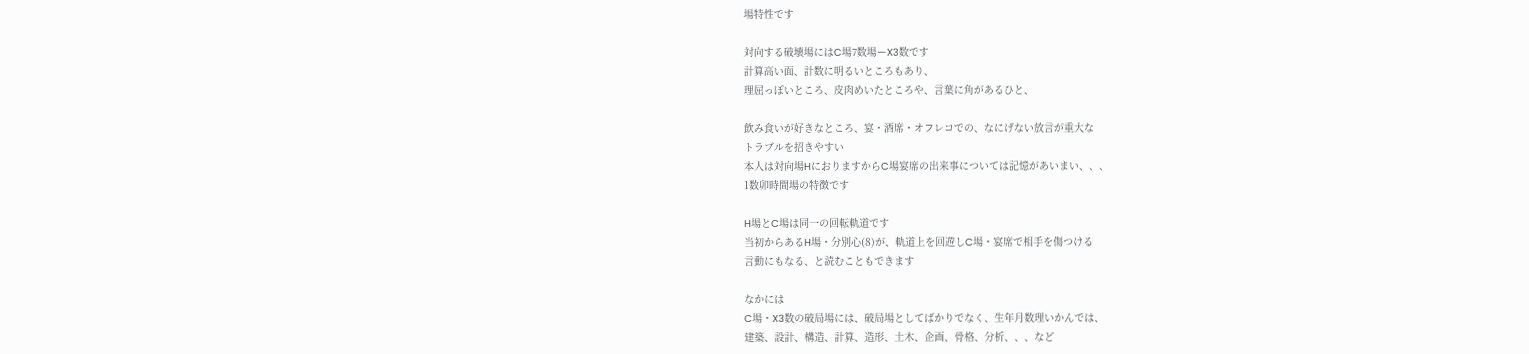場特性です

対向する破壊場にはC場7数場ーX3数です
計算高い面、計数に明るいところもあり、
理屈っぽいところ、皮肉めいたところや、言葉に角があるひと、

飲み食いが好きなところ、宴・酒席・オフレコでの、なにげない放言が重大な
トラブルを招きやすい
本人は対向場HにおりますからC場宴席の出来事については記憶があいまい、、、
1数卯時間場の特徴です

H場とC場は同一の回転軌道です
当初からあるH場・分別心(8)が、軌道上を回遊しC場・宴席で相手を傷つける
言動にもなる、と読むこともできます

なかには
C場・X3数の破局場には、破局場としてばかりでなく、生年月数理いかんでは、
建築、設計、構造、計算、造形、土木、企画、骨格、分析、、、など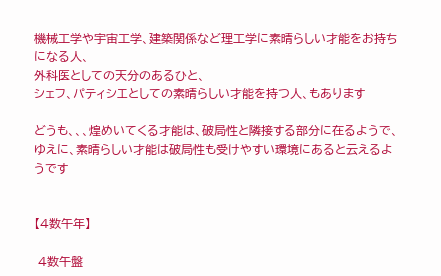機械工学や宇宙工学、建築関係など理工学に素晴らしい才能をお持ちになる人、
外科医としての天分のあるひと、
シェフ、パティシエとしての素晴らしい才能を持つ人、もあります

どうも、、、煌めいてくる才能は、破局性と隣接する部分に在るようで、
ゆえに、素晴らしい才能は破局性も受けやすい環境にあると云えるようです


【4数午年】

 4数午盤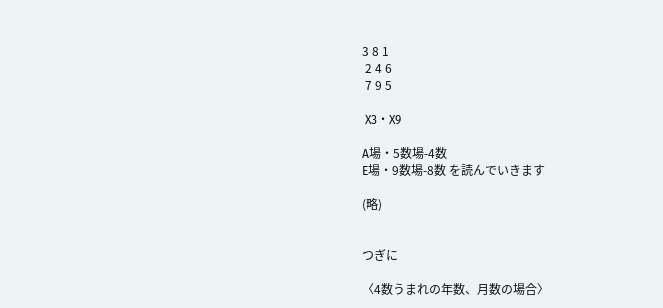3 8 1
 2 4 6
 7 9 5

 X3・X9

A場・5数場-4数
E場・9数場-8数 を読んでいきます

(略)


つぎに

〈4数うまれの年数、月数の場合〉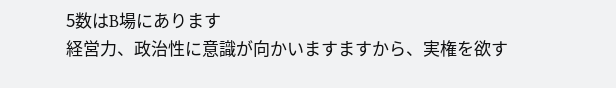5数はB場にあります
経営力、政治性に意識が向かいますますから、実権を欲す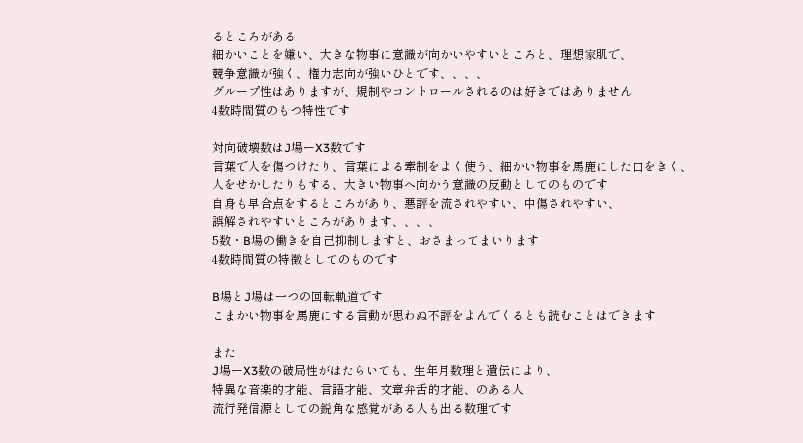るところがある
細かいことを嫌い、大きな物事に意識が向かいやすいところと、理想家肌で、
競争意識が強く、権力志向が強いひとです、、、、
グループ性はありますが、規制やコントロールされるのは好きではありません
4数時間質のもつ特性です

対向破壊数はJ場ーX3数です
言葉で人を傷つけたり、言葉による牽制をよく使う、細かい物事を馬鹿にした口をきく、
人をせかしたりもする、大きい物事へ向かう意識の反動としてのものです
自身も早合点をするところがあり、悪評を流されやすい、中傷されやすい、
誤解されやすいところがあります、、、、
5数・B場の働きを自己抑制しますと、おさまってまいります
4数時間質の特徴としてのものです

B場とJ場は一つの回転軌道です
こまかい物事を馬鹿にする言動が思わぬ不評をよんでくるとも読むことはできます

また
J場ーX3数の破局性がはたらいても、生年月数理と遺伝により、
特異な音楽的才能、言語才能、文章弁舌的才能、のある人
流行発信源としての鋭角な感覚がある人も出る数理です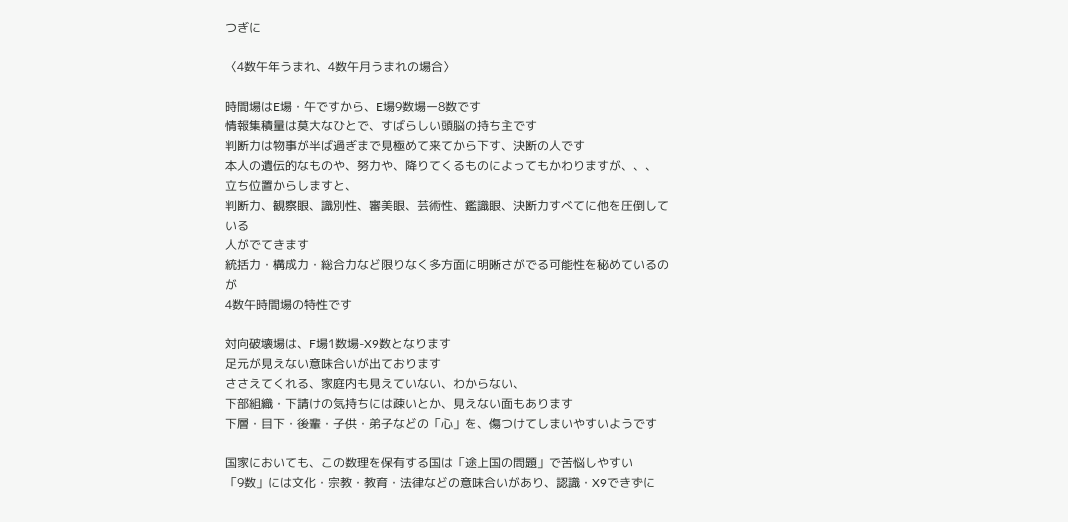つぎに

〈4数午年うまれ、4数午月うまれの場合〉

時間場はE場・午ですから、E場9数場ー8数です
情報集積量は莫大なひとで、すばらしい頭脳の持ち主です
判断力は物事が半ば過ぎまで見極めて来てから下す、決断の人です
本人の遺伝的なものや、努力や、降りてくるものによってもかわりますが、、、
立ち位置からしますと、
判断力、観察眼、識別性、審美眼、芸術性、鑑識眼、決断力すべてに他を圧倒している
人がでてきます
統括力・構成力・総合力など限りなく多方面に明晰さがでる可能性を秘めているのが
4数午時間場の特性です

対向破壊場は、F場1数場-X9数となります
足元が見えない意味合いが出ております
ささえてくれる、家庭内も見えていない、わからない、
下部組織・下請けの気持ちには疎いとか、見えない面もあります
下層・目下・後輩・子供・弟子などの「心」を、傷つけてしまいやすいようです

国家においても、この数理を保有する国は「途上国の問題」で苦悩しやすい
「9数」には文化・宗教・教育・法律などの意味合いがあり、認識・X9できずに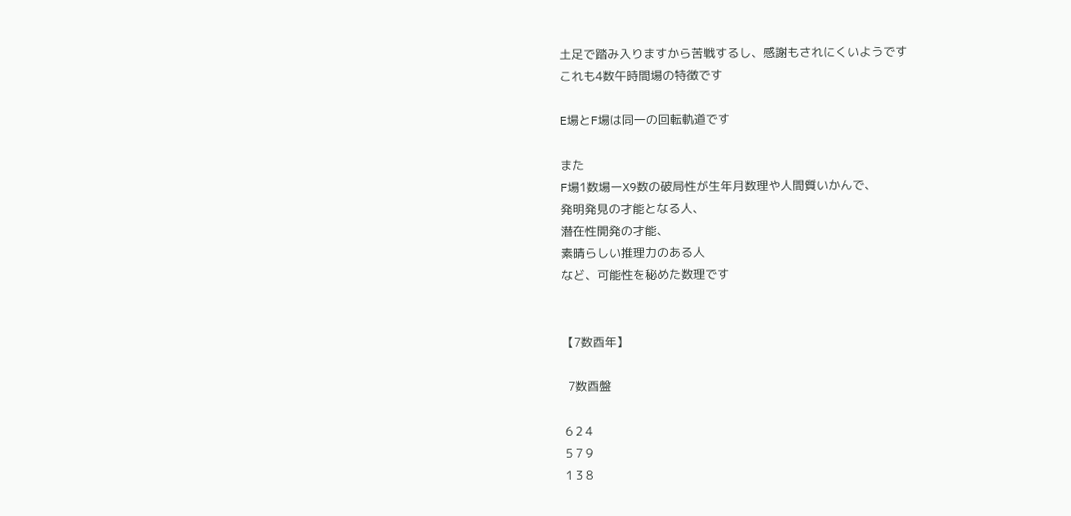土足で踏み入りますから苦戦するし、感謝もされにくいようです
これも4数午時間場の特徴です

E場とF場は同一の回転軌道です

また
F場1数場ーX9数の破局性が生年月数理や人間質いかんで、
発明発見の才能となる人、
潜在性開発の才能、
素晴らしい推理力のある人
など、可能性を秘めた数理です


【7数酉年】

  7数酉盤

 6 2 4
 5 7 9
 1 3 8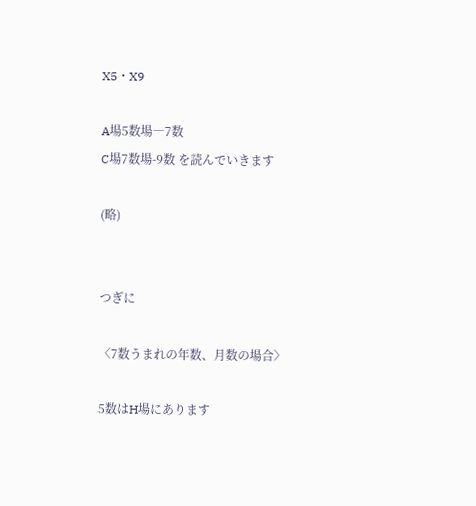X5・X9

A場5数場―7数
C場7数場-9数 を読んでいきます

(略)


つぎに

〈7数うまれの年数、月数の場合〉

5数はH場にあります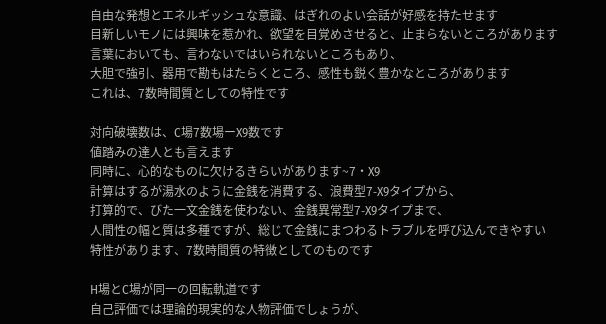自由な発想とエネルギッシュな意識、はぎれのよい会話が好感を持たせます
目新しいモノには興味を惹かれ、欲望を目覚めさせると、止まらないところがあります
言葉においても、言わないではいられないところもあり、
大胆で強引、器用で勘もはたらくところ、感性も鋭く豊かなところがあります
これは、7数時間質としての特性です

対向破壊数は、C場7数場ーX9数です
値踏みの達人とも言えます
同時に、心的なものに欠けるきらいがあります~7・X9
計算はするが湯水のように金銭を消費する、浪費型7-X9タイプから、
打算的で、びた一文金銭を使わない、金銭異常型7-X9タイプまで、
人間性の幅と質は多種ですが、総じて金銭にまつわるトラブルを呼び込んできやすい
特性があります、7数時間質の特徴としてのものです

H場とC場が同一の回転軌道です
自己評価では理論的現実的な人物評価でしょうが、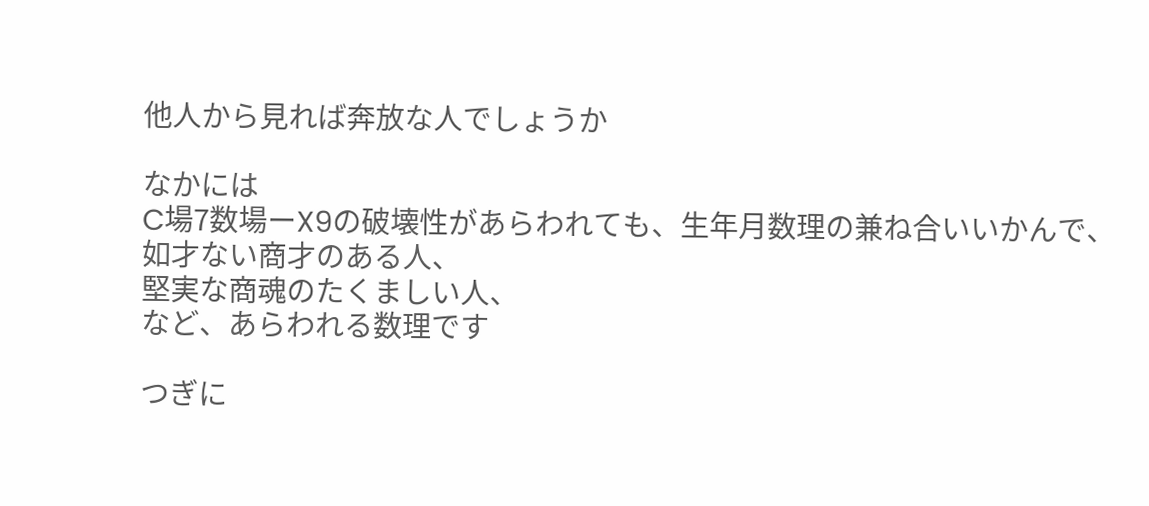他人から見れば奔放な人でしょうか

なかには
C場7数場ーX9の破壊性があらわれても、生年月数理の兼ね合いいかんで、
如才ない商才のある人、
堅実な商魂のたくましい人、
など、あらわれる数理です

つぎに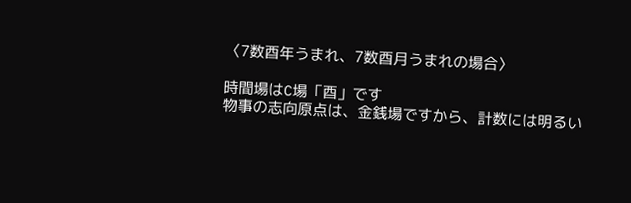〈7数酉年うまれ、7数酉月うまれの場合〉

時間場はC場「酉」です
物事の志向原点は、金銭場ですから、計数には明るい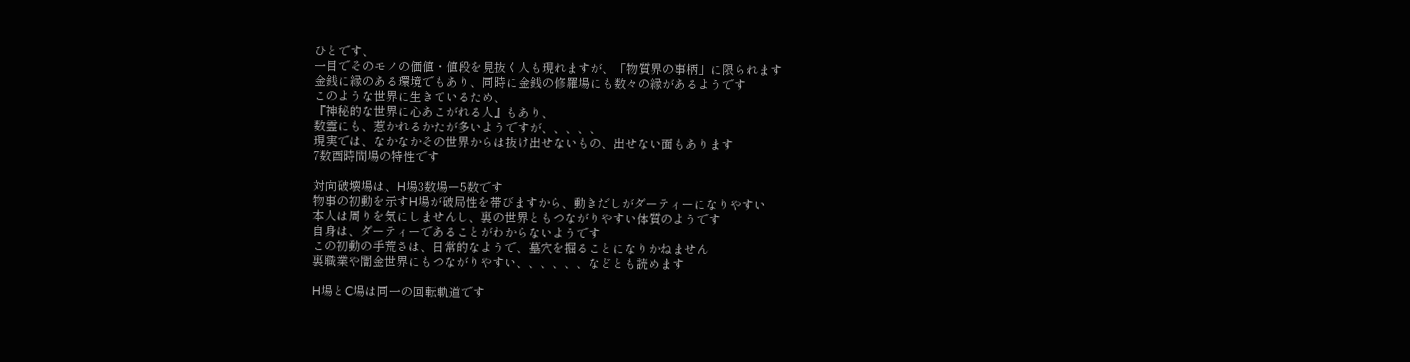ひとです、
一目でそのモノの価値・値段を見抜く人も現れますが、「物質界の事柄」に限られます
金銭に縁のある環境でもあり、同時に金銭の修羅場にも数々の縁があるようです
このような世界に生きているため、
『神秘的な世界に心あこがれる人』もあり、
数霊にも、惹かれるかたが多いようですが、、、、、
現実では、なかなかその世界からは抜け出せないもの、出せない面もあります
7数酉時間場の特性です

対向破壊場は、H場3数場ー5数です
物事の初動を示すH場が破局性を帯びますから、動きだしがダーティーになりやすい
本人は周りを気にしませんし、裏の世界ともつながりやすい体質のようです
自身は、ダーティーであることがわからないようです
この初動の手荒さは、日常的なようで、墓穴を掘ることになりかねません
裏職業や闇金世界にもつながりやすい、、、、、、などとも読めます

H場とC場は同一の回転軌道です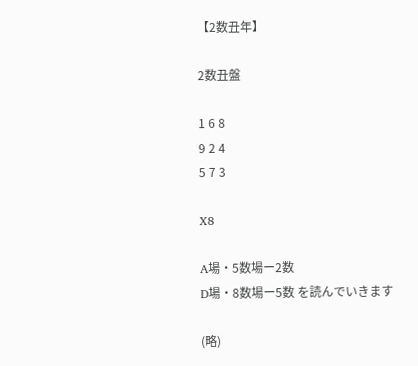【2数丑年】

2数丑盤

1 6 8
9 2 4
5 7 3

X8

A場・5数場ー2数
D場・8数場ー5数 を読んでいきます

(略)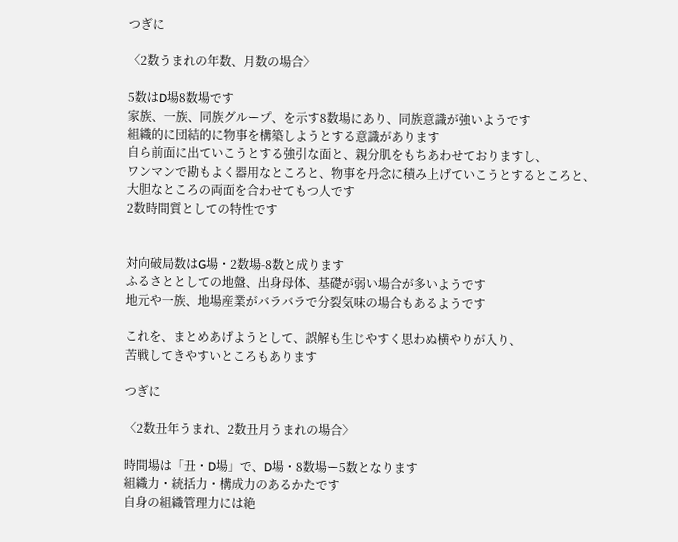つぎに

〈2数うまれの年数、月数の場合〉

5数はD場8数場です
家族、一族、同族グループ、を示す8数場にあり、同族意識が強いようです
組織的に団結的に物事を構築しようとする意識があります
自ら前面に出ていこうとする強引な面と、親分肌をもちあわせておりますし、
ワンマンで勘もよく器用なところと、物事を丹念に積み上げていこうとするところと、
大胆なところの両面を合わせてもつ人です
2数時間質としての特性です


対向破局数はG場・2数場-8数と成ります
ふるさととしての地盤、出身母体、基礎が弱い場合が多いようです
地元や一族、地場産業がバラバラで分裂気味の場合もあるようです

これを、まとめあげようとして、誤解も生じやすく思わぬ横やりが入り、
苦戦してきやすいところもあります

つぎに

〈2数丑年うまれ、2数丑月うまれの場合〉

時間場は「丑・D場」で、D場・8数場ー5数となります
組織力・統括力・構成力のあるかたです
自身の組織管理力には絶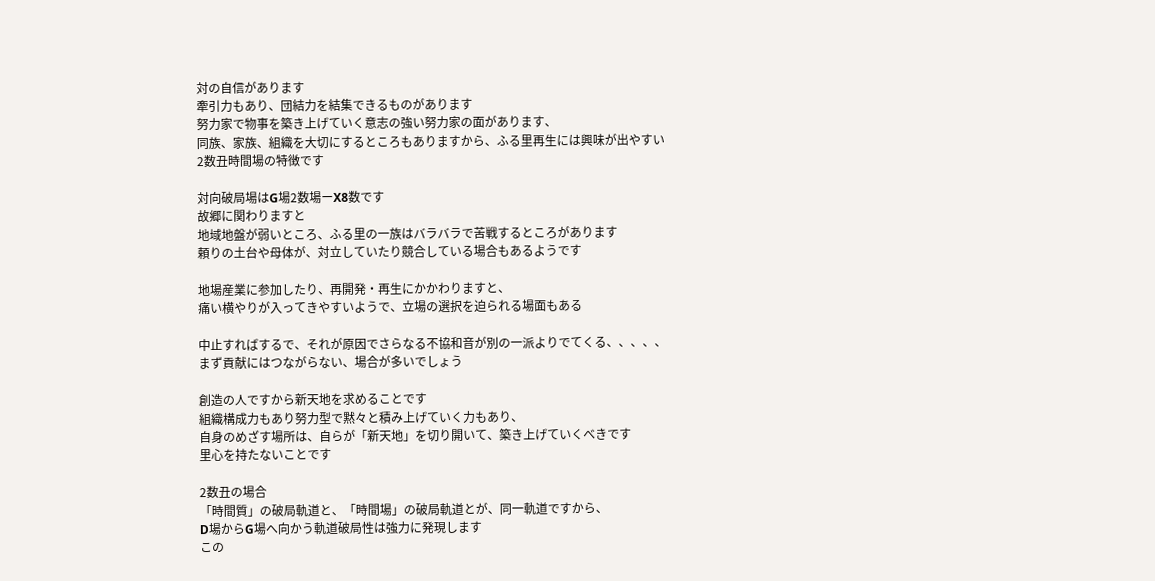対の自信があります
牽引力もあり、団結力を結集できるものがあります
努力家で物事を築き上げていく意志の強い努力家の面があります、
同族、家族、組織を大切にするところもありますから、ふる里再生には興味が出やすい
2数丑時間場の特徴です

対向破局場はG場2数場ーX8数です
故郷に関わりますと
地域地盤が弱いところ、ふる里の一族はバラバラで苦戦するところがあります
頼りの土台や母体が、対立していたり競合している場合もあるようです

地場産業に参加したり、再開発・再生にかかわりますと、
痛い横やりが入ってきやすいようで、立場の選択を迫られる場面もある

中止すればするで、それが原因でさらなる不協和音が別の一派よりでてくる、、、、、
まず貢献にはつながらない、場合が多いでしょう

創造の人ですから新天地を求めることです
組織構成力もあり努力型で黙々と積み上げていく力もあり、
自身のめざす場所は、自らが「新天地」を切り開いて、築き上げていくべきです
里心を持たないことです

2数丑の場合
「時間質」の破局軌道と、「時間場」の破局軌道とが、同一軌道ですから、
D場からG場へ向かう軌道破局性は強力に発現します
この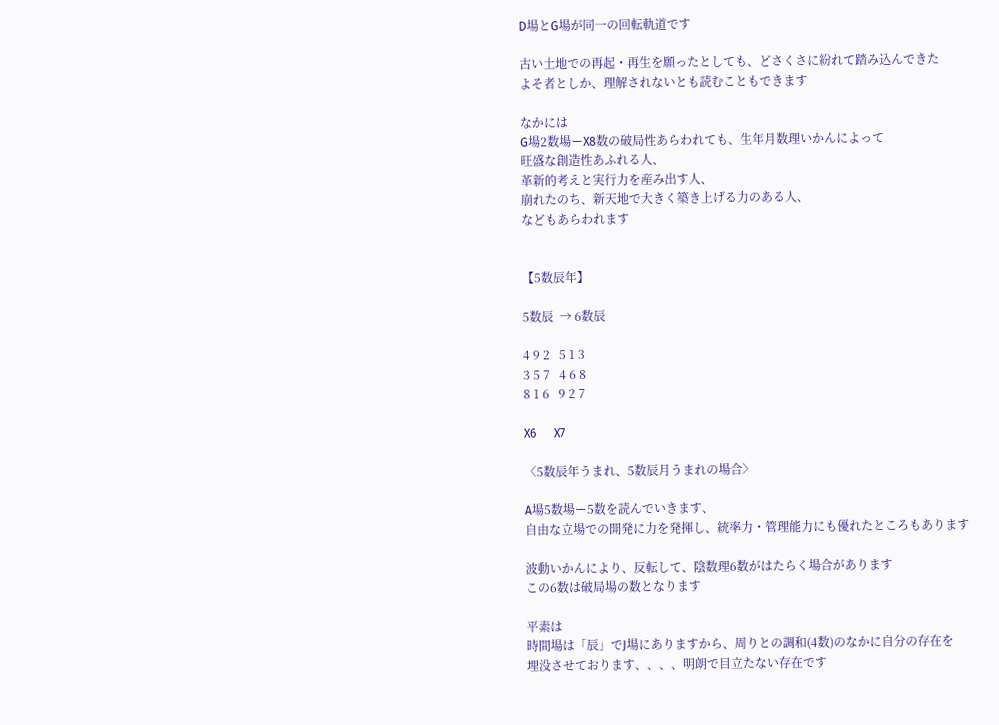D場とG場が同一の回転軌道です

古い土地での再起・再生を願ったとしても、どさくさに紛れて踏み込んできた
よそ者としか、理解されないとも読むこともできます

なかには
G場2数場ーX8数の破局性あらわれても、生年月数理いかんによって
旺盛な創造性あふれる人、
革新的考えと実行力を産み出す人、
崩れたのち、新天地で大きく築き上げる力のある人、
などもあらわれます


【5数辰年】

5数辰  → 6数辰

4 9 2   5 1 3
3 5 7   4 6 8
8 1 6   9 2 7

X6      X7

〈5数辰年うまれ、5数辰月うまれの場合〉

A場5数場ー5数を読んでいきます、
自由な立場での開発に力を発揮し、統率力・管理能力にも優れたところもあります

波動いかんにより、反転して、陰数理6数がはたらく場合があります
この6数は破局場の数となります

平素は
時間場は「辰」でJ場にありますから、周りとの調和(4数)のなかに自分の存在を
埋没させております、、、、明朗で目立たない存在です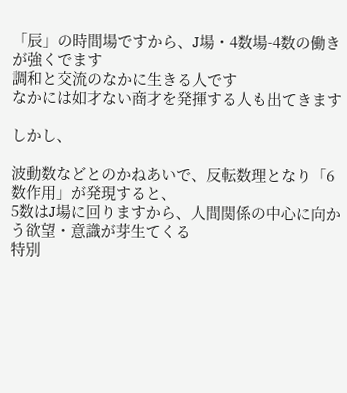「辰」の時間場ですから、J場・4数場-4数の働きが強くでます
調和と交流のなかに生きる人です
なかには如才ない商才を発揮する人も出てきます

しかし、

波動数などとのかねあいで、反転数理となり「6数作用」が発現すると、
5数はJ場に回りますから、人間関係の中心に向かう欲望・意識が芽生てくる
特別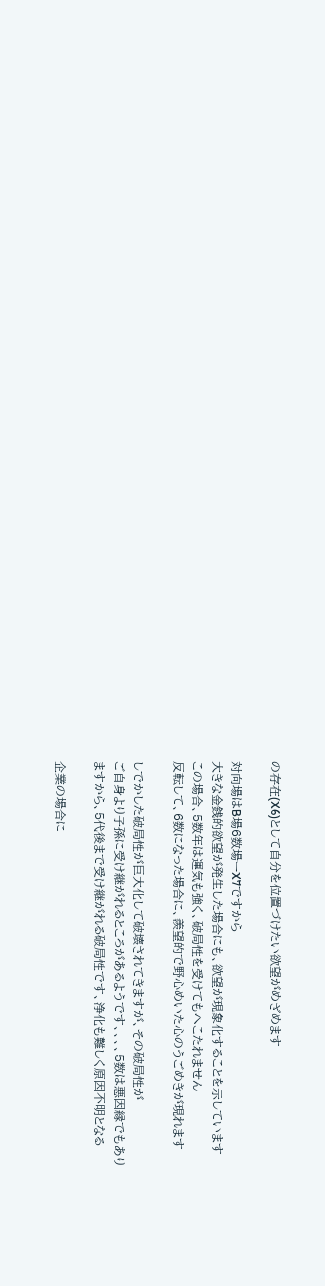の存在(X6)として自分を位置づけたい欲望がめざめます

対向場はB場6数場ーX7ですから
大きな金銭的欲望が発生した場合にも、欲望が現象化することを示しています
この場合、5数年は運気も強く、破局性を受けてもへこたれません
反転して、6数になった場合に、羨望的で野心めいた心のうごめきが現れます

しでかした破局性が巨大化して破壊されてきますが、その破局性が
ご自身より子孫に受け継がれるところがあるようです、、、、5数は悪因縁でもあり
ますから、5代後まで受け継がれる破局性です、浄化も難しく原因不明となる

企業の場合に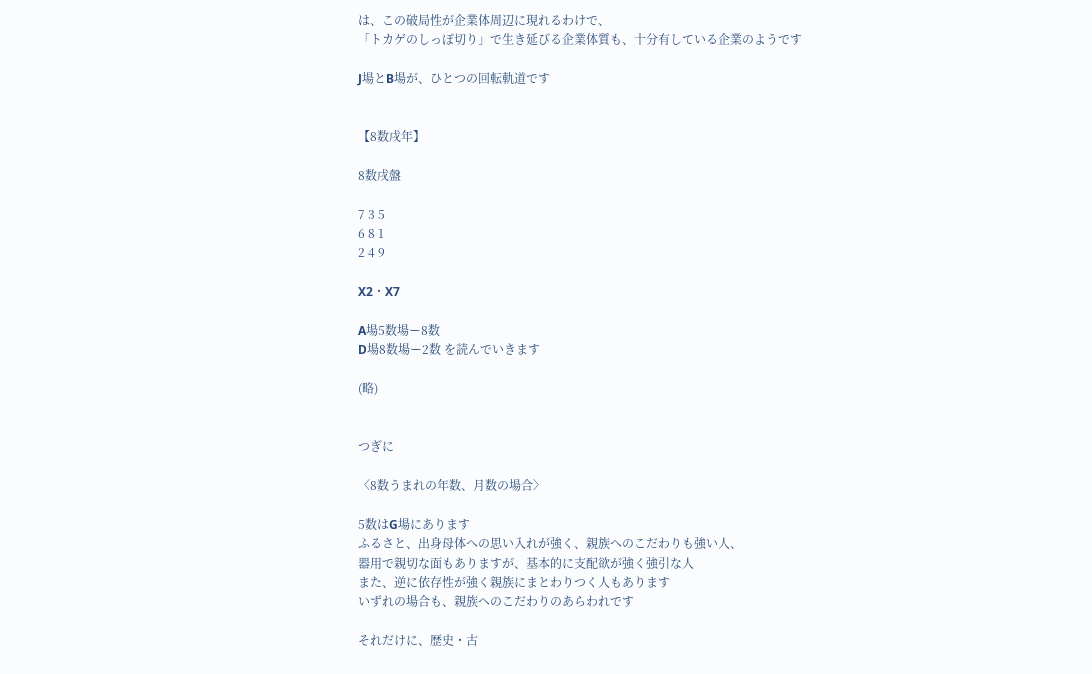は、この破局性が企業体周辺に現れるわけで、
「トカゲのしっぽ切り」で生き延びる企業体質も、十分有している企業のようです

J場とB場が、ひとつの回転軌道です


【8数戌年】

8数戌盤

7 3 5
6 8 1
2 4 9

X2・X7

A場5数場ー8数
D場8数場ー2数 を読んでいきます

(略)


つぎに

〈8数うまれの年数、月数の場合〉

5数はG場にあります
ふるさと、出身母体への思い入れが強く、親族へのこだわりも強い人、
器用で親切な面もありますが、基本的に支配欲が強く強引な人
また、逆に依存性が強く親族にまとわりつく人もあります
いずれの場合も、親族へのこだわりのあらわれです

それだけに、歴史・古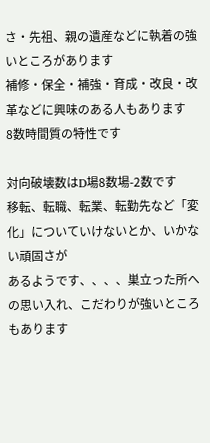さ・先祖、親の遺産などに執着の強いところがあります
補修・保全・補強・育成・改良・改革などに興味のある人もあります
8数時間質の特性です

対向破壊数はD場8数場-2数です
移転、転職、転業、転勤先など「変化」についていけないとか、いかない頑固さが
あるようです、、、、巣立った所への思い入れ、こだわりが強いところもあります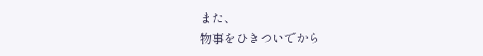また、
物事をひきついでから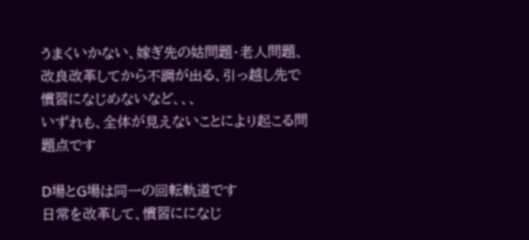うまくいかない、嫁ぎ先の姑問題・老人問題、
改良改革してから不調が出る、引っ越し先で慣習になじめないなど、、、
いずれも、全体が見えないことにより起こる問題点です

D場とG場は同一の回転軌道です
日常を改革して、慣習にになじ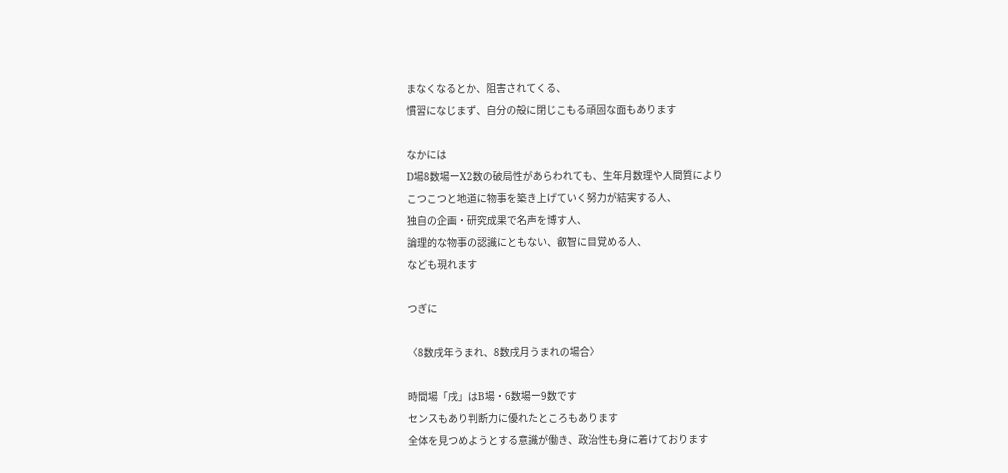まなくなるとか、阻害されてくる、
慣習になじまず、自分の殻に閉じこもる頑固な面もあります

なかには
D場8数場ーX2数の破局性があらわれても、生年月数理や人間質により
こつこつと地道に物事を築き上げていく努力が結実する人、
独自の企画・研究成果で名声を博す人、
論理的な物事の認識にともない、叡智に目覚める人、
なども現れます

つぎに

〈8数戌年うまれ、8数戌月うまれの場合〉

時間場「戌」はB場・6数場ー9数です
センスもあり判断力に優れたところもあります
全体を見つめようとする意識が働き、政治性も身に着けております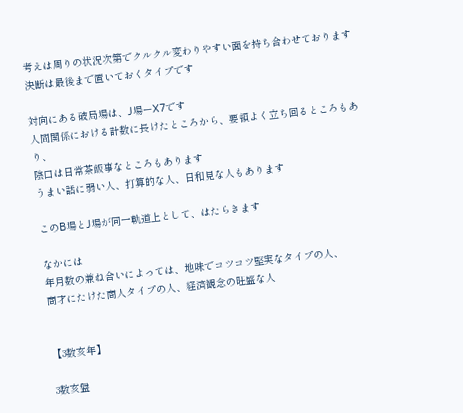考えは周りの状況次第でクルクル変わりやすい面を持ち合わせております
決断は最後まで置いておくタイプです

対向にある破局場は、J場ーX7です
人間関係における計数に長けたところから、要領よく立ち回るところもあり、
陰口は日常茶飯事なところもあります
うまい話に弱い人、打算的な人、日和見な人もあります

このB場とJ場が同一軌道上として、はたらきます

なかには
年月数の兼ね合いによっては、地味でコツコツ堅実なタイプの人、
商才にたけた商人タイプの人、経済観念の旺盛な人


【3数亥年】

3数亥盤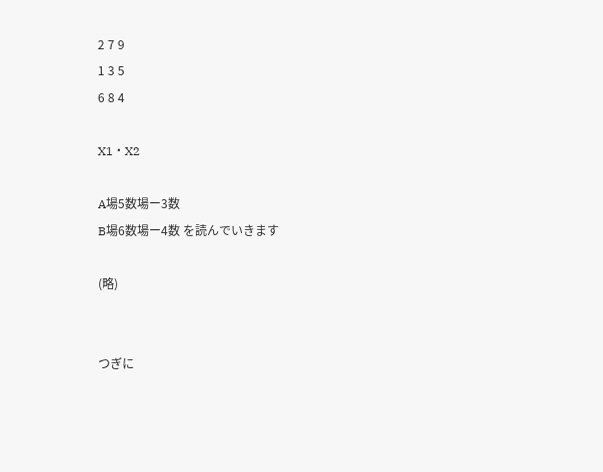2 7 9
1 3 5
6 8 4

X1・X2

A場5数場ー3数
B場6数場ー4数 を読んでいきます

(略)


つぎに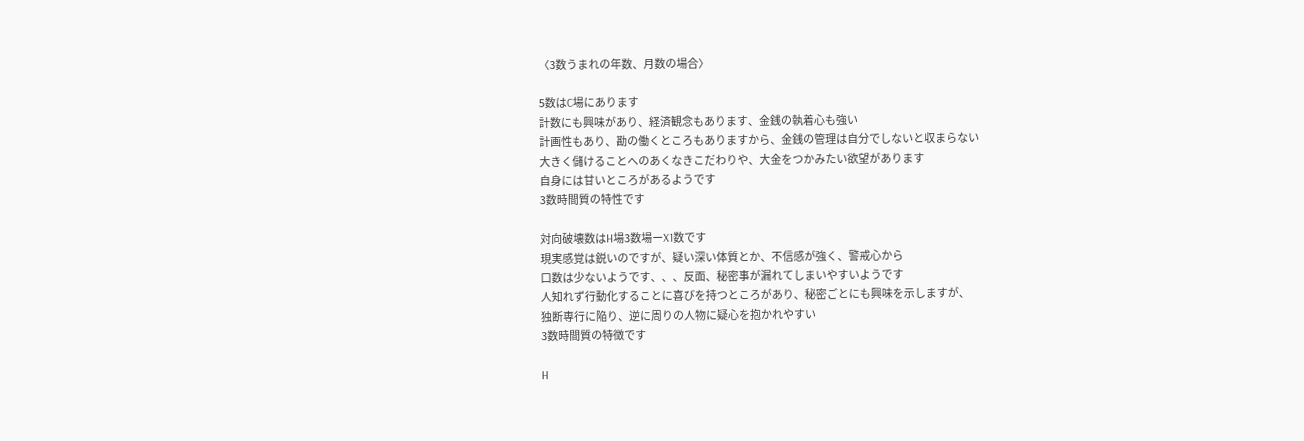〈3数うまれの年数、月数の場合〉

5数はC場にあります
計数にも興味があり、経済観念もあります、金銭の執着心も強い
計画性もあり、勘の働くところもありますから、金銭の管理は自分でしないと収まらない
大きく儲けることへのあくなきこだわりや、大金をつかみたい欲望があります
自身には甘いところがあるようです
3数時間質の特性です

対向破壊数はH場3数場ーX1数です
現実感覚は鋭いのですが、疑い深い体質とか、不信感が強く、警戒心から
口数は少ないようです、、、反面、秘密事が漏れてしまいやすいようです
人知れず行動化することに喜びを持つところがあり、秘密ごとにも興味を示しますが、
独断専行に陥り、逆に周りの人物に疑心を抱かれやすい
3数時間質の特徴です

H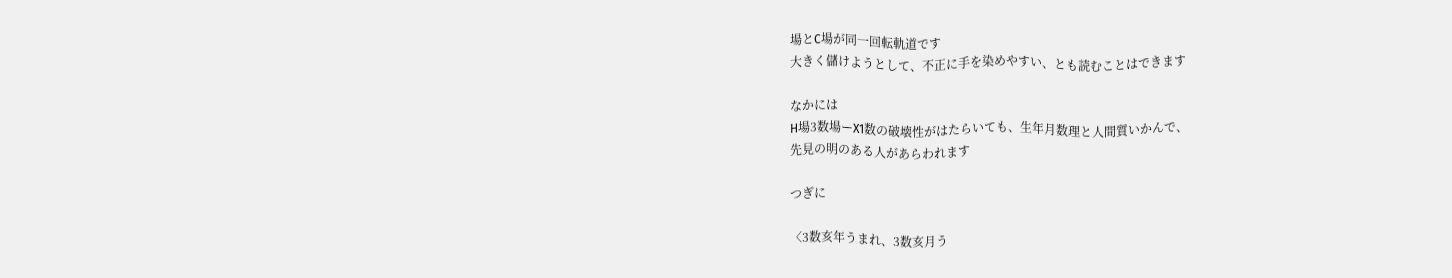場とC場が同一回転軌道です
大きく儲けようとして、不正に手を染めやすい、とも読むことはできます

なかには
H場3数場ーX1数の破壊性がはたらいても、生年月数理と人間質いかんで、
先見の明のある人があらわれます

つぎに

〈3数亥年うまれ、3数亥月う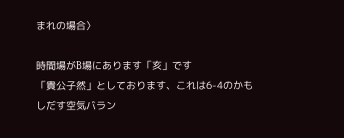まれの場合〉

時間場がB場にあります「亥」です
「貴公子然」としております、これは6-4のかもしだす空気バラン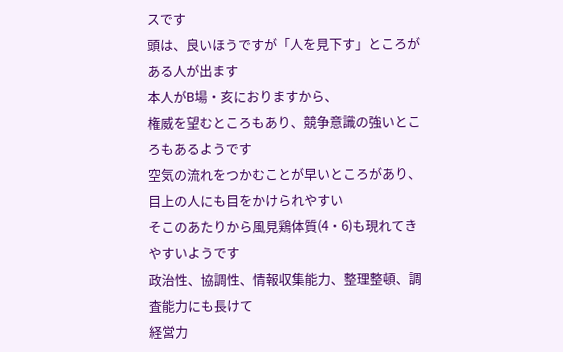スです
頭は、良いほうですが「人を見下す」ところがある人が出ます
本人がB場・亥におりますから、
権威を望むところもあり、競争意識の強いところもあるようです
空気の流れをつかむことが早いところがあり、目上の人にも目をかけられやすい
そこのあたりから風見鶏体質(4・6)も現れてきやすいようです
政治性、協調性、情報収集能力、整理整頓、調査能力にも長けて
経営力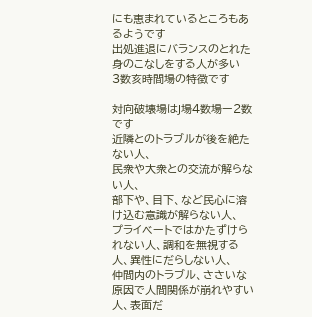にも恵まれているところもあるようです
出処進退にバランスのとれた身のこなしをする人が多い
3数亥時間場の特徴です

対向破壊場はJ場4数場ー2数です
近隣とのトラブルが後を絶たない人、
民衆や大衆との交流が解らない人、
部下や、目下、など民心に溶け込む意識が解らない人、
プライベートではかたずけられない人、調和を無視する人、異性にだらしない人、
仲間内のトラブル、ささいな原因で人間関係が崩れやすい人、表面だ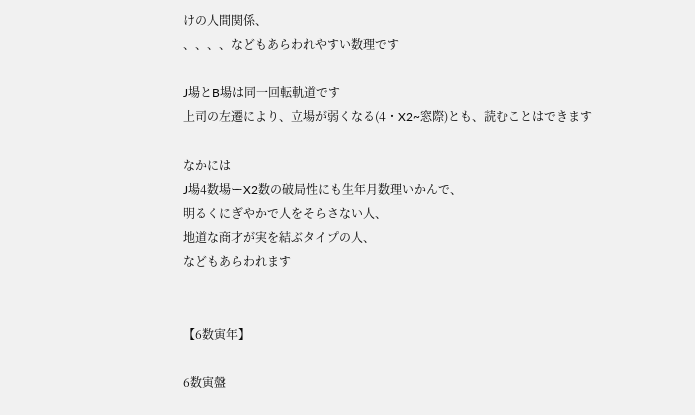けの人間関係、
、、、、などもあらわれやすい数理です

J場とB場は同一回転軌道です
上司の左遷により、立場が弱くなる(4・X2~窓際)とも、読むことはできます

なかには
J場4数場ーX2数の破局性にも生年月数理いかんで、
明るくにぎやかで人をそらさない人、
地道な商才が実を結ぶタイプの人、
などもあらわれます


【6数寅年】

6数寅盤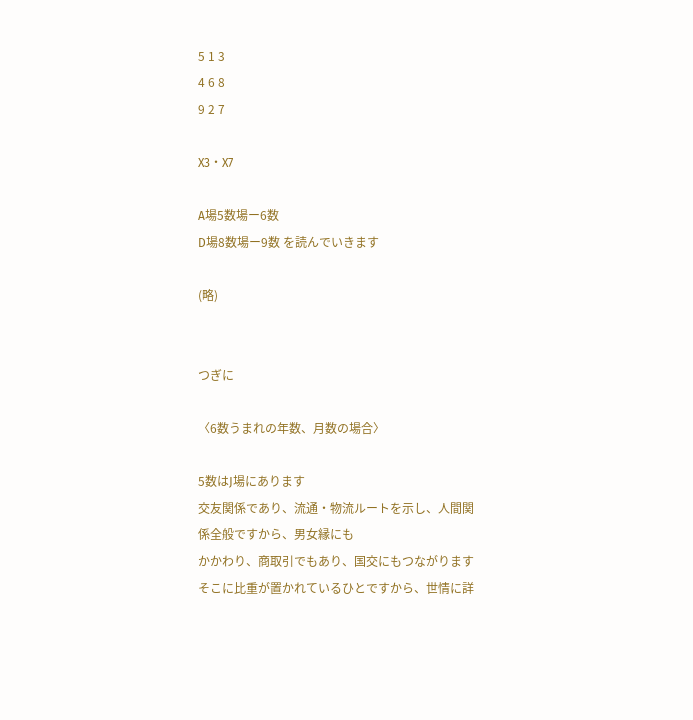5 1 3
4 6 8
9 2 7

X3・X7

A場5数場ー6数
D場8数場ー9数 を読んでいきます

(略)


つぎに

〈6数うまれの年数、月数の場合〉

5数はJ場にあります
交友関係であり、流通・物流ルートを示し、人間関係全般ですから、男女縁にも
かかわり、商取引でもあり、国交にもつながります
そこに比重が置かれているひとですから、世情に詳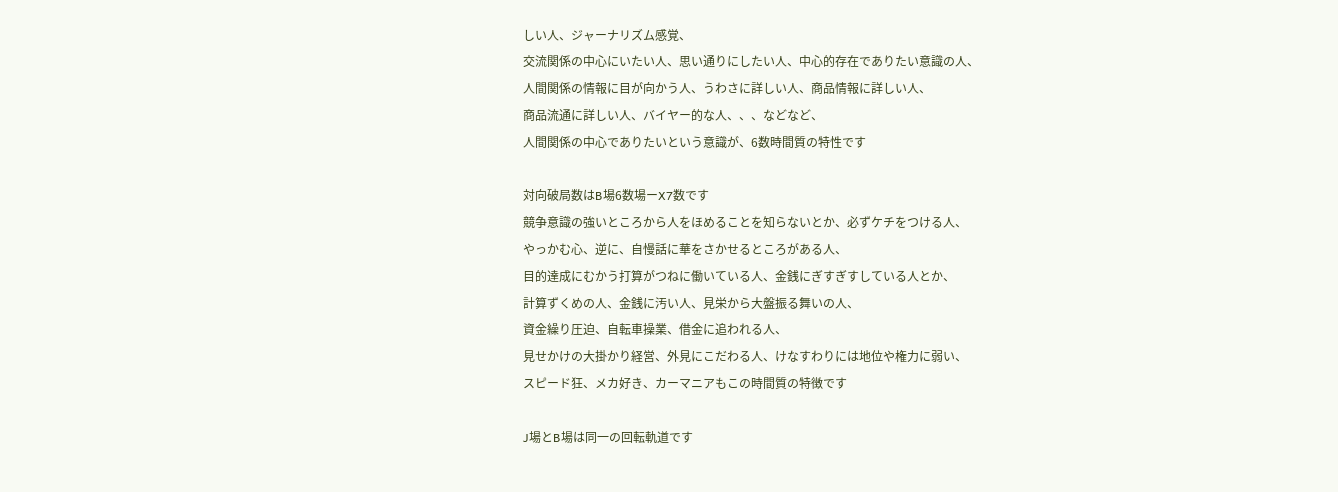しい人、ジャーナリズム感覚、
交流関係の中心にいたい人、思い通りにしたい人、中心的存在でありたい意識の人、
人間関係の情報に目が向かう人、うわさに詳しい人、商品情報に詳しい人、
商品流通に詳しい人、バイヤー的な人、、、などなど、
人間関係の中心でありたいという意識が、6数時間質の特性です

対向破局数はB場6数場ーX7数です
競争意識の強いところから人をほめることを知らないとか、必ずケチをつける人、
やっかむ心、逆に、自慢話に華をさかせるところがある人、
目的達成にむかう打算がつねに働いている人、金銭にぎすぎすしている人とか、
計算ずくめの人、金銭に汚い人、見栄から大盤振る舞いの人、
資金繰り圧迫、自転車操業、借金に追われる人、
見せかけの大掛かり経営、外見にこだわる人、けなすわりには地位や権力に弱い、
スピード狂、メカ好き、カーマニアもこの時間質の特徴です

J場とB場は同一の回転軌道です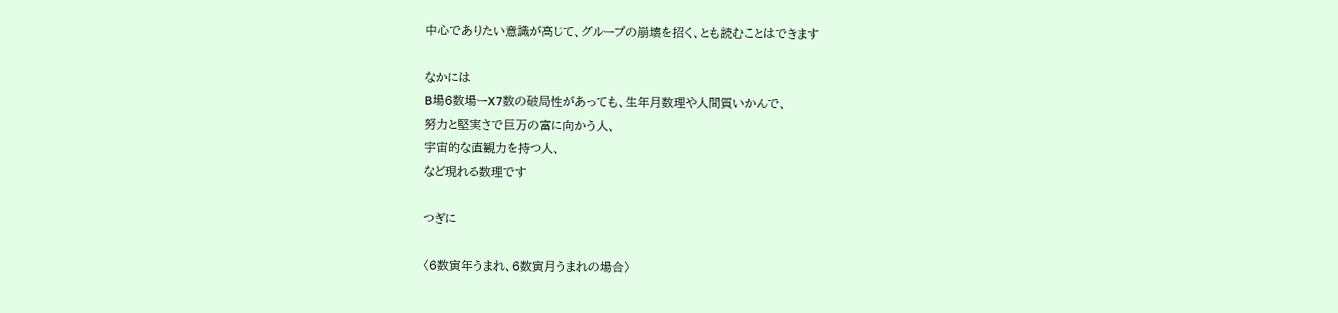中心でありたい意識が高じて、グループの崩壊を招く、とも読むことはできます

なかには
B場6数場ーX7数の破局性があっても、生年月数理や人間質いかんで、
努力と堅実さで巨万の富に向かう人、
宇宙的な直観力を持つ人、
など現れる数理です

つぎに

〈6数寅年うまれ、6数寅月うまれの場合〉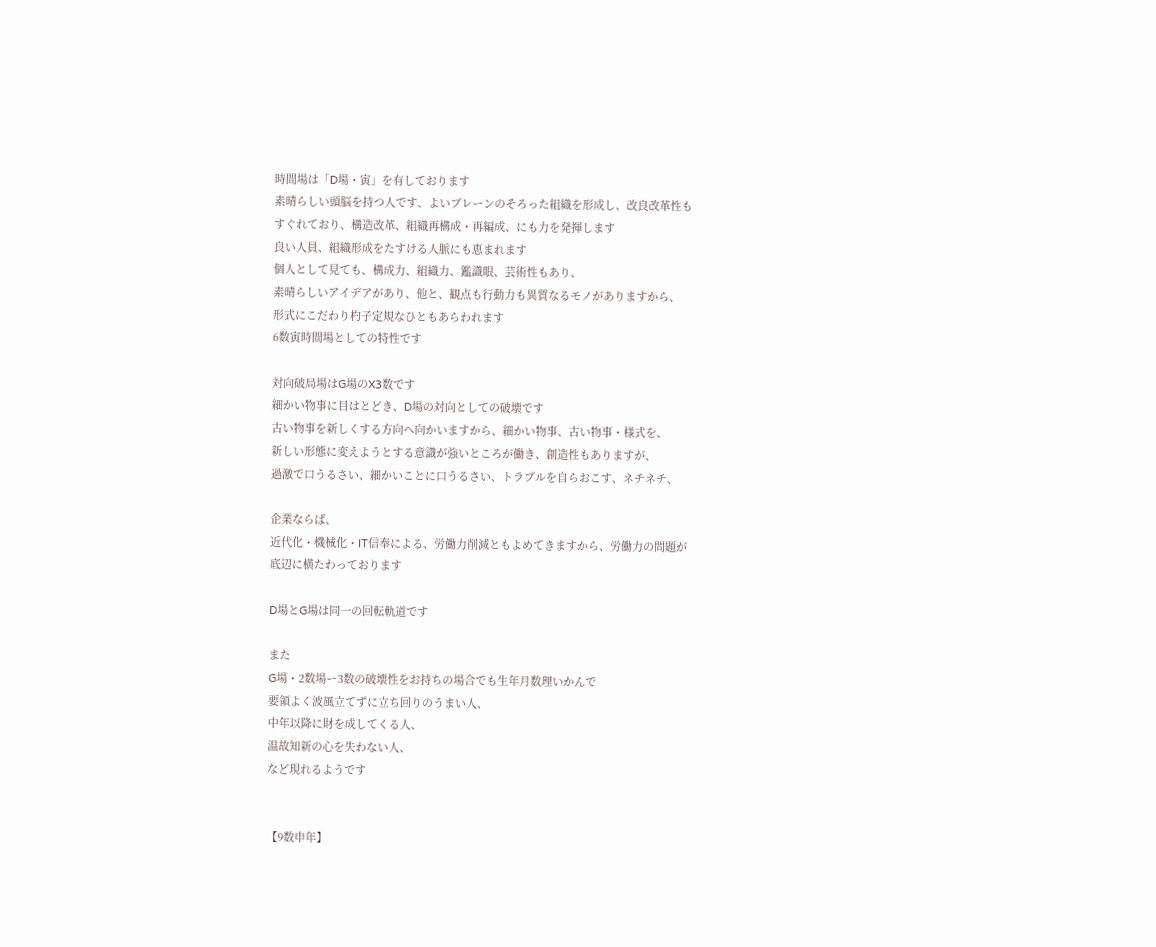時間場は「D場・寅」を有しております
素晴らしい頭脳を持つ人です、よいブレーンのそろった組織を形成し、改良改革性も
すぐれており、構造改革、組織再構成・再編成、にも力を発揮します
良い人員、組織形成をたすける人脈にも恵まれます
個人として見ても、構成力、組織力、鑑識眼、芸術性もあり、
素晴らしいアイデアがあり、他と、観点も行動力も異質なるモノがありますから、
形式にこだわり杓子定規なひともあらわれます
6数寅時間場としての特性です

対向破局場はG場のX3数です
細かい物事に目はとどき、D場の対向としての破壊です
古い物事を新しくする方向へ向かいますから、細かい物事、古い物事・様式を、
新しい形態に変えようとする意識が強いところが働き、創造性もありますが、
過激で口うるさい、細かいことに口うるさい、トラブルを自らおこす、ネチネチ、

企業ならば、
近代化・機械化・IT信奉による、労働力削減ともよめてきますから、労働力の問題が
底辺に横たわっております

D場とG場は同一の回転軌道です

また
G場・2数場ー3数の破壊性をお持ちの場合でも生年月数理いかんで
要領よく波風立てずに立ち回りのうまい人、
中年以降に財を成してくる人、
温故知新の心を失わない人、
など現れるようです


【9数申年】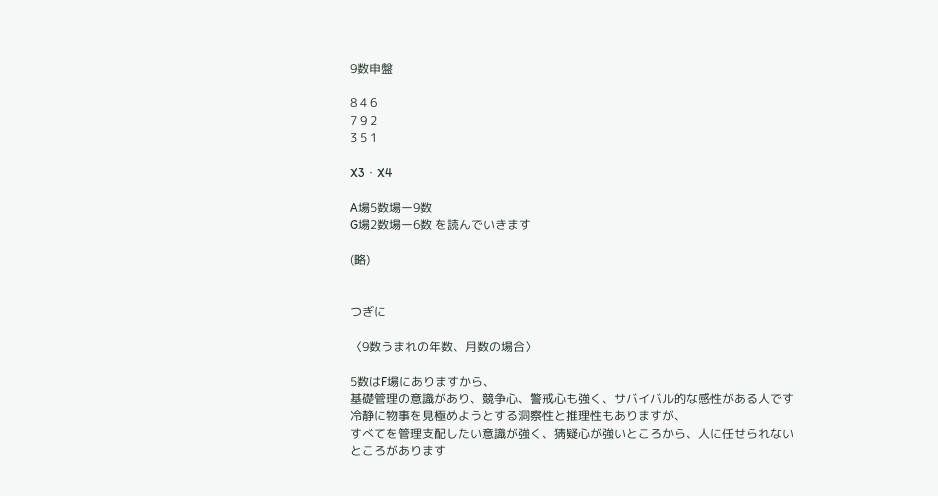9数申盤

8 4 6
7 9 2
3 5 1

X3・X4

A場5数場ー9数
G場2数場ー6数 を読んでいきます

(略)


つぎに

〈9数うまれの年数、月数の場合〉

5数はF場にありますから、
基礎管理の意識があり、競争心、警戒心も強く、サバイバル的な感性がある人です
冷静に物事を見極めようとする洞察性と推理性もありますが、
すべてを管理支配したい意識が強く、猜疑心が強いところから、人に任せられない
ところがあります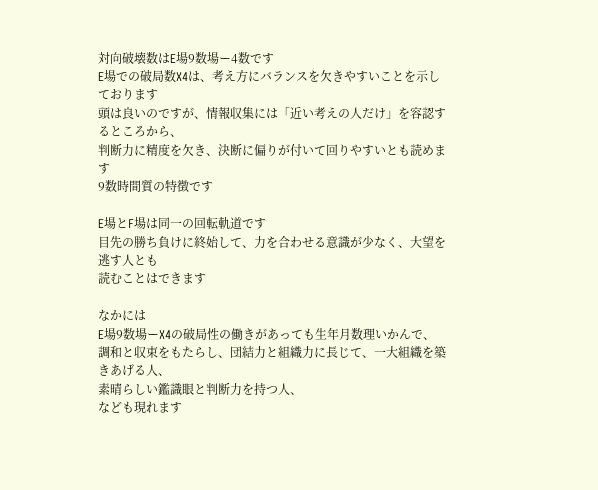対向破壊数はE場9数場ー4数です
E場での破局数X4は、考え方にバランスを欠きやすいことを示しております
頭は良いのですが、情報収集には「近い考えの人だけ」を容認するところから、
判断力に精度を欠き、決断に偏りが付いて回りやすいとも読めます
9数時間質の特徴です

E場とF場は同一の回転軌道です
目先の勝ち負けに終始して、力を合わせる意識が少なく、大望を逃す人とも
読むことはできます

なかには
E場9数場ーX4の破局性の働きがあっても生年月数理いかんで、
調和と収束をもたらし、団結力と組織力に長じて、一大組織を築きあげる人、
素晴らしい鑑識眼と判断力を持つ人、
なども現れます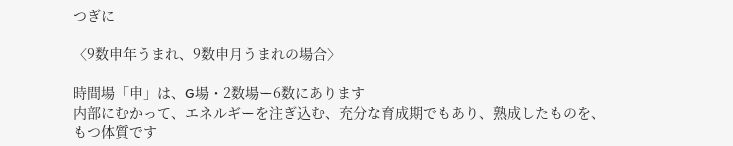つぎに

〈9数申年うまれ、9数申月うまれの場合〉

時間場「申」は、G場・2数場ー6数にあります
内部にむかって、エネルギーを注ぎ込む、充分な育成期でもあり、熟成したものを、
もつ体質です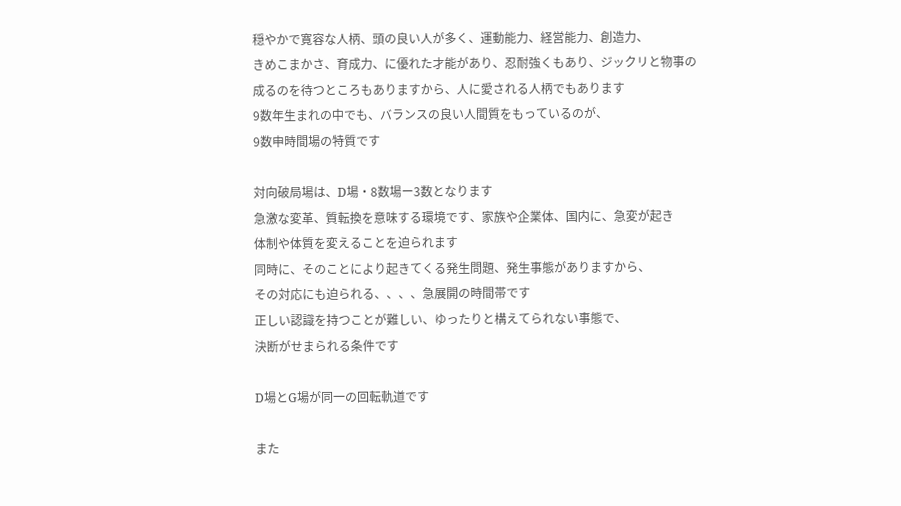穏やかで寛容な人柄、頭の良い人が多く、運動能力、経営能力、創造力、
きめこまかさ、育成力、に優れた才能があり、忍耐強くもあり、ジックリと物事の
成るのを待つところもありますから、人に愛される人柄でもあります
9数年生まれの中でも、バランスの良い人間質をもっているのが、
9数申時間場の特質です

対向破局場は、D場・8数場ー3数となります
急激な変革、質転換を意味する環境です、家族や企業体、国内に、急変が起き
体制や体質を変えることを迫られます
同時に、そのことにより起きてくる発生問題、発生事態がありますから、
その対応にも迫られる、、、、急展開の時間帯です
正しい認識を持つことが難しい、ゆったりと構えてられない事態で、
決断がせまられる条件です

D場とG場が同一の回転軌道です

また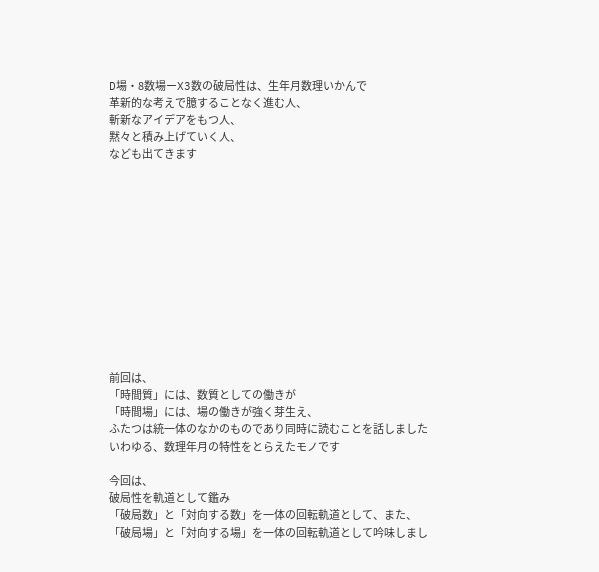D場・8数場ーX3数の破局性は、生年月数理いかんで
革新的な考えで臆することなく進む人、
斬新なアイデアをもつ人、
黙々と積み上げていく人、
なども出てきます












前回は、
「時間質」には、数質としての働きが
「時間場」には、場の働きが強く芽生え、
ふたつは統一体のなかのものであり同時に読むことを話しました
いわゆる、数理年月の特性をとらえたモノです

今回は、
破局性を軌道として鑑み
「破局数」と「対向する数」を一体の回転軌道として、また、
「破局場」と「対向する場」を一体の回転軌道として吟味しまし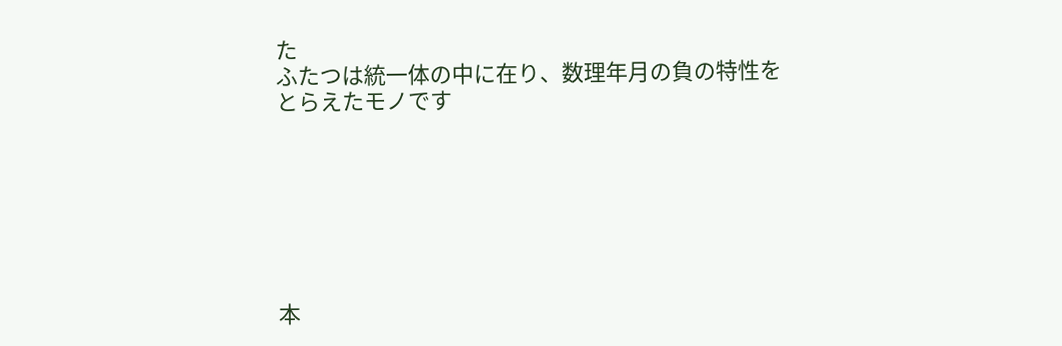た
ふたつは統一体の中に在り、数理年月の負の特性をとらえたモノです







本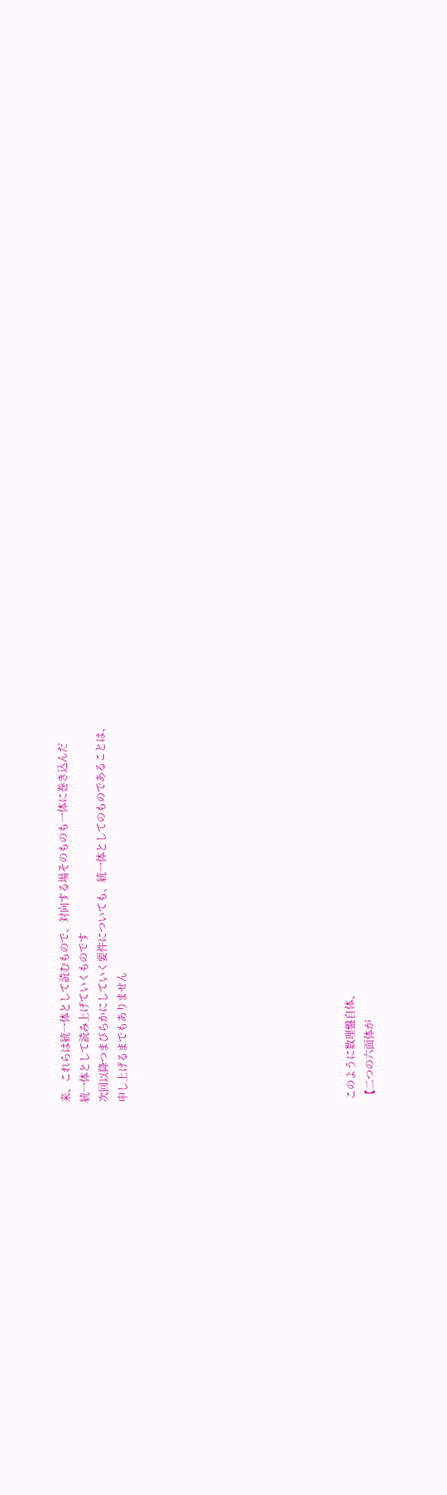来、これらは統一体として読むもので、対向する場そのものも一体に巻き込んだ
統一体として読み上げていくものです
次回以降つまびらかにしていく要件についても、統一体としてのものであることは、
申し上げるまでもありません











このように数理盤自体、
【二つの六面体が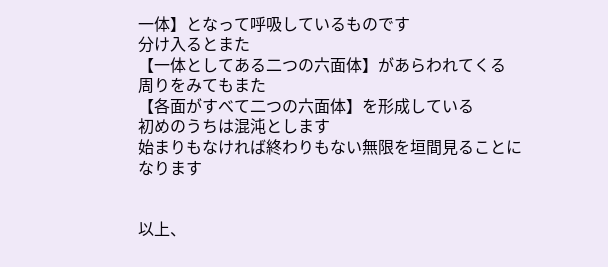一体】となって呼吸しているものです
分け入るとまた
【一体としてある二つの六面体】があらわれてくる
周りをみてもまた
【各面がすべて二つの六面体】を形成している
初めのうちは混沌とします
始まりもなければ終わりもない無限を垣間見ることになります


以上、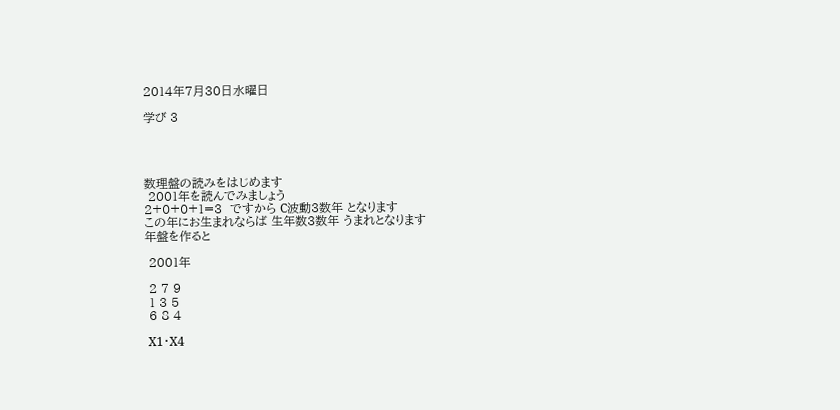2014年7月30日水曜日

学び 3




数理盤の読みをはじめます
 2001年を読んでみましょう
2+0+0+1=3  ですから C波動3数年 となります
この年にお生まれならば 生年数3数年 うまれとなります
年盤を作ると

 2001年

 2 7 9
 1 3 5
 6 8 4

 X1・X4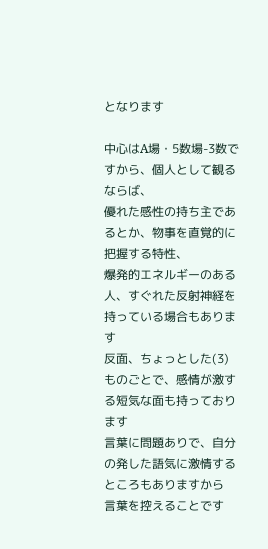となります

中心はA場・5数場-3数ですから、個人として観るならば、
優れた感性の持ち主であるとか、物事を直覚的に把握する特性、
爆発的エネルギーのある人、すぐれた反射神経を持っている場合もあります
反面、ちょっとした(3)ものごとで、感情が激する短気な面も持っております
言葉に問題ありで、自分の発した語気に激情するところもありますから
言葉を控えることです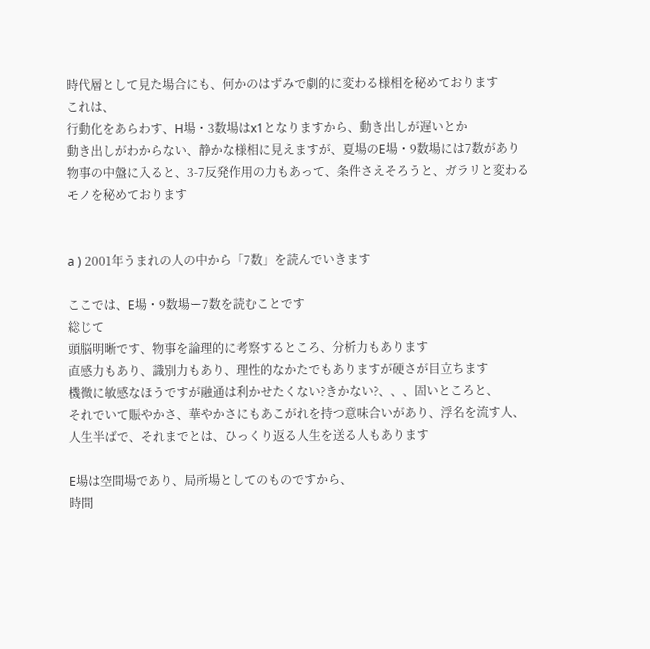時代層として見た場合にも、何かのはずみで劇的に変わる様相を秘めております
これは、
行動化をあらわす、H場・3数場はx1となりますから、動き出しが遅いとか
動き出しがわからない、静かな様相に見えますが、夏場のE場・9数場には7数があり
物事の中盤に入ると、3-7反発作用の力もあって、条件さえそろうと、ガラリと変わる
モノを秘めております


a ) 2001年うまれの人の中から「7数」を読んでいきます

ここでは、E場・9数場ー7数を読むことです
総じて
頭脳明晰です、物事を論理的に考察するところ、分析力もあります
直感力もあり、識別力もあり、理性的なかたでもありますが硬さが目立ちます
機微に敏感なほうですが融通は利かせたくない?きかない?、、、固いところと、
それでいて賑やかさ、華やかさにもあこがれを持つ意味合いがあり、浮名を流す人、
人生半ばで、それまでとは、ひっくり返る人生を送る人もあります

E場は空間場であり、局所場としてのものですから、
時間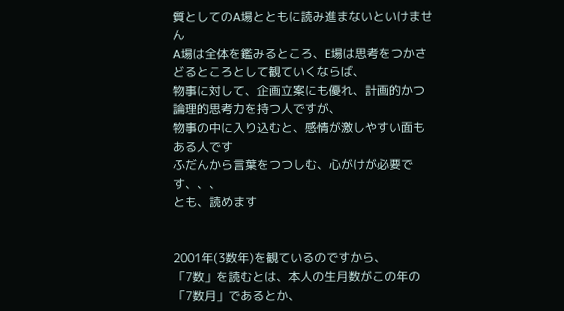質としてのA場とともに読み進まないといけません
A場は全体を鑑みるところ、E場は思考をつかさどるところとして観ていくならば、
物事に対して、企画立案にも優れ、計画的かつ論理的思考力を持つ人ですが、
物事の中に入り込むと、感情が激しやすい面もある人です
ふだんから言葉をつつしむ、心がけが必要です、、、
とも、読めます


2001年(3数年)を観ているのですから、
「7数」を読むとは、本人の生月数がこの年の「7数月」であるとか、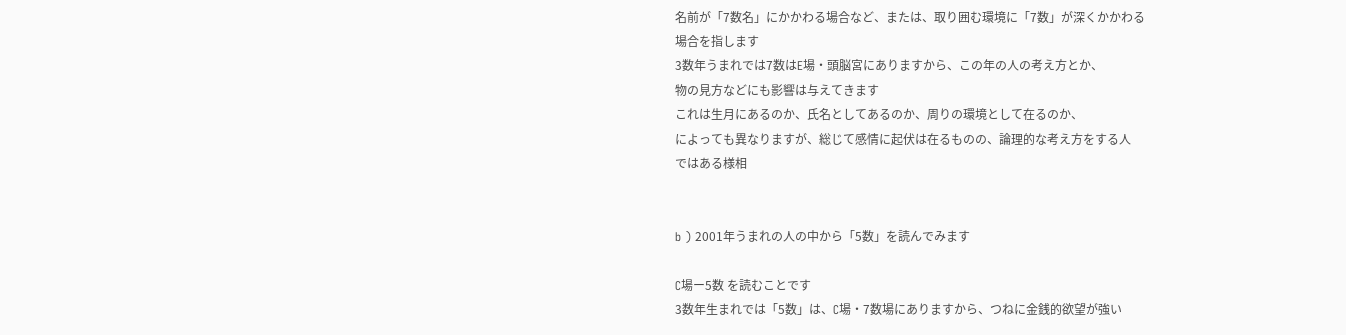名前が「7数名」にかかわる場合など、または、取り囲む環境に「7数」が深くかかわる
場合を指します
3数年うまれでは7数はE場・頭脳宮にありますから、この年の人の考え方とか、
物の見方などにも影響は与えてきます
これは生月にあるのか、氏名としてあるのか、周りの環境として在るのか、
によっても異なりますが、総じて感情に起伏は在るものの、論理的な考え方をする人
ではある様相


b ) 2001年うまれの人の中から「5数」を読んでみます

C場ー5数 を読むことです
3数年生まれでは「5数」は、C場・7数場にありますから、つねに金銭的欲望が強い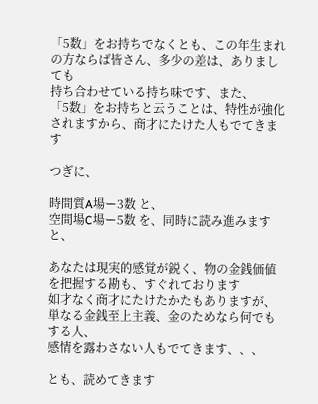「5数」をお持ちでなくとも、この年生まれの方ならば皆さん、多少の差は、ありましても
持ち合わせている持ち味です、また、
「5数」をお持ちと云うことは、特性が強化されますから、商才にたけた人もでてきます

つぎに、

時間質A場ー3数 と、
空間場C場ー5数 を、同時に読み進みますと、

あなたは現実的感覚が鋭く、物の金銭価値を把握する勘も、すぐれております
如才なく商才にたけたかたもありますが、
単なる金銭至上主義、金のためなら何でもする人、
感情を露わさない人もでてきます、、、

とも、読めてきます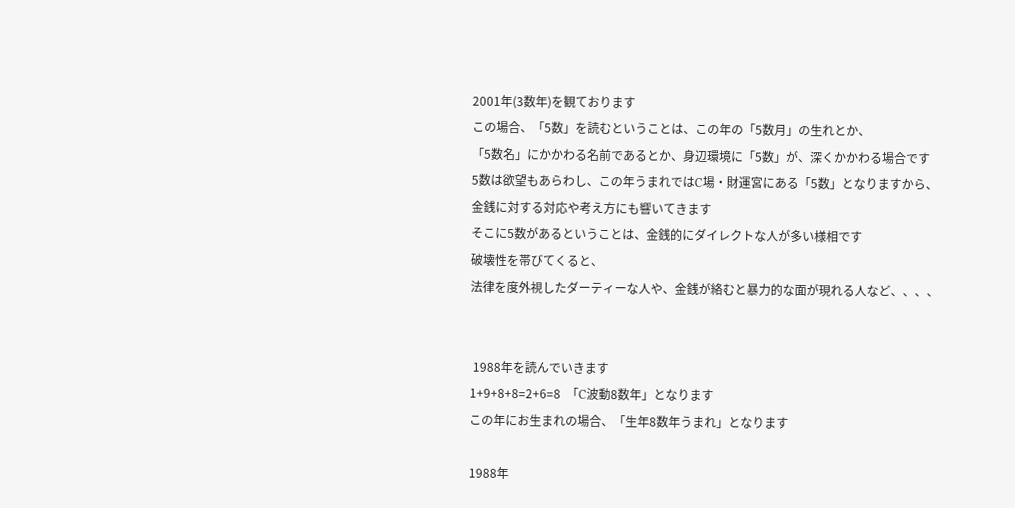2001年(3数年)を観ております
この場合、「5数」を読むということは、この年の「5数月」の生れとか、
「5数名」にかかわる名前であるとか、身辺環境に「5数」が、深くかかわる場合です
5数は欲望もあらわし、この年うまれではC場・財運宮にある「5数」となりますから、
金銭に対する対応や考え方にも響いてきます
そこに5数があるということは、金銭的にダイレクトな人が多い様相です
破壊性を帯びてくると、
法律を度外視したダーティーな人や、金銭が絡むと暴力的な面が現れる人など、、、、


 1988年を読んでいきます
1+9+8+8=2+6=8  「C波動8数年」となります
この年にお生まれの場合、「生年8数年うまれ」となります

1988年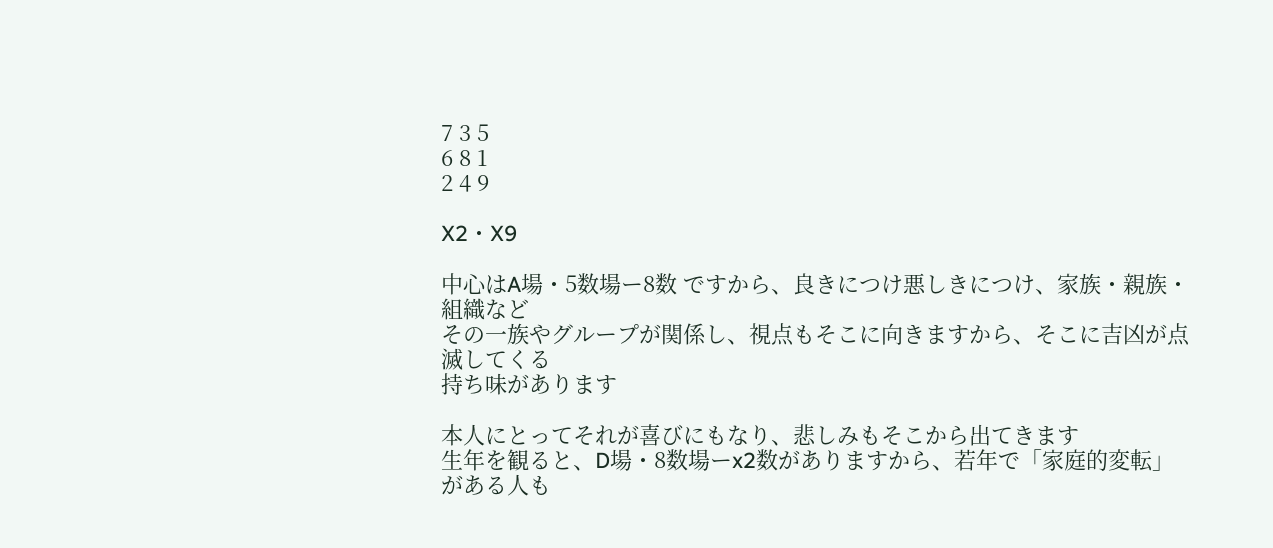7 3 5
6 8 1
2 4 9

X2・X9

中心はA場・5数場ー8数 ですから、良きにつけ悪しきにつけ、家族・親族・組織など
その一族やグループが関係し、視点もそこに向きますから、そこに吉凶が点滅してくる
持ち味があります

本人にとってそれが喜びにもなり、悲しみもそこから出てきます
生年を観ると、D場・8数場ーx2数がありますから、若年で「家庭的変転」がある人も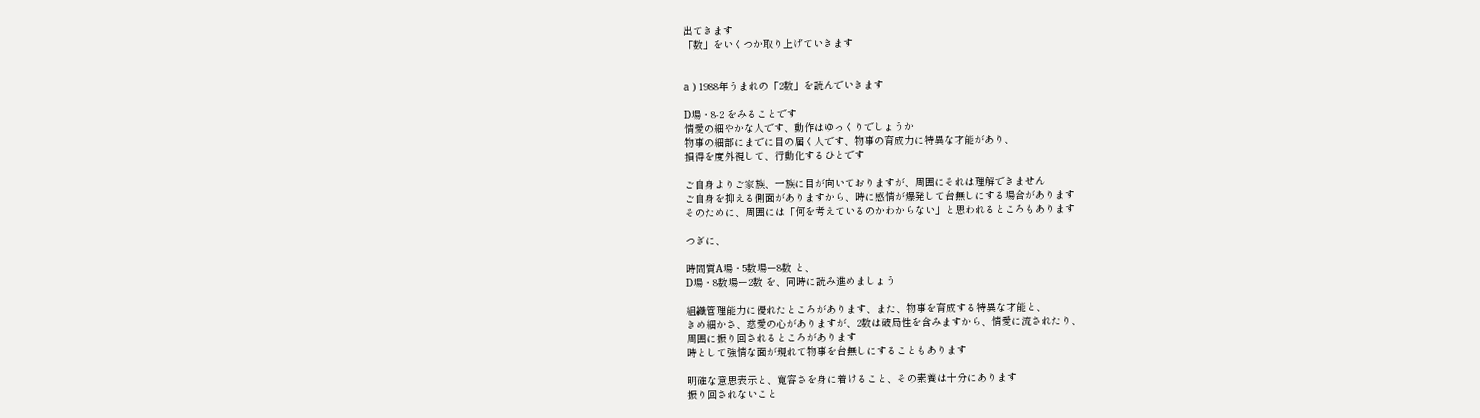出てきます
「数」をいくつか取り上げていきます


a ) 1988年うまれの「2数」を読んでいきます

D場・8-2 をみることです
情愛の細やかな人です、動作はゆっくりでしょうか
物事の細部にまでに目の届く人です、物事の育成力に特異な才能があり、
損得を度外視して、行動化するひとです

ご自身よりご家族、一族に目が向いておりますが、周囲にそれは理解できません
ご自身を抑える側面がありますから、時に感情が爆発して台無しにする場合があります
そのために、周囲には「何を考えているのかわからない」と思われるところもあります

つぎに、

時間質A場・5数場ー8数 と、
D場・8数場ー2数 を、同時に読み進めましょう

組織管理能力に優れたところがあります、また、物事を育成する特異な才能と、
きめ細かさ、慈愛の心がありますが、2数は破局性を含みますから、情愛に流されたり、
周囲に振り回されるところがあります
時として強情な面が現れて物事を台無しにすることもあります

明確な意思表示と、寛容さを身に着けること、その素養は十分にあります
振り回されないこと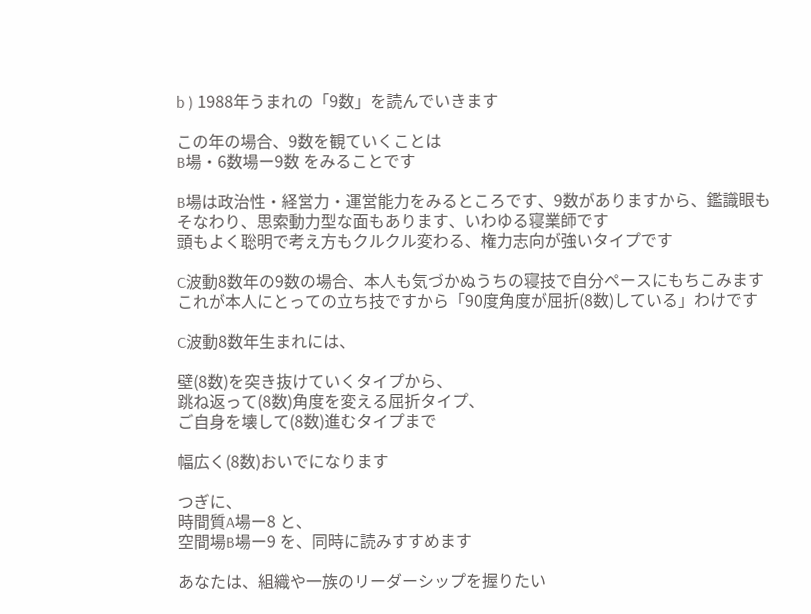b ) 1988年うまれの「9数」を読んでいきます

この年の場合、9数を観ていくことは
B場・6数場ー9数 をみることです

B場は政治性・経営力・運営能力をみるところです、9数がありますから、鑑識眼も
そなわり、思索動力型な面もあります、いわゆる寝業師です
頭もよく聡明で考え方もクルクル変わる、権力志向が強いタイプです

C波動8数年の9数の場合、本人も気づかぬうちの寝技で自分ペースにもちこみます
これが本人にとっての立ち技ですから「90度角度が屈折(8数)している」わけです

C波動8数年生まれには、

壁(8数)を突き抜けていくタイプから、
跳ね返って(8数)角度を変える屈折タイプ、
ご自身を壊して(8数)進むタイプまで

幅広く(8数)おいでになります

つぎに、
時間質A場ー8 と、
空間場B場ー9 を、同時に読みすすめます

あなたは、組織や一族のリーダーシップを握りたい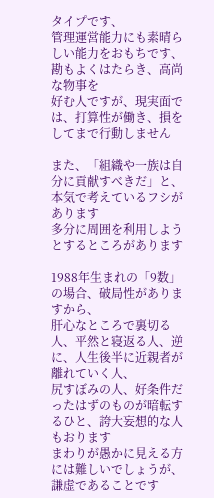タイプです、
管理運営能力にも素晴らしい能力をおもちです、勘もよくはたらき、高尚な物事を
好む人ですが、現実面では、打算性が働き、損をしてまで行動しません

また、「組織や一族は自分に貢献すべきだ」と、本気で考えているフシがあります
多分に周囲を利用しようとするところがあります

1988年生まれの「9数」の場合、破局性がありますから、
肝心なところで裏切る人、平然と寝返る人、逆に、人生後半に近親者が離れていく人、
尻すぼみの人、好条件だったはずのものが暗転するひと、誇大妄想的な人もおります
まわりが愚かに見える方には難しいでしょうが、謙虚であることです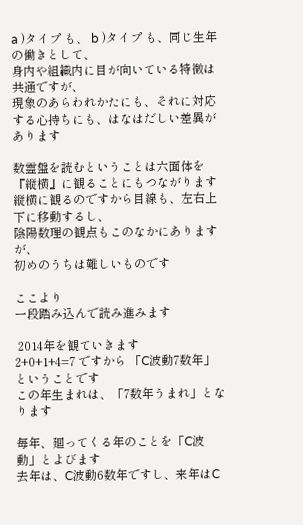a )タイプ も、 b )タイプ も、同じ生年の働きとして、
身内や組織内に目が向いている特徴は共通ですが、
現象のあらわれかたにも、それに対応する心持ちにも、はなはだしい差異があります

数霊盤を読むということは六面体を『縦横』に観ることにもつながります
縦横に観るのですから目線も、左右上下に移動するし、
陰陽数理の観点もこのなかにありますが、
初めのうちは難しいものです

ここより
一段踏み込んで読み進みます

 2014年を観ていきます
2+0+1+4=7 ですから 「C波動7数年」ということです
この年生まれは、「7数年うまれ」となります

毎年、廻ってくる年のことを「C波動」とよびます
去年は、C波動6数年ですし、来年はC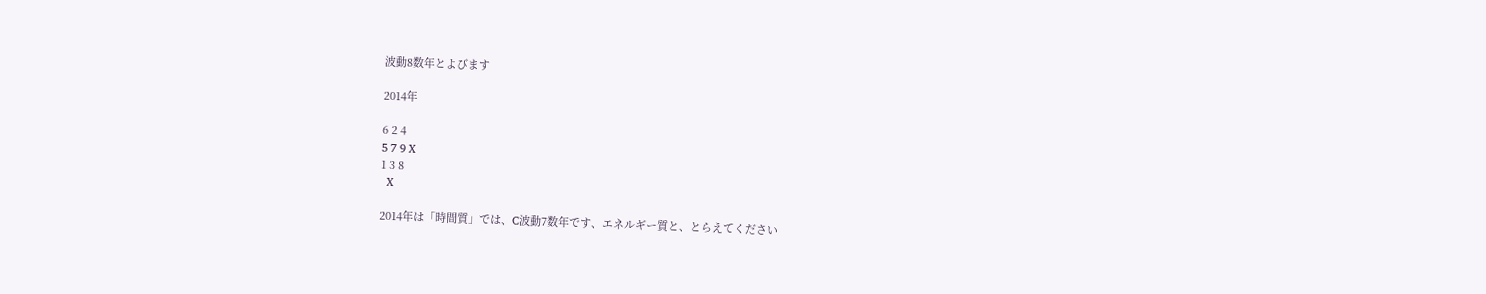波動8数年とよびます

2014年

6 2 4
5 7 9 X
1 3 8
  X

2014年は「時間質」では、C波動7数年です、エネルギー質と、とらえてください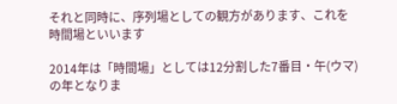それと同時に、序列場としての観方があります、これを時間場といいます

2014年は「時間場」としては12分割した7番目・午(ウマ)の年となりま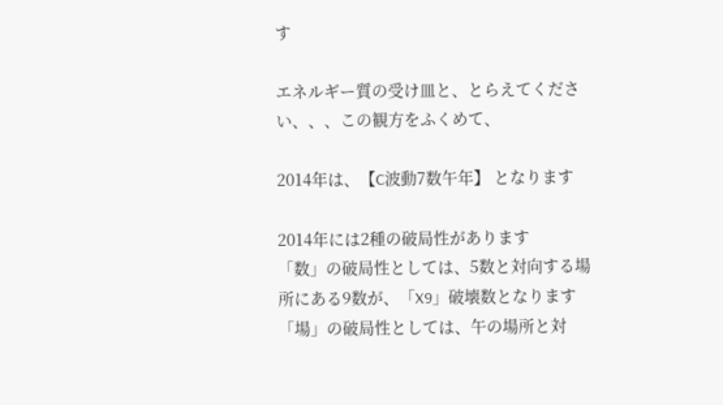す

エネルギー質の受け皿と、とらえてください、、、この観方をふくめて、

2014年は、【C波動7数午年】 となります

2014年には2種の破局性があります
「数」の破局性としては、5数と対向する場所にある9数が、「X9」破壊数となります
「場」の破局性としては、午の場所と対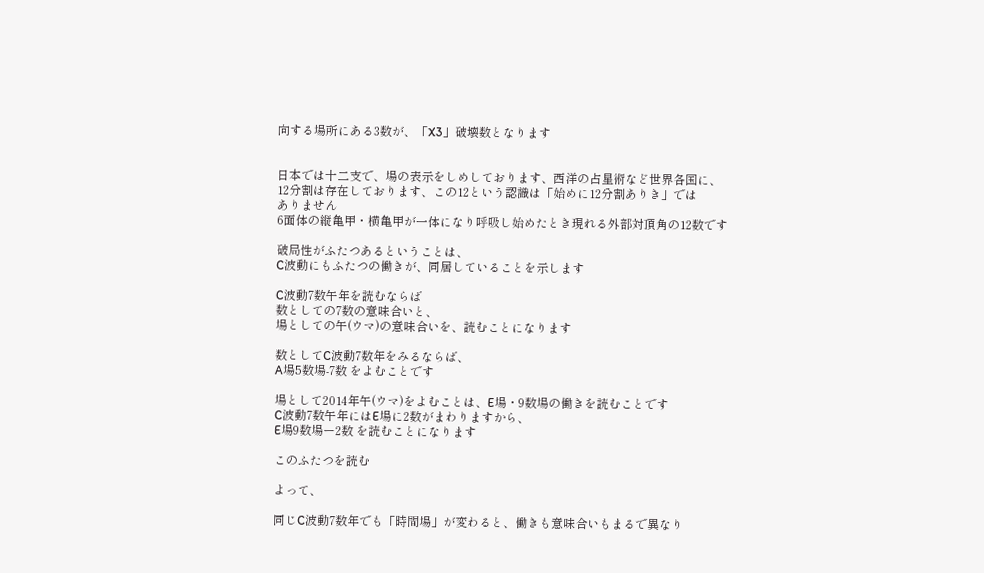向する場所にある3数が、「X3」破壊数となります


日本では十二支で、場の表示をしめしております、西洋の占星術など世界各国に、
12分割は存在しております、この12という認識は「始めに12分割ありき」では
ありません
6面体の縦亀甲・横亀甲が一体になり呼吸し始めたとき現れる外部対頂角の12数です

破局性がふたつあるということは、
C波動にもふたつの働きが、同居していることを示します

C波動7数午年を読むならば
数としての7数の意味合いと、
場としての午(ウマ)の意味合いを、読むことになります

数としてC波動7数年をみるならば、
A場5数場-7数 をよむことです

場として2014年午(ウマ)をよむことは、E場・9数場の働きを読むことです
C波動7数午年にはE場に2数がまわりますから、
E場9数場ー2数 を読むことになります

このふたつを読む

よって、

同じC波動7数年でも「時間場」が変わると、働きも意味合いもまるで異なり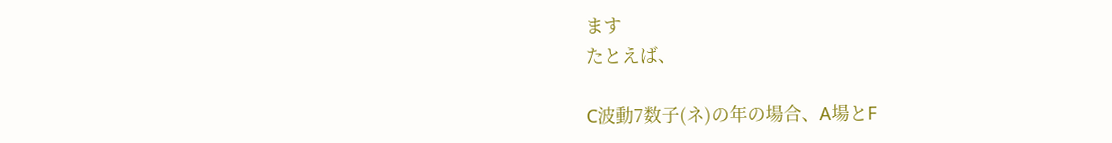ます
たとえば、

C波動7数子(ネ)の年の場合、A場とF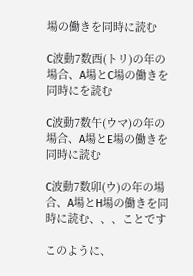場の働きを同時に読む

C波動7数酉(トリ)の年の場合、A場とC場の働きを同時にを読む

C波動7数午(ウマ)の年の場合、A場とE場の働きを同時に読む

C波動7数卯(ウ)の年の場合、A場とH場の働きを同時に読む、、、ことです

このように、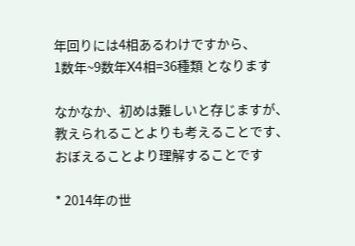年回りには4相あるわけですから、
1数年~9数年X4相=36種類 となります

なかなか、初めは難しいと存じますが、
教えられることよりも考えることです、
おぼえることより理解することです

* 2014年の世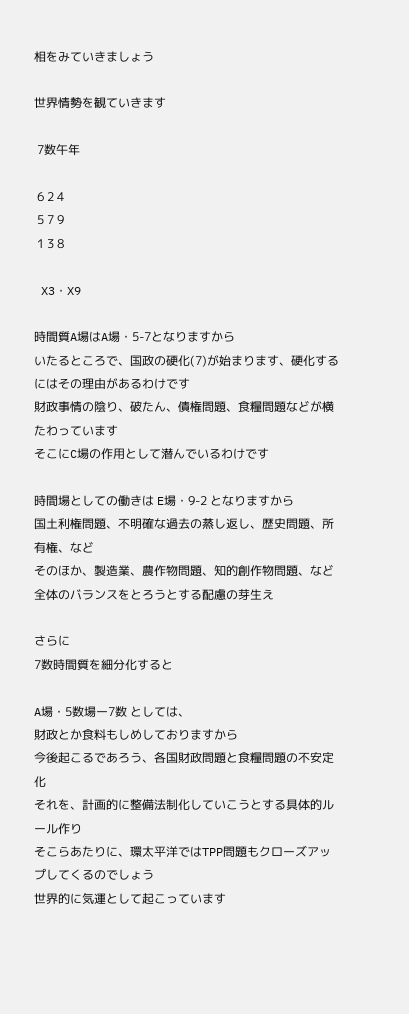相をみていきましょう

世界情勢を観ていきます

 7数午年

 6 2 4
 5 7 9
 1 3 8

 X3・X9

時間質A場はA場・5-7となりますから
いたるところで、国政の硬化(7)が始まります、硬化するにはその理由があるわけです
財政事情の陰り、破たん、債権問題、食糧問題などが横たわっています
そこにC場の作用として潜んでいるわけです

時間場としての働きは E場・9-2 となりますから
国土利権問題、不明確な過去の蒸し返し、歴史問題、所有権、など
そのほか、製造業、農作物問題、知的創作物問題、など
全体のバランスをとろうとする配慮の芽生え

さらに
7数時間質を細分化すると

A場・5数場ー7数 としては、
財政とか食料もしめしておりますから
今後起こるであろう、各国財政問題と食糧問題の不安定化
それを、計画的に整備法制化していこうとする具体的ルール作り
そこらあたりに、環太平洋ではTPP問題もクローズアップしてくるのでしょう
世界的に気運として起こっています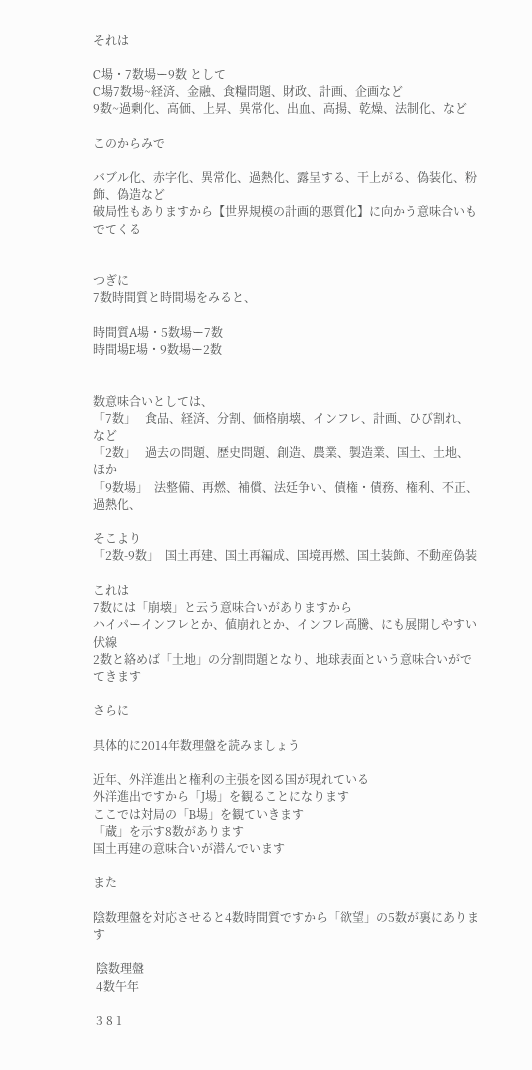それは

C場・7数場ー9数 として
C場7数場~経済、金融、食糧問題、財政、計画、企画など
9数~過剰化、高価、上昇、異常化、出血、高揚、乾燥、法制化、など

このからみで

バブル化、赤字化、異常化、過熱化、露呈する、干上がる、偽装化、粉飾、偽造など
破局性もありますから【世界規模の計画的悪質化】に向かう意味合いもでてくる


つぎに
7数時間質と時間場をみると、

時間質A場・5数場ー7数
時間場E場・9数場ー2数


数意味合いとしては、
「7数」   食品、経済、分割、価格崩壊、インフレ、計画、ひび割れ、など
「2数」   過去の問題、歴史問題、創造、農業、製造業、国土、土地、ほか
「9数場」  法整備、再燃、補償、法廷争い、債権・債務、権利、不正、過熱化、

そこより
「2数-9数」  国土再建、国土再編成、国境再燃、国土装飾、不動産偽装

これは
7数には「崩壊」と云う意味合いがありますから
ハイパーインフレとか、値崩れとか、インフレ高騰、にも展開しやすい伏線
2数と絡めば「土地」の分割問題となり、地球表面という意味合いがでてきます

さらに

具体的に2014年数理盤を読みましょう

近年、外洋進出と権利の主張を図る国が現れている
外洋進出ですから「J場」を観ることになります
ここでは対局の「B場」を観ていきます
「蔵」を示す8数があります
国土再建の意味合いが潜んでいます

また

陰数理盤を対応させると4数時間質ですから「欲望」の5数が裏にあります

 陰数理盤
 4数午年

 3 8 1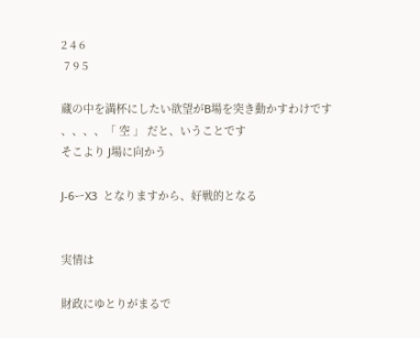2 4 6
 7 9 5

蔵の中を満杯にしたい欲望がB場を突き動かすわけです
、、、、「 空 」 だと、いうことです
そこより J場に向かう

J-6ーX3  となりますから、好戦的となる


実情は

財政にゆとりがまるで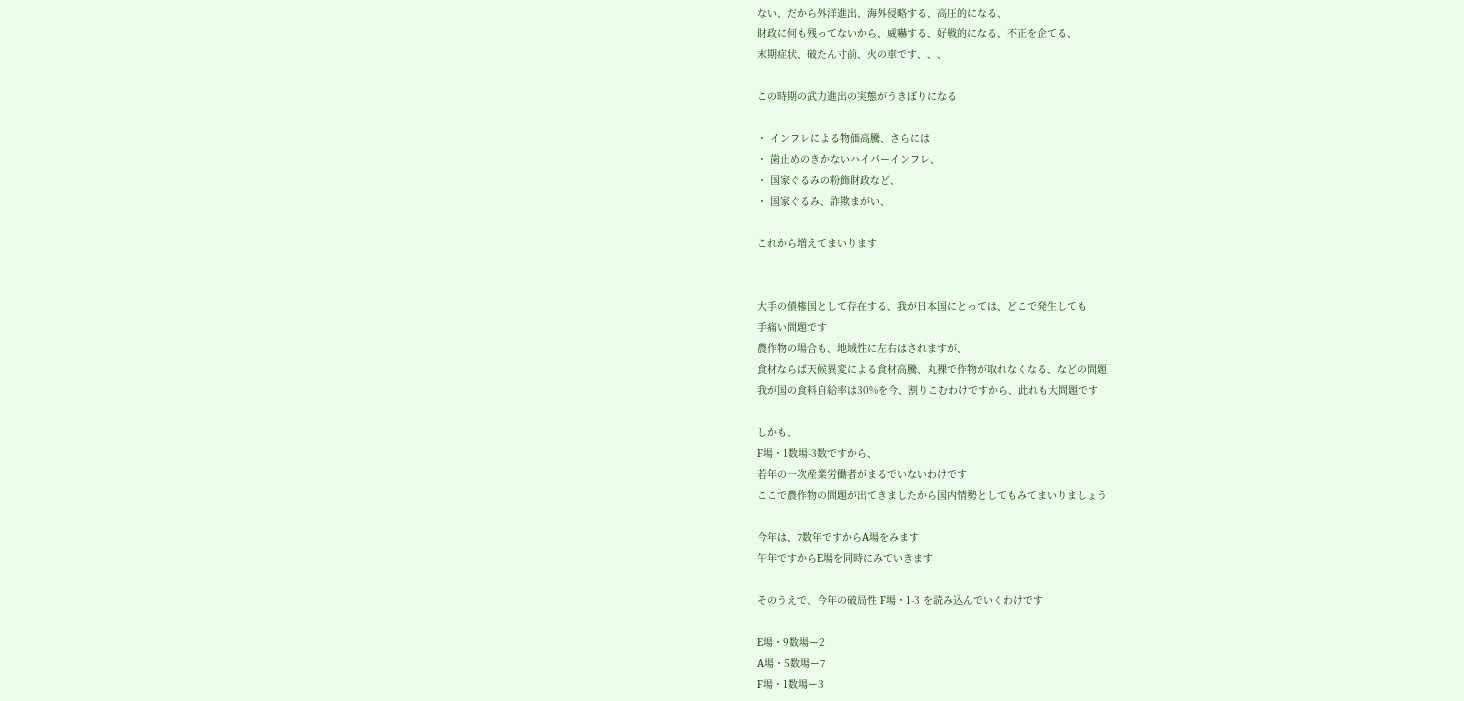ない、だから外洋進出、海外侵略する、高圧的になる、
財政に何も残ってないから、威嚇する、好戦的になる、不正を企てる、
末期症状、破たん寸前、火の車です、、、

この時期の武力進出の実態がうきぼりになる

・ インフレによる物価高騰、さらには
・ 歯止めのきかないハイパーインフレ、
・ 国家ぐるみの粉飾財政など、
・ 国家ぐるみ、詐欺まがい、

これから増えてまいります


大手の債権国として存在する、我が日本国にとっては、どこで発生しても
手痛い問題です
農作物の場合も、地域性に左右はされますが、
食材ならば天候異変による食材高騰、丸裸で作物が取れなくなる、などの問題
我が国の食料自給率は30%を今、割りこむわけですから、此れも大問題です

しかも、
F場・1数場-3数ですから、
若年の一次産業労働者がまるでいないわけです
ここで農作物の問題が出てきましたから国内情勢としてもみてまいりましょう

今年は、7数年ですからA場をみます
午年ですからE場を同時にみていきます

そのうえで、今年の破局性 F場・1-3 を読み込んでいくわけです

E場・9数場ー2
A場・5数場ー7
F場・1数場ー3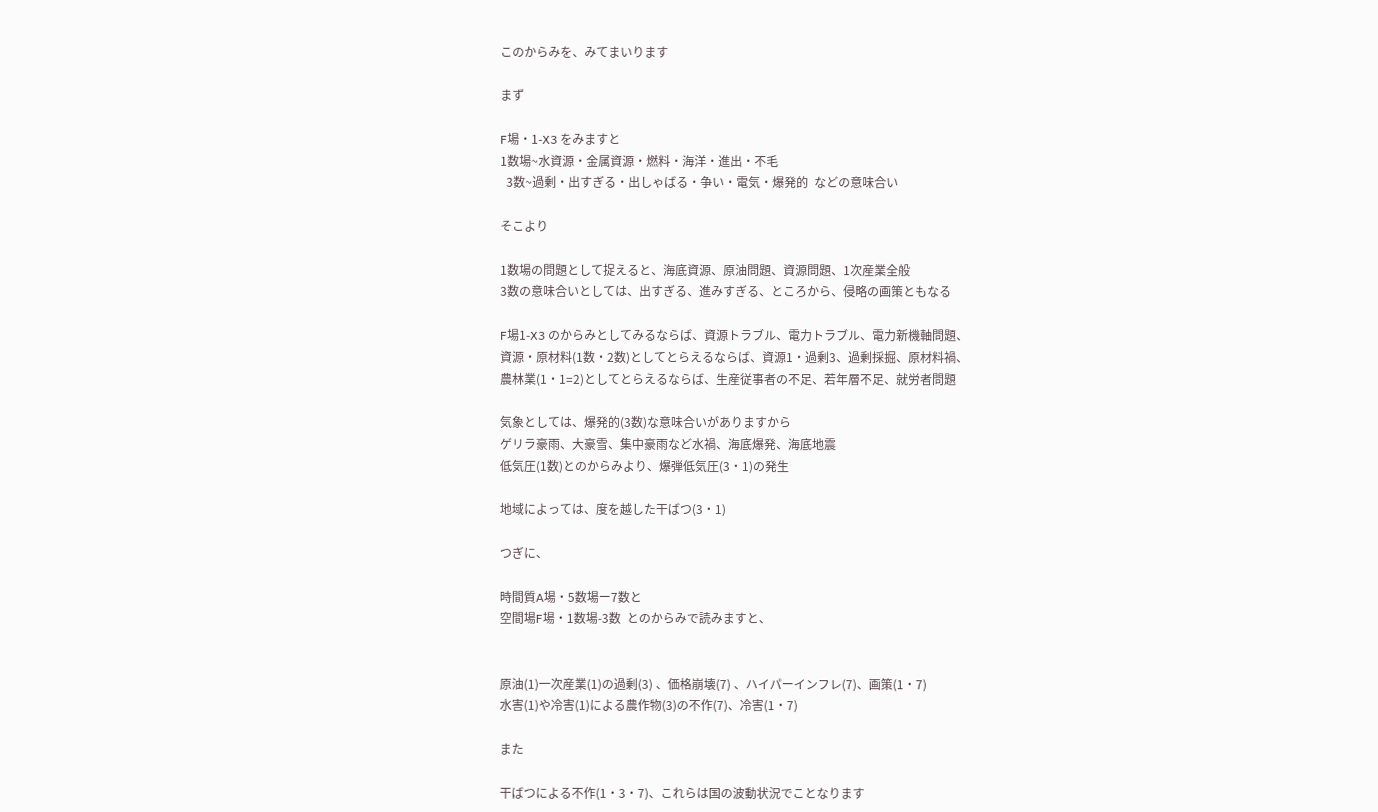このからみを、みてまいります

まず

F場・1-X3 をみますと
1数場~水資源・金属資源・燃料・海洋・進出・不毛
  3数~過剰・出すぎる・出しゃばる・争い・電気・爆発的  などの意味合い

そこより

1数場の問題として捉えると、海底資源、原油問題、資源問題、1次産業全般
3数の意味合いとしては、出すぎる、進みすぎる、ところから、侵略の画策ともなる

F場1-X3 のからみとしてみるならば、資源トラブル、電力トラブル、電力新機軸問題、
資源・原材料(1数・2数)としてとらえるならば、資源1・過剰3、過剰採掘、原材料禍、
農林業(1・1=2)としてとらえるならば、生産従事者の不足、若年層不足、就労者問題

気象としては、爆発的(3数)な意味合いがありますから
ゲリラ豪雨、大豪雪、集中豪雨など水禍、海底爆発、海底地震
低気圧(1数)とのからみより、爆弾低気圧(3・1)の発生

地域によっては、度を越した干ばつ(3・1)

つぎに、

時間質A場・5数場ー7数と
空間場F場・1数場-3数  とのからみで読みますと、


原油(1)一次産業(1)の過剰(3) 、価格崩壊(7) 、ハイパーインフレ(7)、画策(1・7)
水害(1)や冷害(1)による農作物(3)の不作(7)、冷害(1・7)

また

干ばつによる不作(1・3・7)、これらは国の波動状況でことなります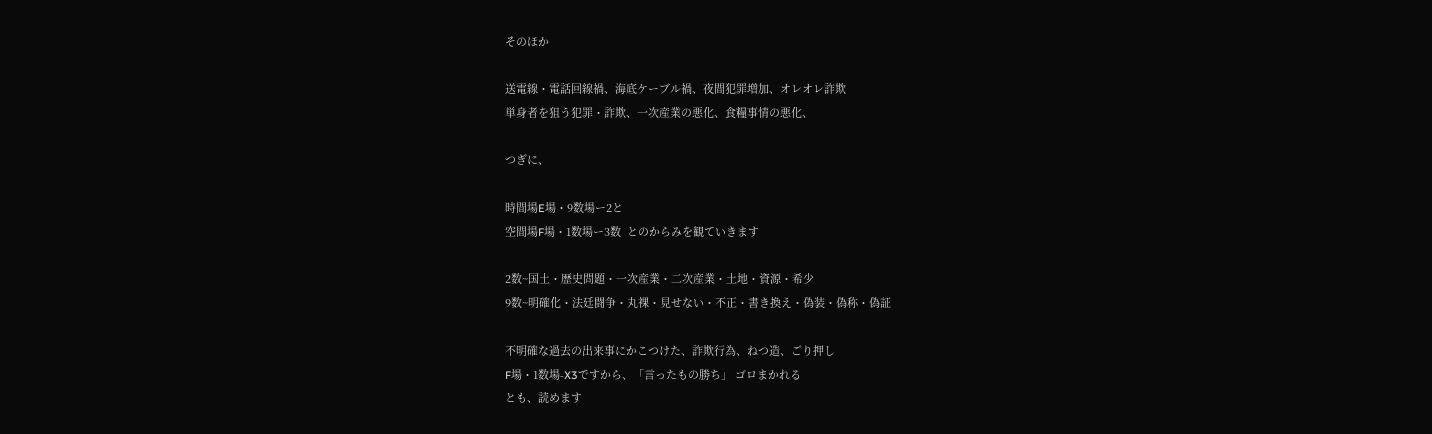そのほか

送電線・電話回線禍、海底ケーブル禍、夜間犯罪増加、オレオレ詐欺
単身者を狙う犯罪・詐欺、一次産業の悪化、食糧事情の悪化、

つぎに、

時間場E場・9数場ー2と
空間場F場・1数場ー3数  とのからみを観ていきます

2数~国土・歴史問題・一次産業・二次産業・土地・資源・希少
9数~明確化・法廷闘争・丸裸・見せない・不正・書き換え・偽装・偽称・偽証

不明確な過去の出来事にかこつけた、詐欺行為、ねつ造、ごり押し
F場・1数場-X3ですから、「言ったもの勝ち」 ゴロまかれる
とも、読めます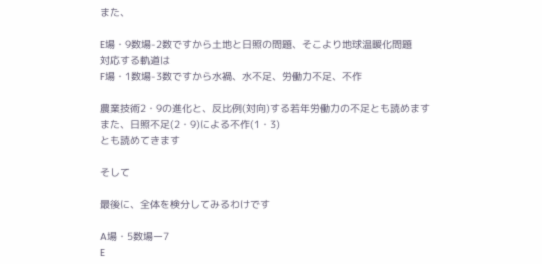また、

E場・9数場-2数ですから土地と日照の問題、そこより地球温暖化問題
対応する軌道は
F場・1数場-3数ですから水禍、水不足、労働力不足、不作

農業技術2・9の進化と、反比例(対向)する若年労働力の不足とも読めます
また、日照不足(2・9)による不作(1・3)
とも読めてきます

そして

最後に、全体を検分してみるわけです

A場・5数場ー7
E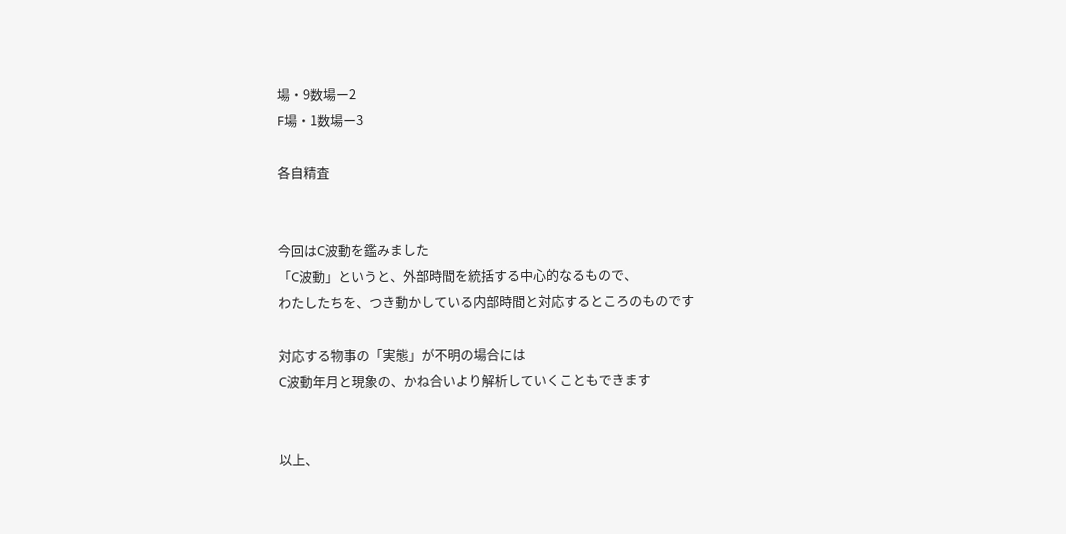場・9数場ー2
F場・1数場ー3

各自精査


今回はC波動を鑑みました
「C波動」というと、外部時間を統括する中心的なるもので、
わたしたちを、つき動かしている内部時間と対応するところのものです

対応する物事の「実態」が不明の場合には
C波動年月と現象の、かね合いより解析していくこともできます


以上、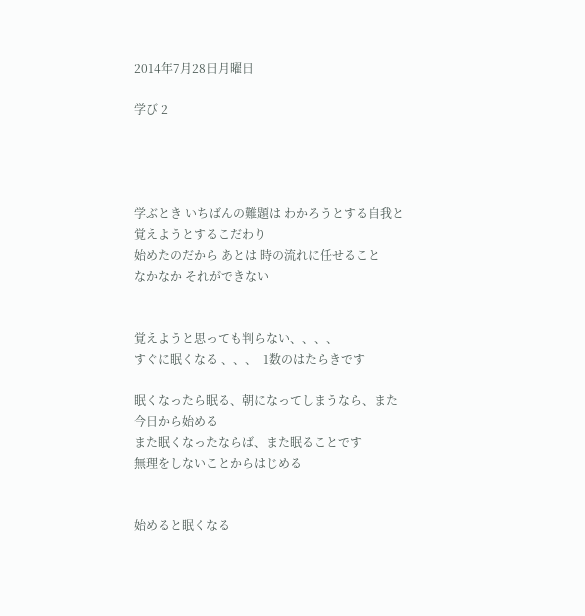2014年7月28日月曜日

学び 2




学ぶとき いちばんの難題は わかろうとする自我と 覚えようとするこだわり
始めたのだから あとは 時の流れに任せること
なかなか それができない


覚えようと思っても判らない、、、、
すぐに眠くなる 、、、  1数のはたらきです

眠くなったら眠る、朝になってしまうなら、また今日から始める
また眠くなったならば、また眠ることです
無理をしないことからはじめる


始めると眠くなる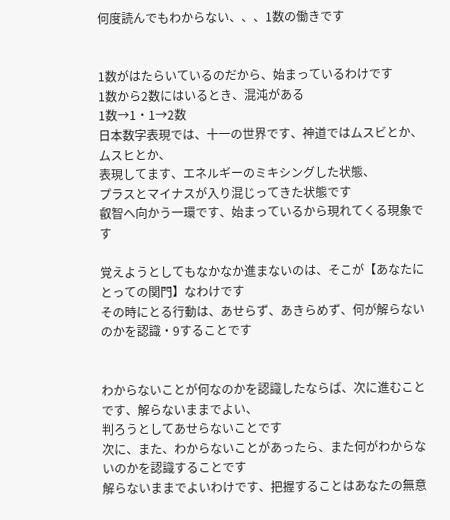何度読んでもわからない、、、1数の働きです


1数がはたらいているのだから、始まっているわけです
1数から2数にはいるとき、混沌がある
1数→1・1→2数
日本数字表現では、十一の世界です、神道ではムスビとか、ムスヒとか、
表現してます、エネルギーのミキシングした状態、
プラスとマイナスが入り混じってきた状態です
叡智へ向かう一環です、始まっているから現れてくる現象です

覚えようとしてもなかなか進まないのは、そこが【あなたにとっての関門】なわけです
その時にとる行動は、あせらず、あきらめず、何が解らないのかを認識・9することです


わからないことが何なのかを認識したならば、次に進むことです、解らないままでよい、
判ろうとしてあせらないことです
次に、また、わからないことがあったら、また何がわからないのかを認識することです
解らないままでよいわけです、把握することはあなたの無意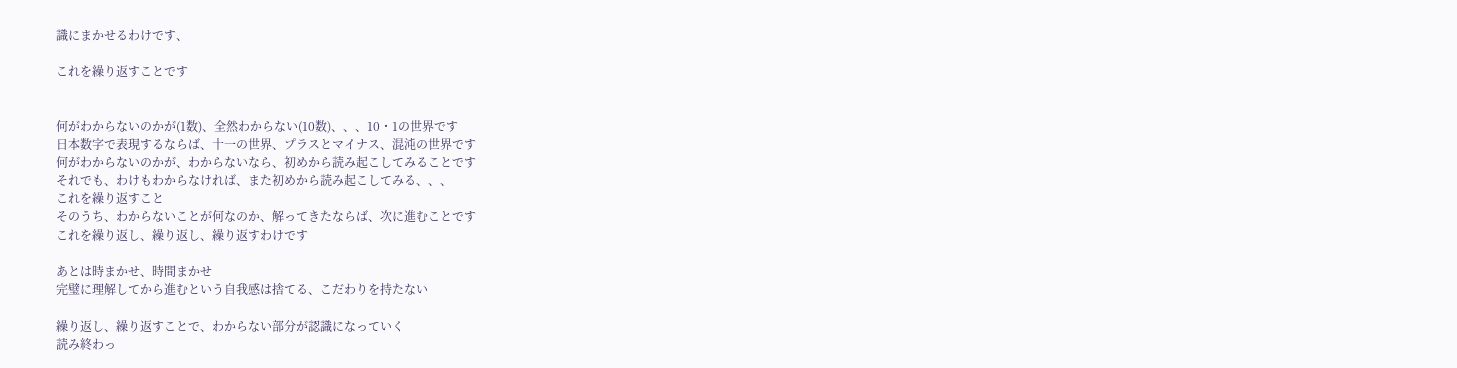識にまかせるわけです、

これを繰り返すことです


何がわからないのかが(1数)、全然わからない(10数)、、、10・1の世界です
日本数字で表現するならば、十一の世界、プラスとマイナス、混沌の世界です
何がわからないのかが、わからないなら、初めから読み起こしてみることです
それでも、わけもわからなければ、また初めから読み起こしてみる、、、
これを繰り返すこと
そのうち、わからないことが何なのか、解ってきたならば、次に進むことです
これを繰り返し、繰り返し、繰り返すわけです

あとは時まかせ、時間まかせ
完璧に理解してから進むという自我感は捨てる、こだわりを持たない

繰り返し、繰り返すことで、わからない部分が認識になっていく
読み終わっ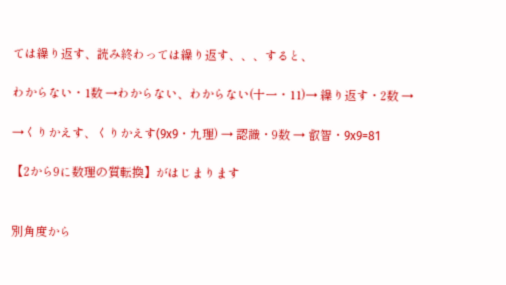ては繰り返す、読み終わっては繰り返す、、、すると、

わからない・1数 →わからない、わからない(十一・11)→ 繰り返す・2数 →

→くりかえす、くりかえす(9x9・九理) → 認識・9数 → 叡智・9x9=81

【2から9に数理の質転換】がはじまります


別角度から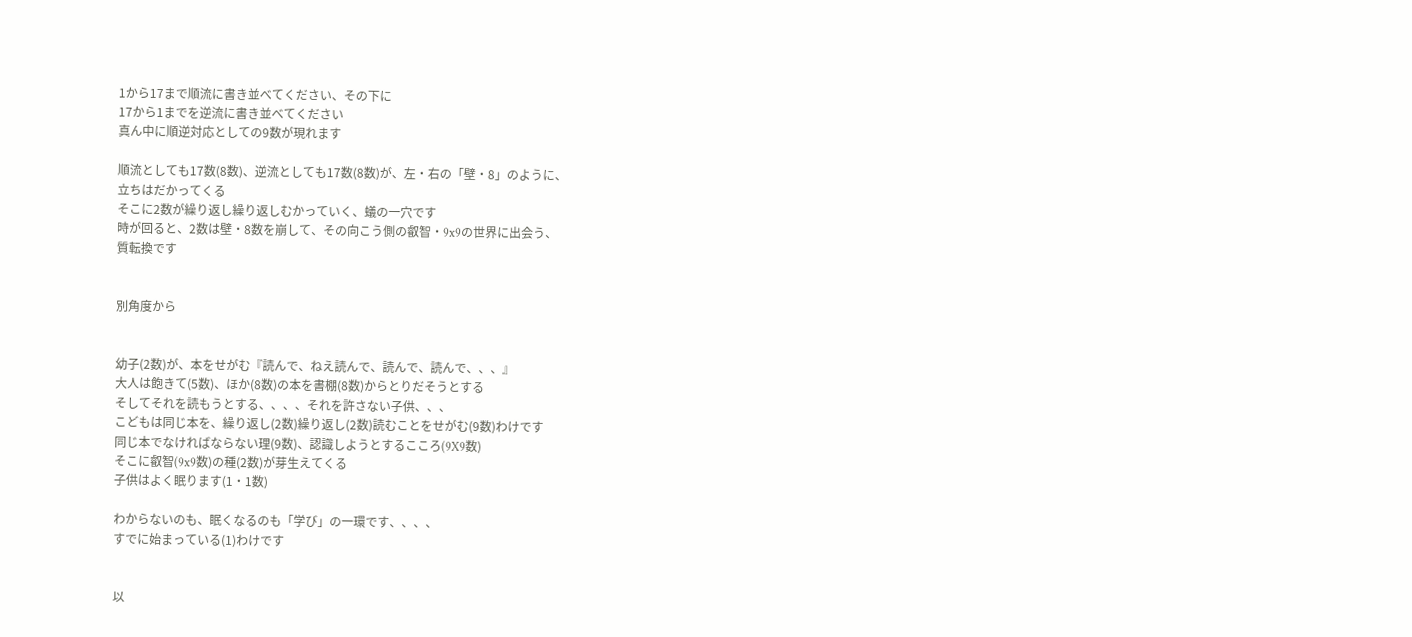1から17まで順流に書き並べてください、その下に
17から1までを逆流に書き並べてください
真ん中に順逆対応としての9数が現れます

順流としても17数(8数)、逆流としても17数(8数)が、左・右の「壁・8」のように、
立ちはだかってくる
そこに2数が繰り返し繰り返しむかっていく、蟻の一穴です
時が回ると、2数は壁・8数を崩して、その向こう側の叡智・9x9の世界に出会う、
質転換です


別角度から


幼子(2数)が、本をせがむ『読んで、ねえ読んで、読んで、読んで、、、』
大人は飽きて(5数)、ほか(8数)の本を書棚(8数)からとりだそうとする
そしてそれを読もうとする、、、、それを許さない子供、、、
こどもは同じ本を、繰り返し(2数)繰り返し(2数)読むことをせがむ(9数)わけです
同じ本でなければならない理(9数)、認識しようとするこころ(9X9数)
そこに叡智(9x9数)の種(2数)が芽生えてくる
子供はよく眠ります(1・1数)

わからないのも、眠くなるのも「学び」の一環です、、、、
すでに始まっている(1)わけです


以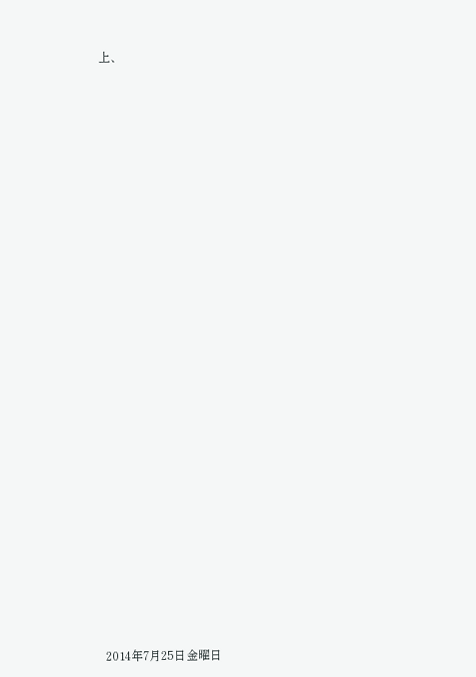上、


























2014年7月25日金曜日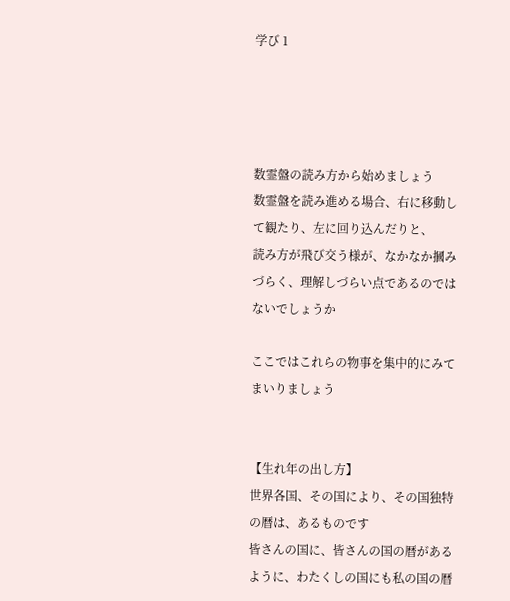学び 1




数霊盤の読み方から始めましょう
数霊盤を読み進める場合、右に移動して観たり、左に回り込んだりと、
読み方が飛び交う様が、なかなか摑みづらく、理解しづらい点であるのではないでしょうか

ここではこれらの物事を集中的にみてまいりましょう


【生れ年の出し方】
世界各国、その国により、その国独特の暦は、あるものです
皆さんの国に、皆さんの国の暦があるように、わたくしの国にも私の国の暦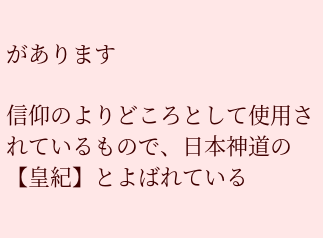があります

信仰のよりどころとして使用されているもので、日本神道の【皇紀】とよばれている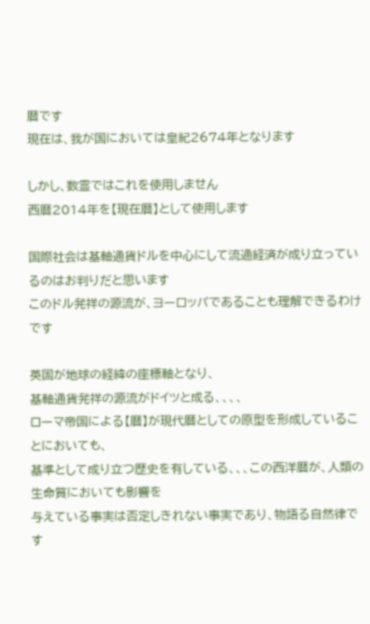暦です
現在は、我が国においては皇紀2674年となります

しかし、数霊ではこれを使用しません
西暦2014年を【現在暦】として使用します

国際社会は基軸通貨ドルを中心にして流通経済が成り立っているのはお判りだと思います
このドル発祥の源流が、ヨーロッパであることも理解できるわけです

英国が地球の経緯の座標軸となり、
基軸通貨発祥の源流がドイツと成る、、、、
ローマ帝国による【暦】が現代暦としての原型を形成していることにおいても、
基準として成り立つ歴史を有している、、、この西洋暦が、人類の生命質においても影響を
与えている事実は否定しきれない事実であり、物語る自然律です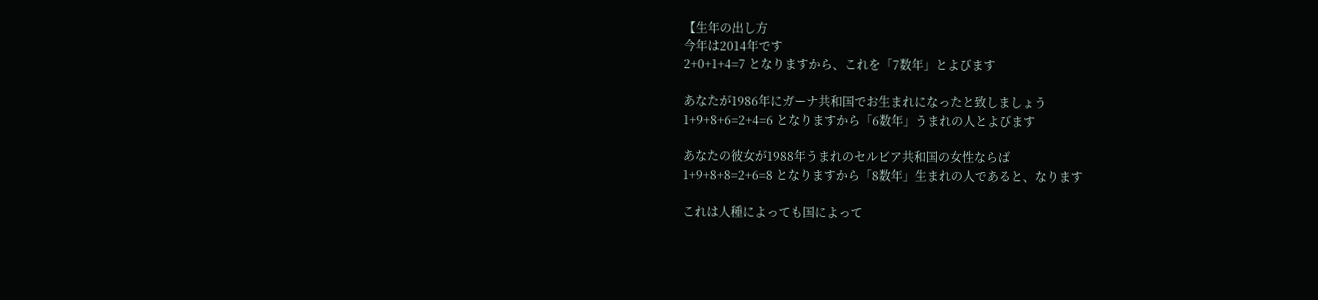【生年の出し方
今年は2014年です
2+0+1+4=7 となりますから、これを「7数年」とよびます

あなたが1986年にガーナ共和国でお生まれになったと致しましょう
1+9+8+6=2+4=6 となりますから「6数年」うまれの人とよびます

あなたの彼女が1988年うまれのセルビア共和国の女性ならば
1+9+8+8=2+6=8 となりますから「8数年」生まれの人であると、なります

これは人種によっても国によって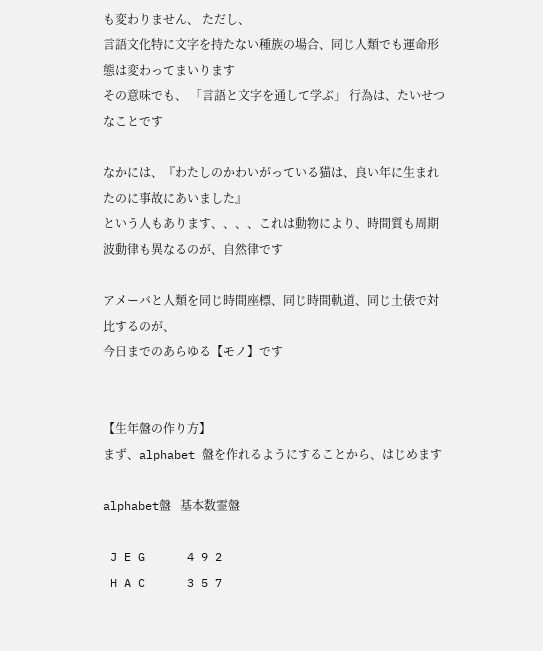も変わりません、 ただし、
言語文化特に文字を持たない種族の場合、同じ人類でも運命形態は変わってまいります
その意味でも、 「言語と文字を通して学ぶ」 行為は、たいせつなことです

なかには、『わたしのかわいがっている猫は、良い年に生まれたのに事故にあいました』
という人もあります、、、、これは動物により、時間質も周期波動律も異なるのが、自然律です

アメーバと人類を同じ時間座標、同じ時間軌道、同じ土俵で対比するのが、
今日までのあらゆる【モノ】です


【生年盤の作り方】
まず、alphabet 盤を作れるようにすることから、はじめます

alphabet盤   基本数霊盤

 J E G      4 9 2
 H A C      3 5 7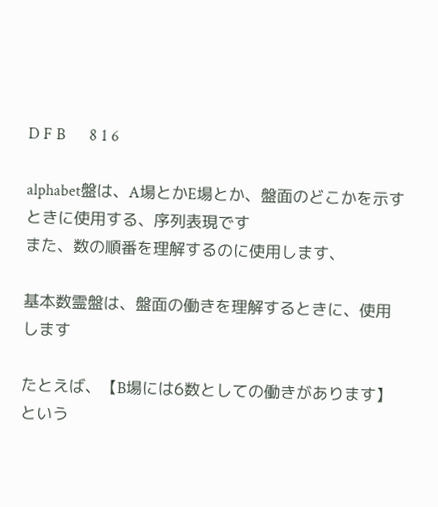D F B      8 1 6

alphabet盤は、A場とかE場とか、盤面のどこかを示すときに使用する、序列表現です
また、数の順番を理解するのに使用します、

基本数霊盤は、盤面の働きを理解するときに、使用します

たとえば、【B場には6数としての働きがあります】という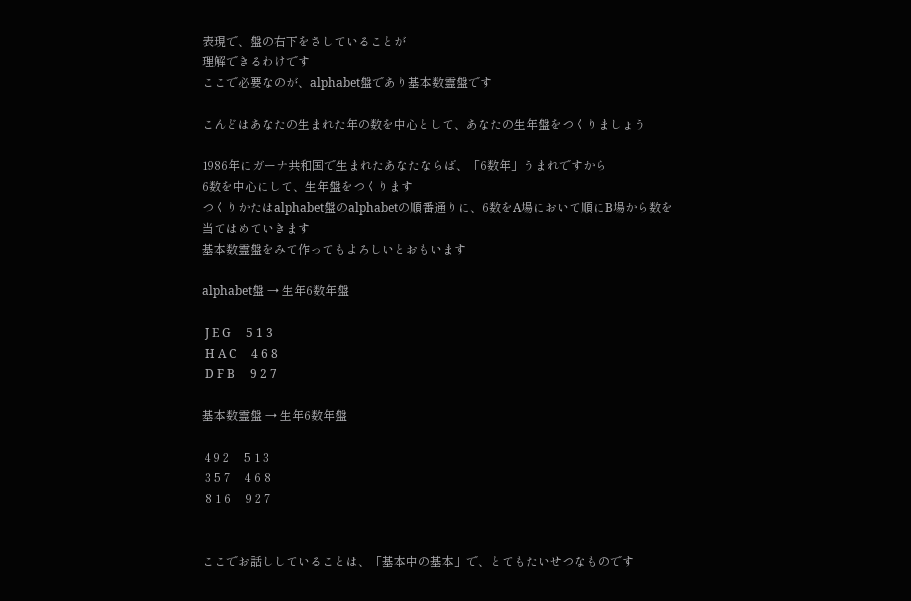表現で、盤の右下をさしていることが
理解できるわけです
ここで必要なのが、alphabet盤であり基本数霊盤です

こんどはあなたの生まれた年の数を中心として、あなたの生年盤をつくりましょう

1986年にガーナ共和国で生まれたあなたならば、「6数年」うまれですから
6数を中心にして、生年盤をつくります
つくりかたはalphabet盤のalphabetの順番通りに、6数をA場において順にB場から数を
当てはめていきます
基本数霊盤をみて作ってもよろしいとおもいます

alphabet盤 → 生年6数年盤

 J E G     5 1 3
 H A C     4 6 8
 D F B     9 2 7

基本数霊盤 → 生年6数年盤

 4 9 2     5 1 3
 3 5 7     4 6 8
 8 1 6     9 2 7


ここでお話ししていることは、「基本中の基本」で、とてもたいせつなものです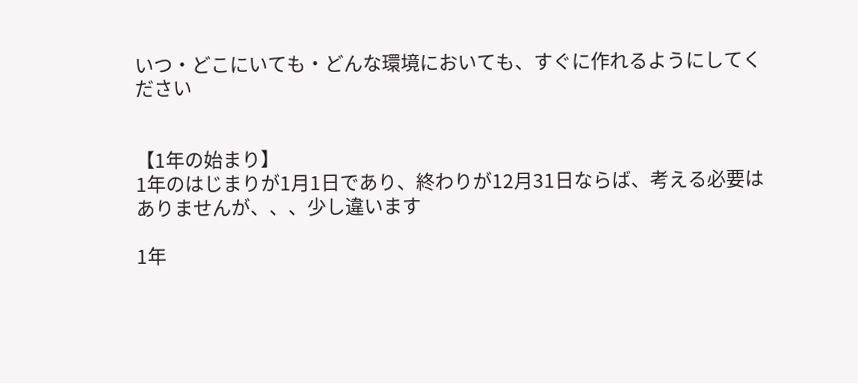いつ・どこにいても・どんな環境においても、すぐに作れるようにしてください


【1年の始まり】
1年のはじまりが1月1日であり、終わりが12月31日ならば、考える必要は
ありませんが、、、少し違います

1年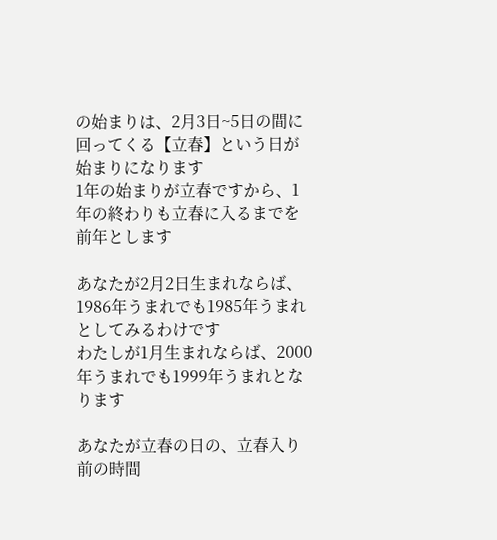の始まりは、2月3日~5日の間に回ってくる【立春】という日が始まりになります
1年の始まりが立春ですから、1年の終わりも立春に入るまでを前年とします

あなたが2月2日生まれならば、1986年うまれでも1985年うまれとしてみるわけです
わたしが1月生まれならば、2000年うまれでも1999年うまれとなります

あなたが立春の日の、立春入り前の時間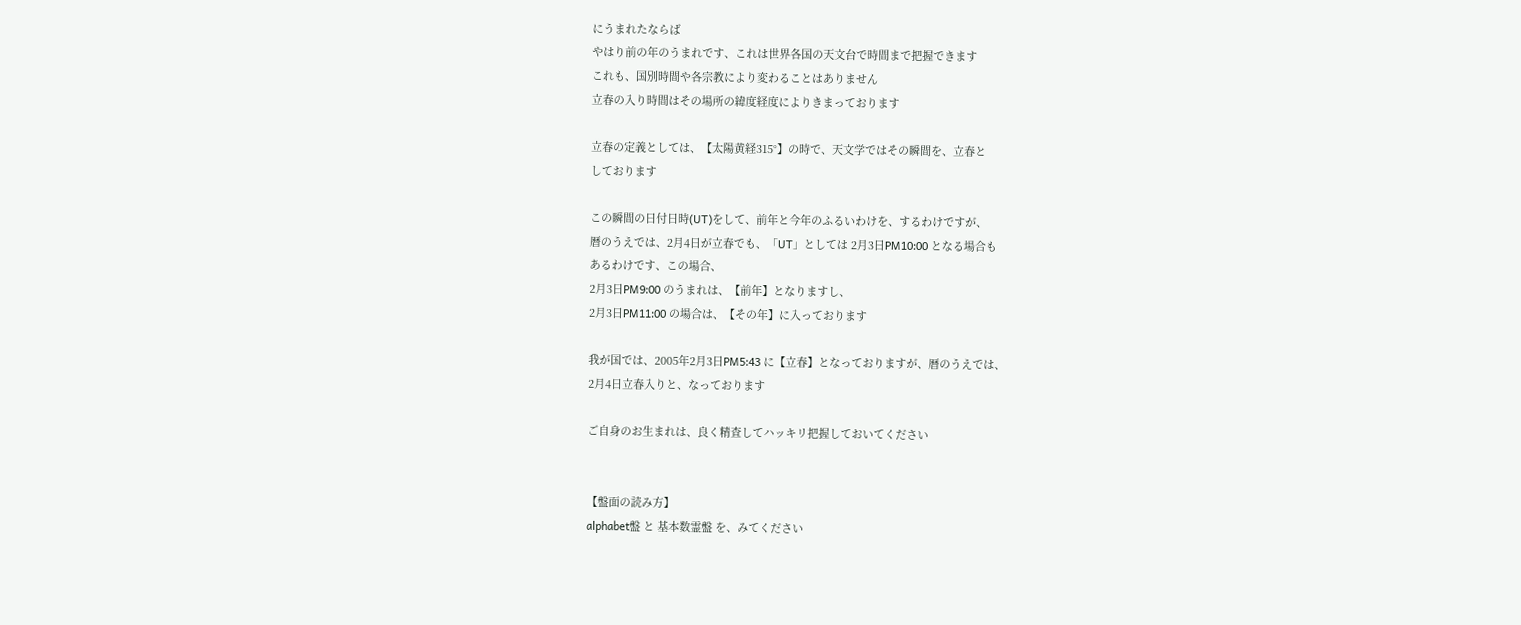にうまれたならば
やはり前の年のうまれです、これは世界各国の天文台で時間まで把握できます
これも、国別時間や各宗教により変わることはありません
立春の入り時間はその場所の緯度経度によりきまっております

立春の定義としては、【太陽黄経315°】の時で、天文学ではその瞬間を、立春と
しております

この瞬間の日付日時(UT)をして、前年と今年のふるいわけを、するわけですが、
暦のうえでは、2月4日が立春でも、「UT」としては 2月3日PM10:00 となる場合も
あるわけです、この場合、
2月3日PM9:00 のうまれは、【前年】となりますし、
2月3日PM11:00 の場合は、【その年】に入っております

我が国では、2005年2月3日PM5:43 に【立春】となっておりますが、暦のうえでは、
2月4日立春入りと、なっております

ご自身のお生まれは、良く精査してハッキリ把握しておいてください


【盤面の読み方】
alphabet盤 と 基本数霊盤 を、みてください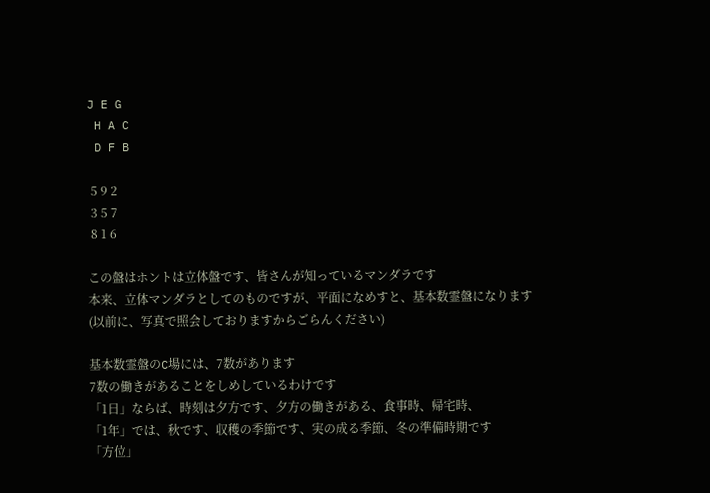J E G
 H A C
 D F B

 5 9 2
 3 5 7
 8 1 6

この盤はホントは立体盤です、皆さんが知っているマンダラです
本来、立体マンダラとしてのものですが、平面になめすと、基本数霊盤になります
(以前に、写真で照会しておりますからごらんください)

基本数霊盤のC場には、7数があります
7数の働きがあることをしめしているわけです
「1日」ならば、時刻は夕方です、夕方の働きがある、食事時、帰宅時、
「1年」では、秋です、収穫の季節です、実の成る季節、冬の準備時期です
「方位」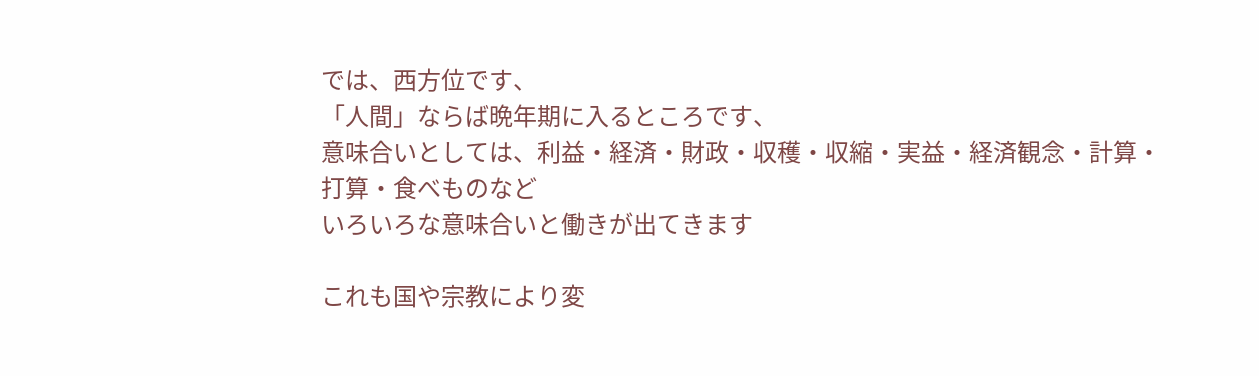では、西方位です、
「人間」ならば晩年期に入るところです、
意味合いとしては、利益・経済・財政・収穫・収縮・実益・経済観念・計算・打算・食べものなど
いろいろな意味合いと働きが出てきます

これも国や宗教により変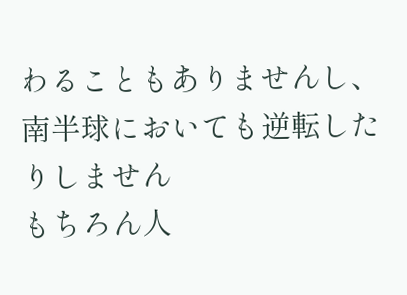わることもありませんし、南半球においても逆転したりしません
もちろん人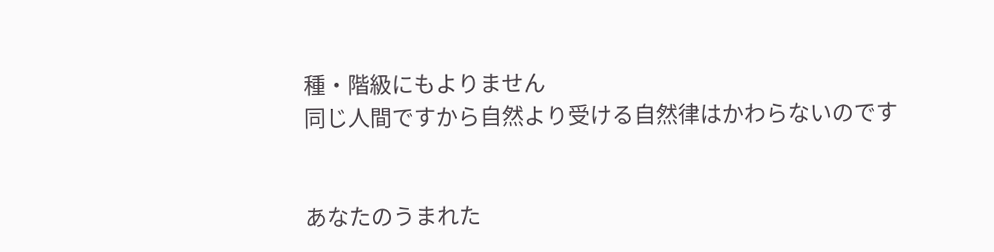種・階級にもよりません
同じ人間ですから自然より受ける自然律はかわらないのです


あなたのうまれた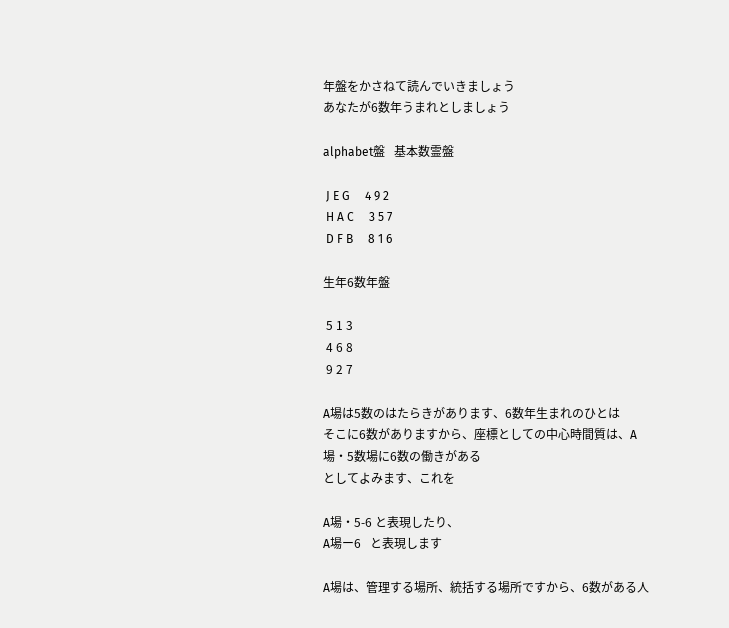年盤をかさねて読んでいきましょう
あなたが6数年うまれとしましょう

alphabet盤   基本数霊盤

 J E G     4 9 2
 H A C     3 5 7
 D F B     8 1 6

生年6数年盤

 5 1 3
 4 6 8
 9 2 7

A場は5数のはたらきがあります、6数年生まれのひとは
そこに6数がありますから、座標としての中心時間質は、A場・5数場に6数の働きがある
としてよみます、これを

A場・5-6 と表現したり、
A場ー6   と表現します

A場は、管理する場所、統括する場所ですから、6数がある人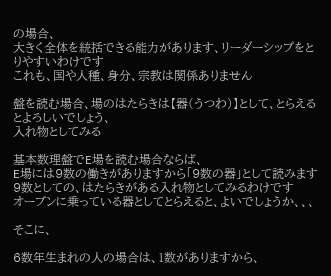の場合、
大きく全体を統括できる能力があります、リーダーシップをとりやすいわけです
これも、国や人種、身分、宗教は関係ありません

盤を読む場合、場のはたらきは【器(うつわ)】として、とらえるとよろしいでしょう、
入れ物としてみる

基本数理盤でE場を読む場合ならば、
E場には9数の働きがありますから「9数の器」として読みます
9数としての、はたらきがある入れ物としてみるわけです
オーブンに乗っている器としてとらえると、よいでしょうか、、、

そこに、

6数年生まれの人の場合は、1数がありますから、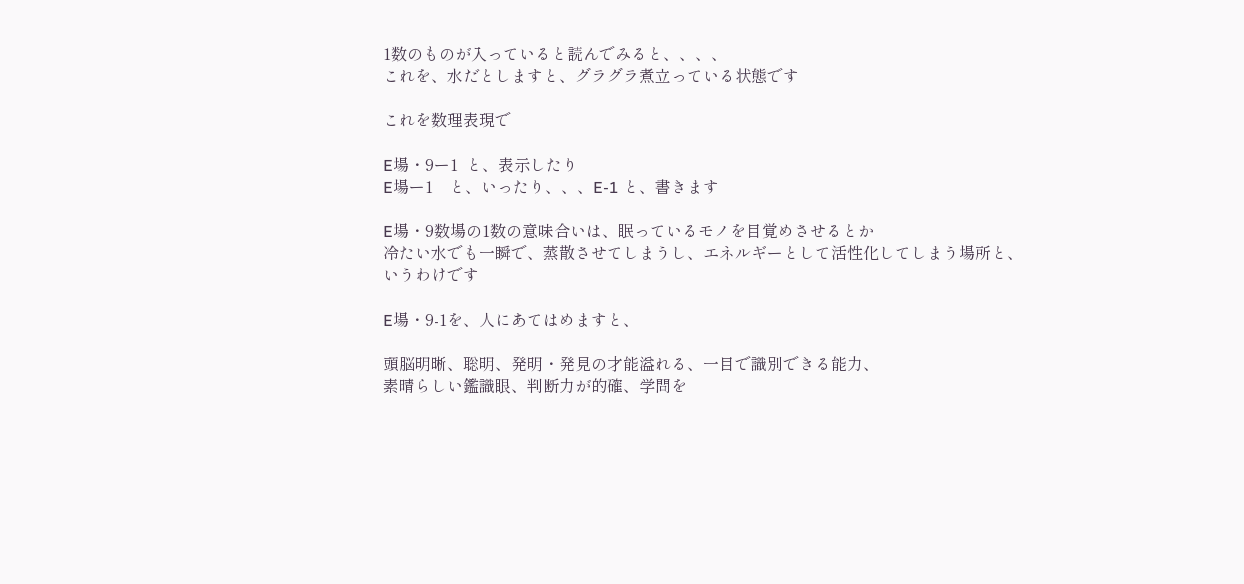1数のものが入っていると読んでみると、、、、
これを、水だとしますと、グラグラ煮立っている状態です

これを数理表現で

E場・9ー1  と、表示したり
E場ー1    と、いったり、、、E-1 と、書きます

E場・9数場の1数の意味合いは、眠っているモノを目覚めさせるとか
冷たい水でも一瞬で、蒸散させてしまうし、エネルギーとして活性化してしまう場所と、
いうわけです

E場・9-1を、人にあてはめますと、

頭脳明晰、聡明、発明・発見の才能溢れる、一目で識別できる能力、
素晴らしい鑑識眼、判断力が的確、学問を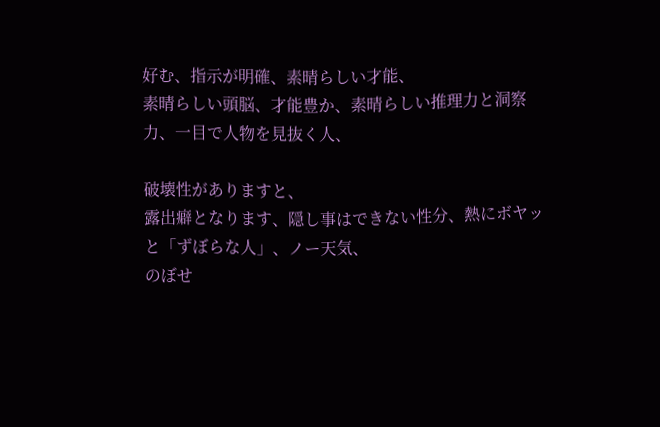好む、指示が明確、素晴らしい才能、
素晴らしい頭脳、才能豊か、素晴らしい推理力と洞察力、一目で人物を見抜く人、

破壊性がありますと、
露出癖となります、隠し事はできない性分、熱にボヤッと「ずぼらな人」、ノー天気、
のぼせ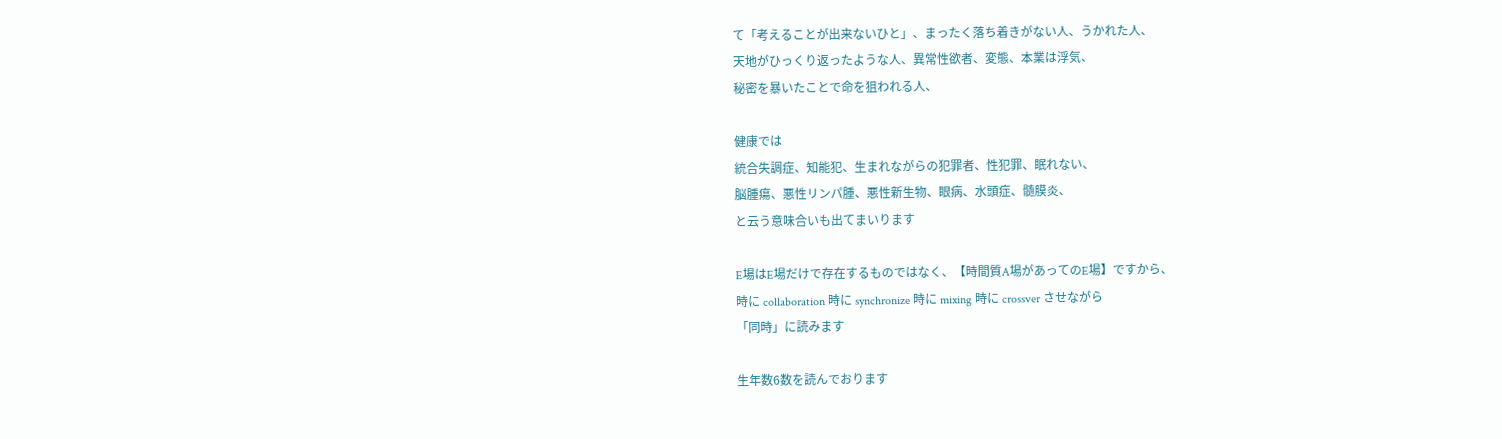て「考えることが出来ないひと」、まったく落ち着きがない人、うかれた人、
天地がひっくり返ったような人、異常性欲者、変態、本業は浮気、
秘密を暴いたことで命を狙われる人、

健康では
統合失調症、知能犯、生まれながらの犯罪者、性犯罪、眠れない、
脳腫瘍、悪性リンパ腫、悪性新生物、眼病、水頭症、髄膜炎、
と云う意味合いも出てまいります

E場はE場だけで存在するものではなく、【時間質A場があってのE場】ですから、
時に collaboration 時に synchronize 時に mixing 時に crossver させながら
「同時」に読みます

生年数6数を読んでおります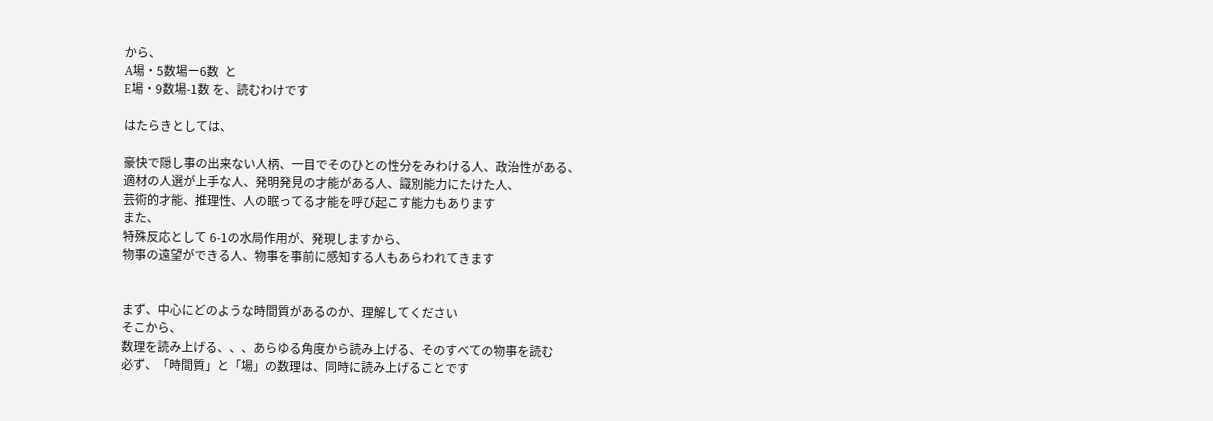から、
A場・5数場ー6数  と
E場・9数場-1数 を、読むわけです

はたらきとしては、

豪快で隠し事の出来ない人柄、一目でそのひとの性分をみわける人、政治性がある、
適材の人選が上手な人、発明発見の才能がある人、識別能力にたけた人、
芸術的才能、推理性、人の眠ってる才能を呼び起こす能力もあります
また、
特殊反応として 6-1の水局作用が、発現しますから、
物事の遠望ができる人、物事を事前に感知する人もあらわれてきます


まず、中心にどのような時間質があるのか、理解してください
そこから、
数理を読み上げる、、、あらゆる角度から読み上げる、そのすべての物事を読む
必ず、「時間質」と「場」の数理は、同時に読み上げることです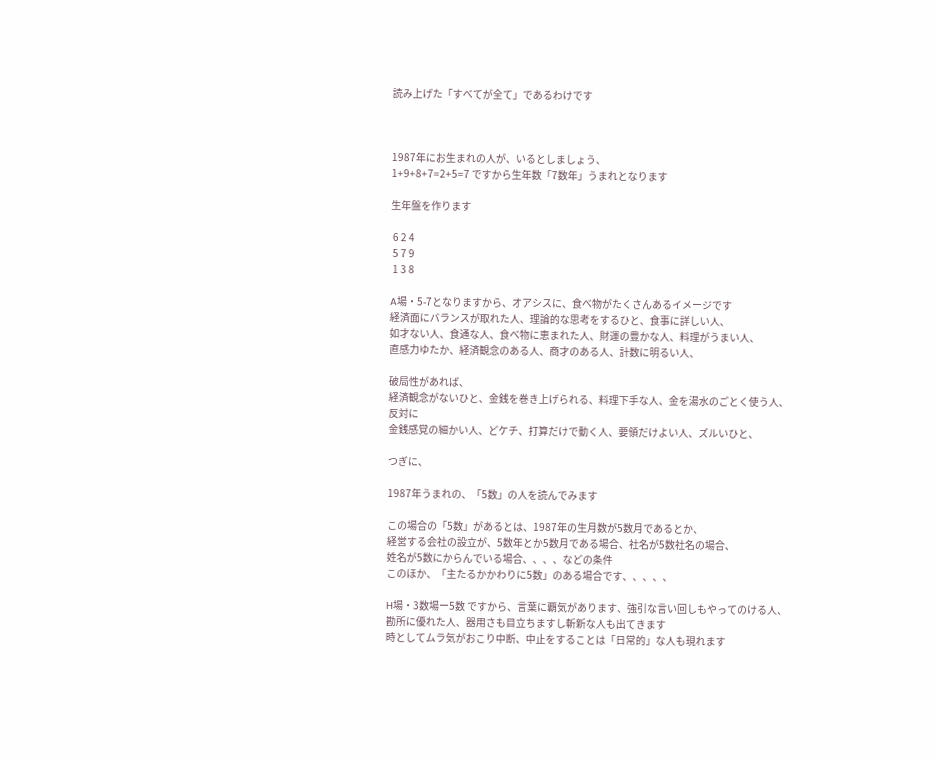読み上げた「すべてが全て」であるわけです



1987年にお生まれの人が、いるとしましょう、
1+9+8+7=2+5=7 ですから生年数「7数年」うまれとなります

生年盤を作ります

 6 2 4
 5 7 9
 1 3 8

A場・5-7となりますから、オアシスに、食べ物がたくさんあるイメージです
経済面にバランスが取れた人、理論的な思考をするひと、食事に詳しい人、
如才ない人、食通な人、食べ物に恵まれた人、財運の豊かな人、料理がうまい人、
直感力ゆたか、経済観念のある人、商才のある人、計数に明るい人、

破局性があれば、
経済観念がないひと、金銭を巻き上げられる、料理下手な人、金を湯水のごとく使う人、
反対に
金銭感覚の細かい人、どケチ、打算だけで動く人、要領だけよい人、ズルいひと、

つぎに、

1987年うまれの、「5数」の人を読んでみます

この場合の「5数」があるとは、1987年の生月数が5数月であるとか、
経営する会社の設立が、5数年とか5数月である場合、社名が5数社名の場合、
姓名が5数にからんでいる場合、、、、などの条件
このほか、「主たるかかわりに5数」のある場合です、、、、、

H場・3数場ー5数 ですから、言葉に覇気があります、強引な言い回しもやってのける人、
勘所に優れた人、器用さも目立ちますし斬新な人も出てきます
時としてムラ気がおこり中断、中止をすることは「日常的」な人も現れます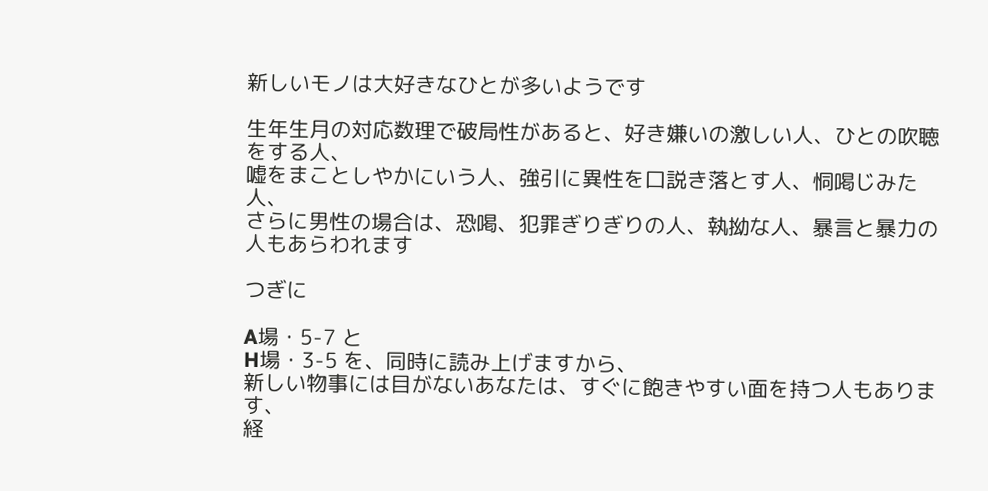新しいモノは大好きなひとが多いようです

生年生月の対応数理で破局性があると、好き嫌いの激しい人、ひとの吹聴をする人、
嘘をまことしやかにいう人、強引に異性を口説き落とす人、恫喝じみた人、
さらに男性の場合は、恐喝、犯罪ぎりぎりの人、執拗な人、暴言と暴力の人もあらわれます

つぎに

A場・5-7 と
H場・3-5 を、同時に読み上げますから、
新しい物事には目がないあなたは、すぐに飽きやすい面を持つ人もあります、
経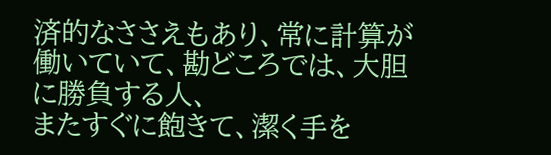済的なささえもあり、常に計算が働いていて、勘どころでは、大胆に勝負する人、
またすぐに飽きて、潔く手を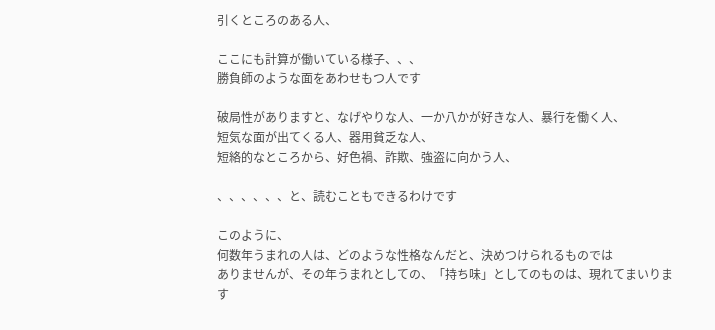引くところのある人、

ここにも計算が働いている様子、、、
勝負師のような面をあわせもつ人です

破局性がありますと、なげやりな人、一か八かが好きな人、暴行を働く人、
短気な面が出てくる人、器用貧乏な人、
短絡的なところから、好色禍、詐欺、強盗に向かう人、

、、、、、、と、読むこともできるわけです

このように、
何数年うまれの人は、どのような性格なんだと、決めつけられるものでは
ありませんが、その年うまれとしての、「持ち味」としてのものは、現れてまいります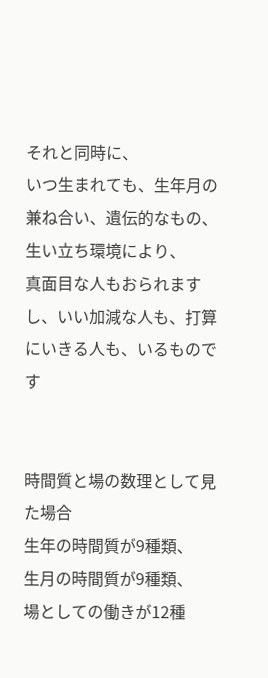それと同時に、
いつ生まれても、生年月の兼ね合い、遺伝的なもの、生い立ち環境により、
真面目な人もおられますし、いい加減な人も、打算にいきる人も、いるものです


時間質と場の数理として見た場合
生年の時間質が9種類、
生月の時間質が9種類、
場としての働きが12種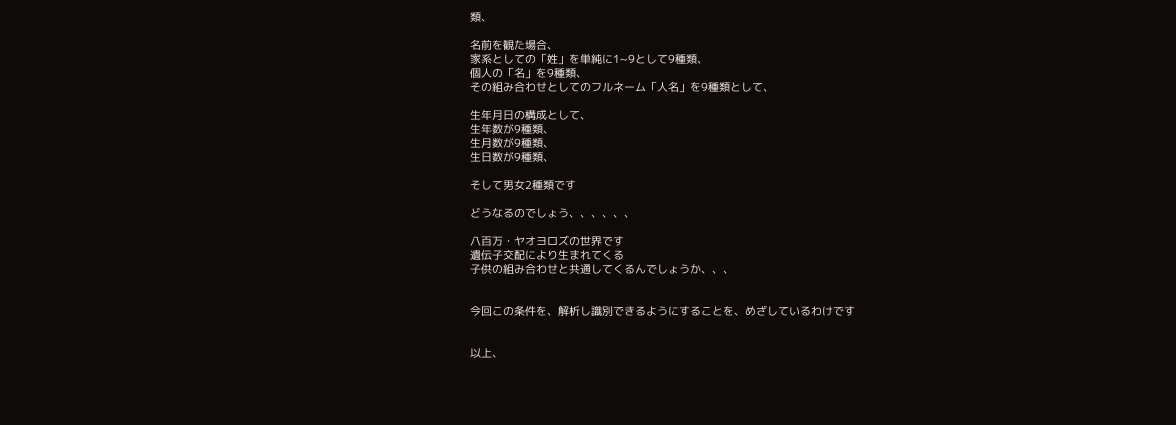類、

名前を観た場合、
家系としての「姓」を単純に1~9として9種類、
個人の「名」を9種類、
その組み合わせとしてのフルネーム「人名」を9種類として、

生年月日の構成として、
生年数が9種類、
生月数が9種類、
生日数が9種類、

そして男女2種類です

どうなるのでしょう、、、、、、

八百万・ヤオヨロズの世界です
遺伝子交配により生まれてくる
子供の組み合わせと共通してくるんでしょうか、、、


今回この条件を、解析し識別できるようにすることを、めざしているわけです


以上、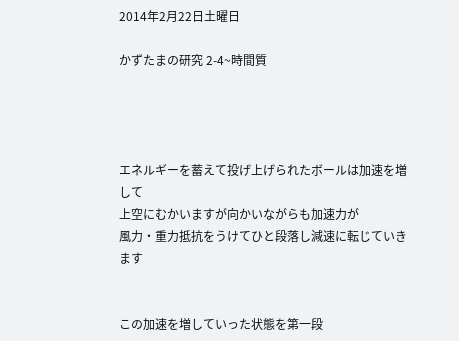2014年2月22日土曜日

かずたまの研究 2-4~時間質




エネルギーを蓄えて投げ上げられたボールは加速を増して
上空にむかいますが向かいながらも加速力が
風力・重力抵抗をうけてひと段落し減速に転じていきます


この加速を増していった状態を第一段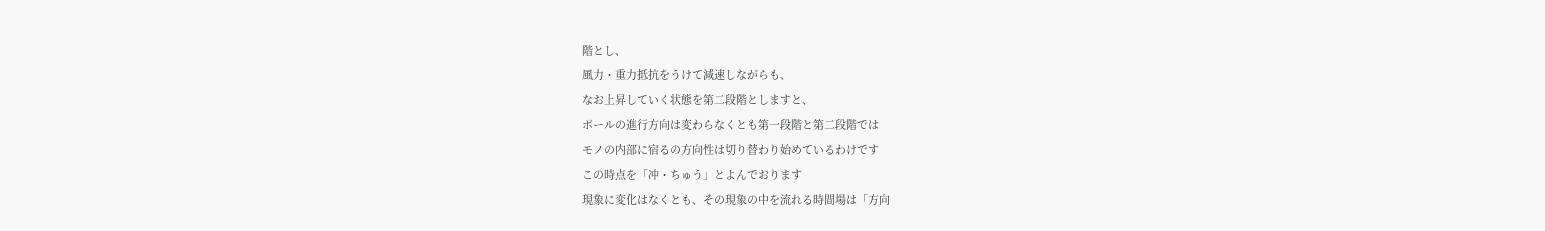階とし、
風力・重力抵抗をうけて減速しながらも、
なお上昇していく状態を第二段階としますと、
ボールの進行方向は変わらなくとも第一段階と第二段階では
モノの内部に宿るの方向性は切り替わり始めているわけです
この時点を「冲・ちゅう」とよんでおります
現象に変化はなくとも、その現象の中を流れる時間場は「方向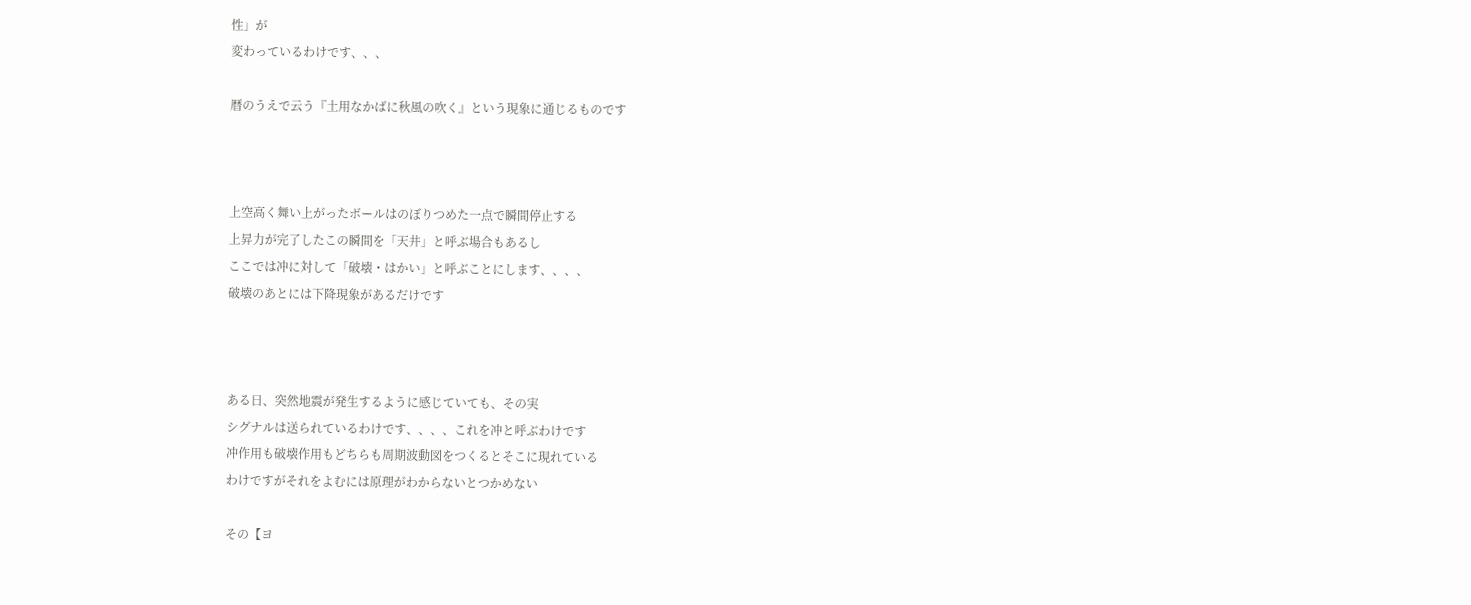性」が
変わっているわけです、、、

暦のうえで云う『土用なかばに秋風の吹く』という現象に通じるものです



上空高く舞い上がったボールはのぼりつめた一点で瞬間停止する
上昇力が完了したこの瞬間を「天井」と呼ぶ場合もあるし
ここでは冲に対して「破壊・はかい」と呼ぶことにします、、、、
破壊のあとには下降現象があるだけです



ある日、突然地震が発生するように感じていても、その実
シグナルは送られているわけです、、、、これを冲と呼ぶわけです
冲作用も破壊作用もどちらも周期波動図をつくるとそこに現れている
わけですがそれをよむには原理がわからないとつかめない

その【ヨ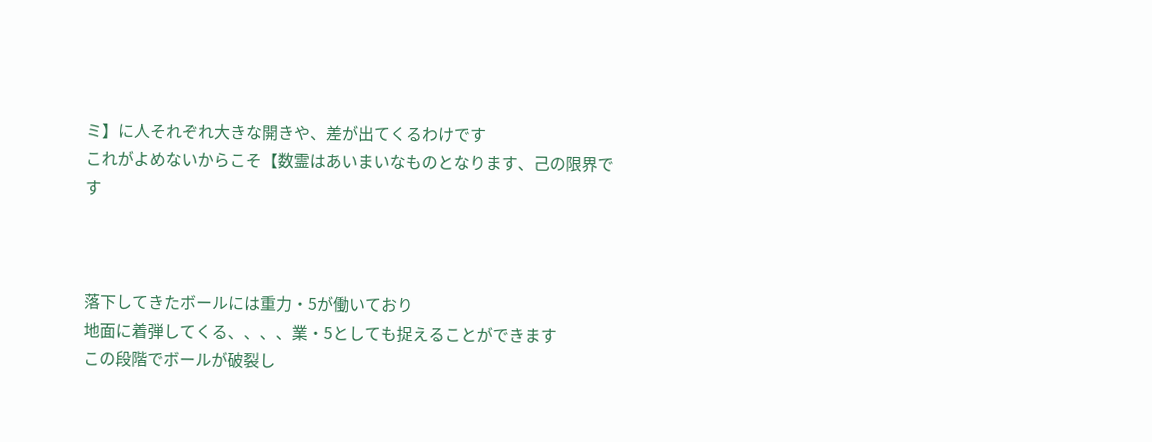ミ】に人それぞれ大きな開きや、差が出てくるわけです
これがよめないからこそ【数霊はあいまいなものとなります、己の限界です



落下してきたボールには重力・5が働いており
地面に着弾してくる、、、、業・5としても捉えることができます
この段階でボールが破裂し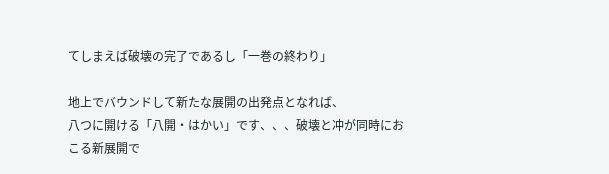てしまえば破壊の完了であるし「一巻の終わり」

地上でバウンドして新たな展開の出発点となれば、
八つに開ける「八開・はかい」です、、、破壊と冲が同時におこる新展開で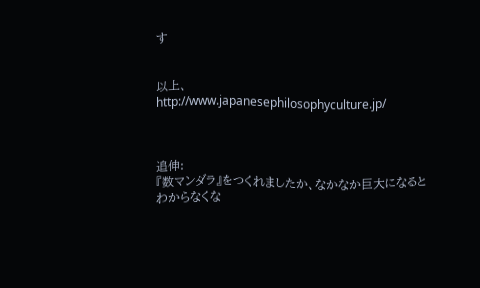す


以上、
http://www.japanesephilosophyculture.jp/



追伸:
『数マンダラ』をつくれましたか、なかなか巨大になるとわからなくな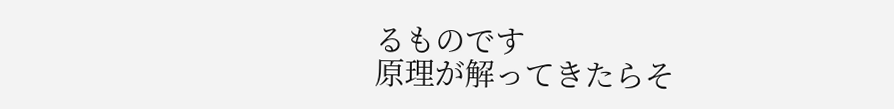るものです
原理が解ってきたらそ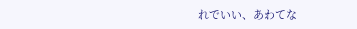れでいい、あわてな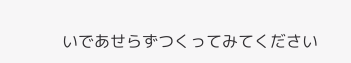いであせらずつくってみてください